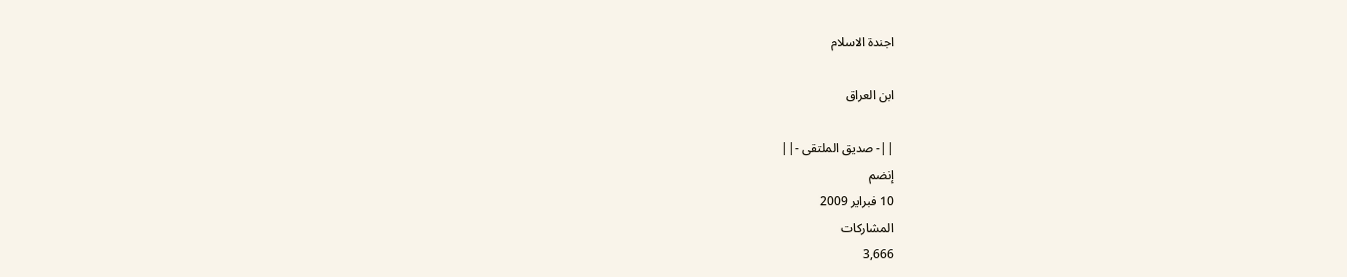اجندة الاسلام

ابن العراق

||- صديق الملتقى -||
إنضم
10 فبراير 2009
المشاركات
3,666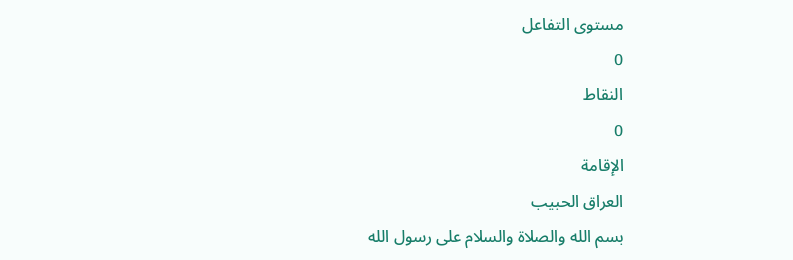مستوى التفاعل
0
النقاط
0
الإقامة
العراق الحبيب
بسم الله والصلاة والسلام على رسول الله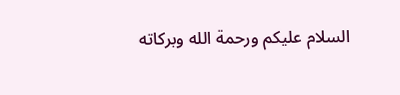السلام عليكم ورحمة الله وبركاته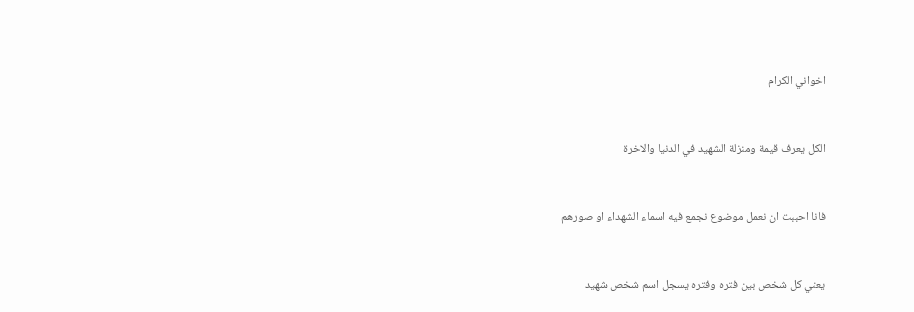اخواني الكرام



الكل يعرف قيمة ومنزلة الشهيد في الدنيا والاخرة



فانا احببت ان نعمل موضوع نجمع فيه اسماء الشهداء او صورهم



يعني كل شخص بين فتره وفتره يسجل اسم شخص شهيد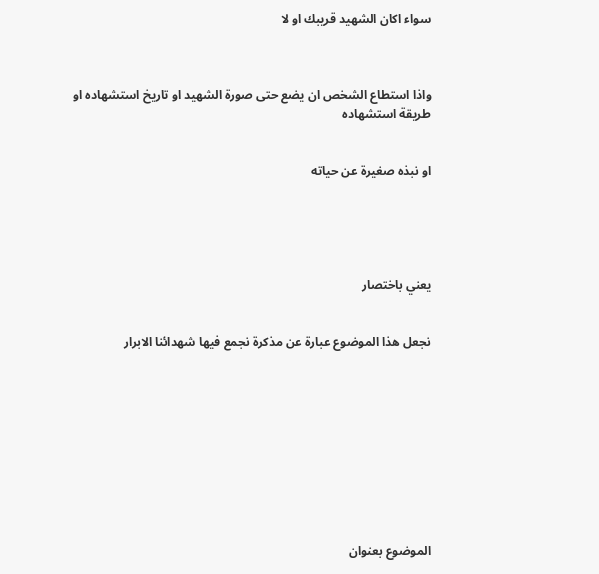سواء اكان الشهيد قريبك او لا



واذا استطاع الشخص ان يضع حتى صورة الشهيد او تاريخ استشهاده او طريقة استشهاده


او نبذه صغيرة عن حياته





يعني باختصار


نجعل هذا الموضوع عبارة عن مذكرة نجمع فيها شهدائنا الابرار










الموضوع بعنوان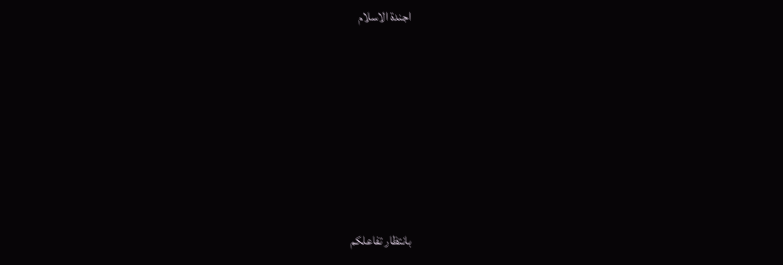اجندة الاسلام






بانتظار تفاعلكم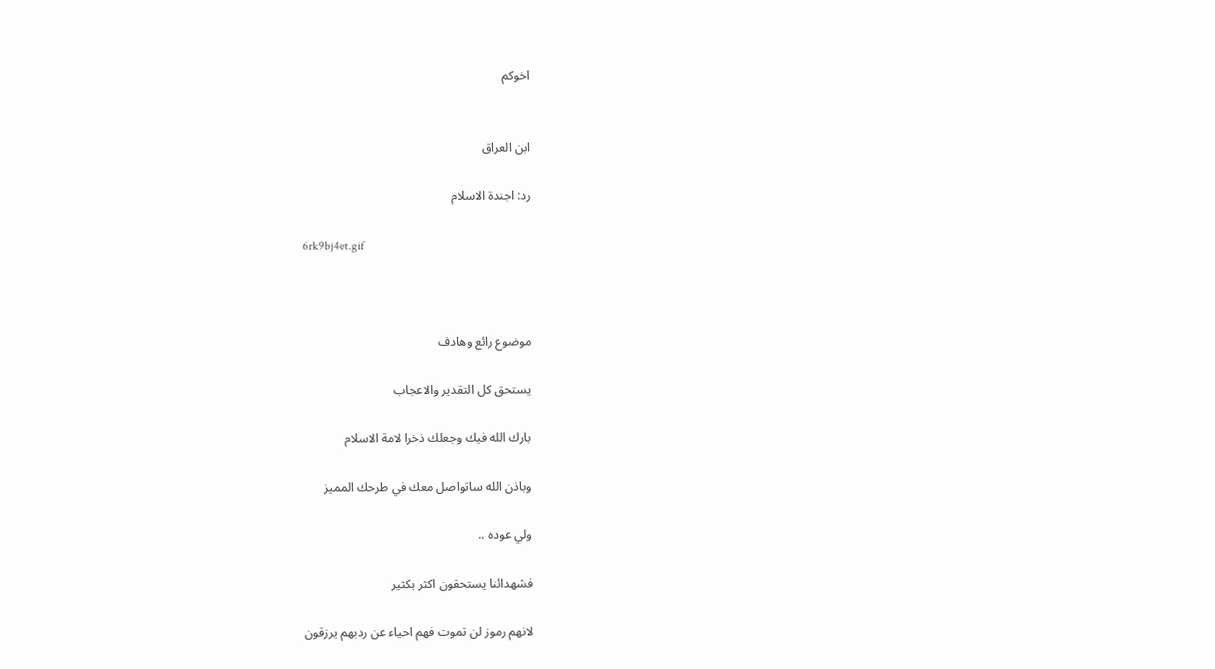اخوكم


ابن العراق

رد: اجندة الاسلام

6rk9bj4et.gif



موضوع رائع وهادف

يستحق كل التقدير والاعجاب

بارك الله فيك وجعلك ذخرا لامة الاسلام

وباذن الله ساتواصل معك في طرحك المميز

ولي عوده ..

فشهدائنا يستحقون اكثر بكثير

لانهم رموز لن تموت فهم احياء عن ردبهم يرزقون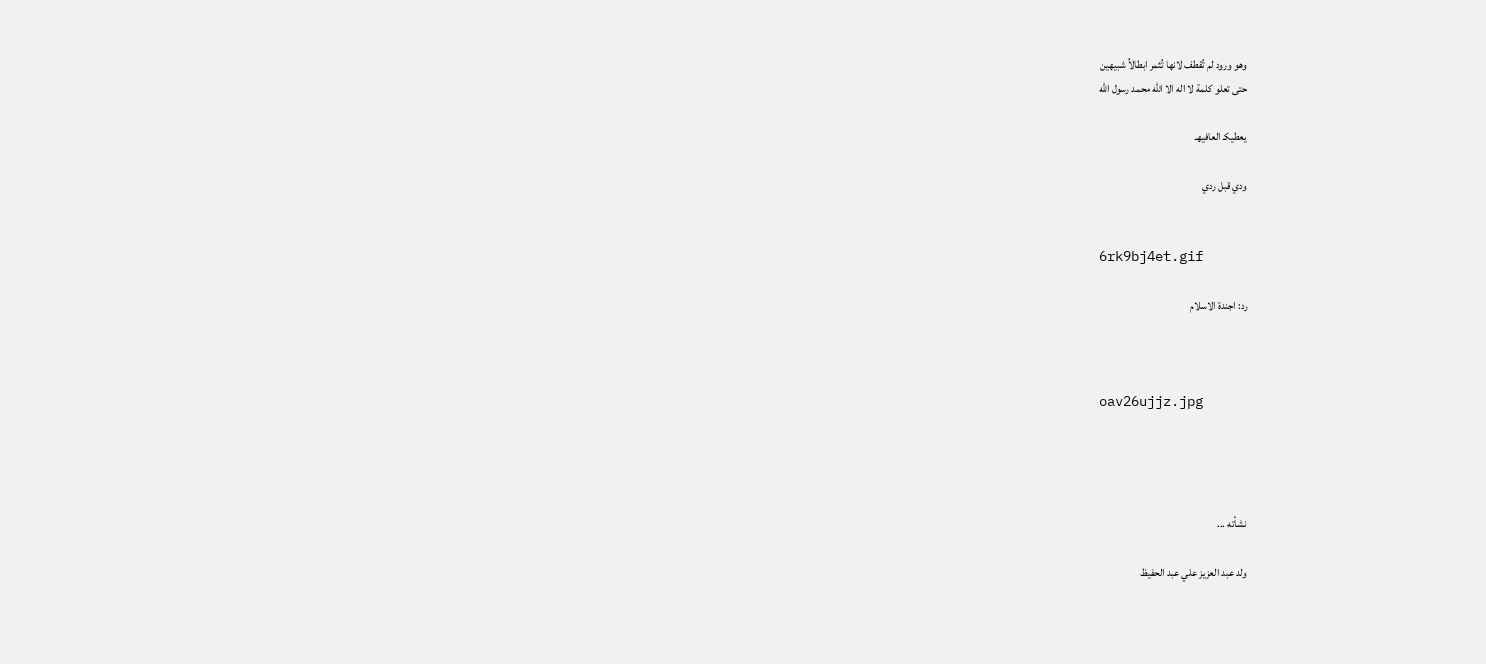وهو ورود لم تُقطف لانها تُثمر ابطالاُ شبيهين
حتى تعلو كلمة لا اله الا الله محمد رسول الله

يعطيكـ العافيهـ

ودي قبل ردي


6rk9bj4et.gif

رد: اجندة الاسلام



oav26ujjz.jpg




نشأته ...

ولد عبد العزيز علي عبد الحفيظ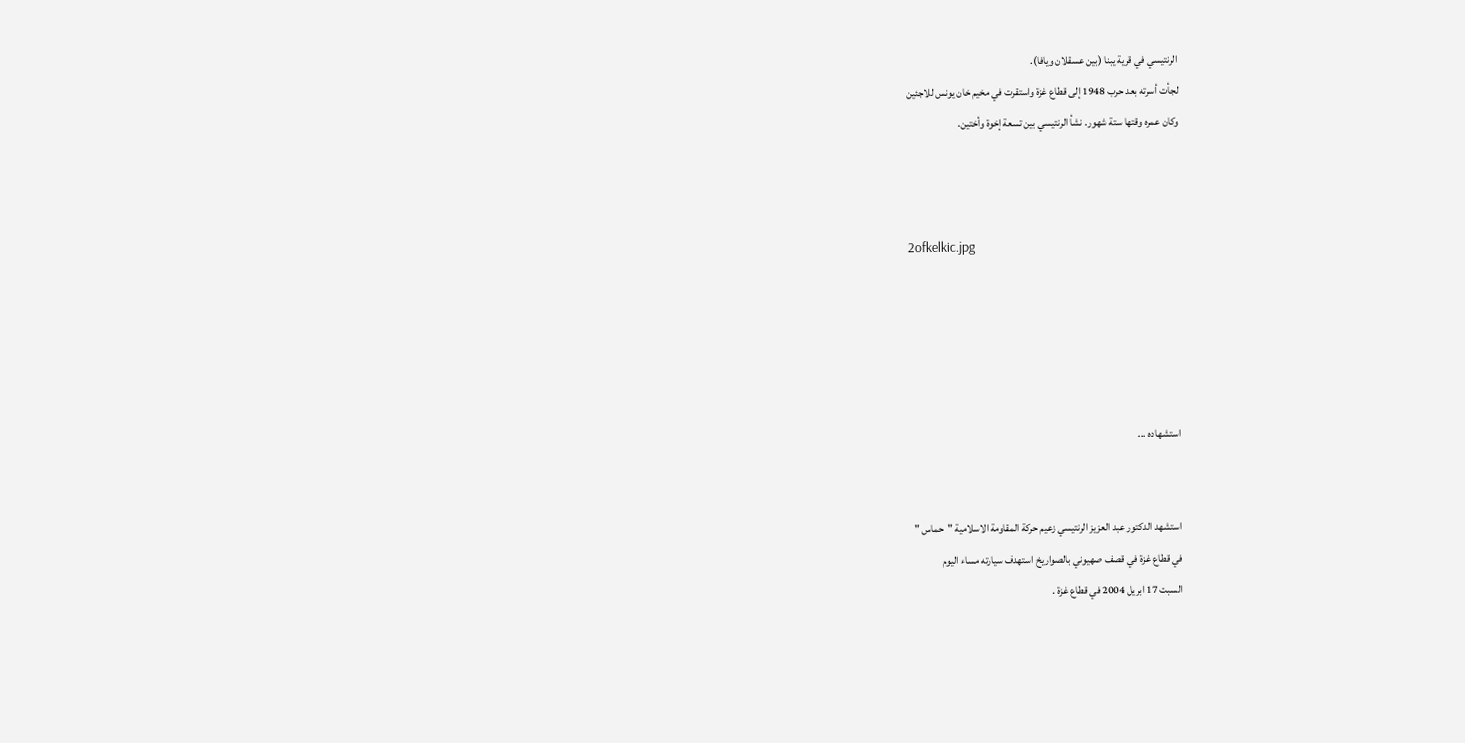الرنتيسي في قرية يبنا (بين عسقلان ويافا).
لجأت أسرته بعد حرب 1948 إلى قطاع غزة واستقرت في مخيم خان يونس للاجئين
وكان عمره وقتها ستة شهور. نشأ الرنتيسي بين تسعة إخوة وأختين.



2ofkelkic.jpg





استشهاده ...


استشهد الدكتور عبد العزيز الرنتيسي زعيم حركة المقاومة الاسلامية "حماس "
في قطاع غزة في قصف صهيوني بالصواريخ استهدف سيارته مساء اليوم
السبت 17 ابريل 2004 في قطاع غزة .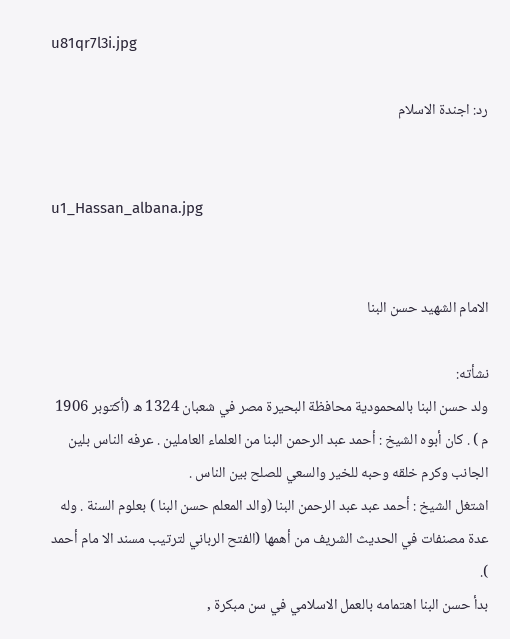u81qr7l3i.jpg

رد: اجندة الاسلام


u1_Hassan_albana.jpg


الامام الشهيد حسن البنا

نشأته:
ولد حسن البنا بالمحمودية محافظة البحيرة مصر في شعبان 1324 ه (أكتوبر 1906 م ) . كان أبوه الشيخ : أحمد عبد الرحمن البنا من العلماء العاملين . عرفه الناس بلين الجانب وكرم خلقه وحبه للخير والسعي للصلح بين الناس .
اشتغل الشيخ : أحمد عبد عبد الرحمن البنا (والد المعلم حسن البنا ) بعلوم السنة . وله عدة مصنفات في الحديث الشريف من أهمها (الفتح الرباني لترتيب مسند الا مام أحمد ).
بدأ حسن البنا اهتمامه بالعمل الاسلامي في سن مبكرة ,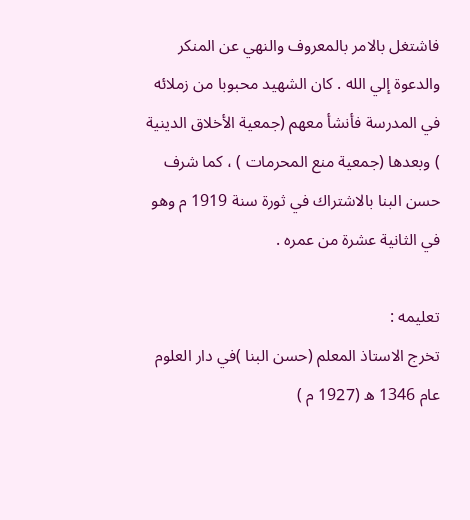فاشتغل بالامر بالمعروف والنهي عن المنكر والدعوة إلي الله . كان الشهيد محبوبا من زملائه في المدرسة فأنشأ معهم (جمعية الأخلاق الدينية ) وبعدها (جمعية منع المحرمات ) ، كما شرف حسن البنا بالاشتراك في ثورة سنة 1919 م وهو في الثانية عشرة من عمره .

تعليمه :
تخرج الاستاذ المعلم (حسن البنا )في دار العلوم عام 1346 ه (1927 م )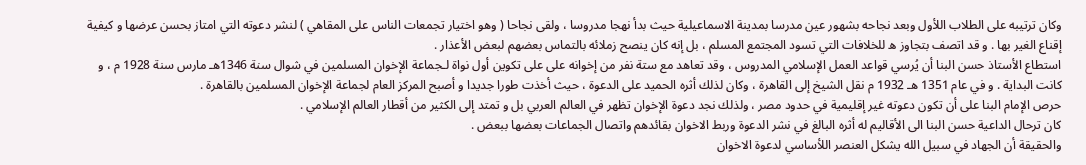وكان ترتيبه على الطلاب اللأول وبعد نجاحه بشهور عين مدرسا بمدينة الاسماعيلية حيث بدأ نهجا مدروسا ، ولقى نجاحا ( وهو اختيار تجمعات الناس على المقاهي ) لنشر دعوته التي امتاز بحسن عرضها و كيفية إقناع الغير بها . و قد اتصف بتجاوز ه للخلافات التي تسود المجتمع المسلم ، بل إنه كان ينصح زملائه بالتماس بعضهم لبعض الأعذار .
استطاع الأستاذ حسن البنا أن يُرسي قواعد العمل الإسلامي المدروس ، وقد تعاهد مع ستة نفر من إخوانه على على تكوين أول نواة لـجماعة الإخوان المسلمين في شوال سنة 1346هـ مارس سنة 1928 م ، و كانت البداية . و في عام 1351 هـ 1932 م نقل الشيخ إلى القاهرة ، وكان لذلك أثره الحميد على الدعوة ، حيث أخذت طورا جديدا و أصبح المركز العام لجماعة الإخوان المسلمين بالقاهرة .
حرص الإمام البنا على أن تكون دعوته غير إقليمية في حدود مصر ، ولذلك نجد دعوة الإخوان تظهر في العالم العربي بل و تمتد إلى الكثير من أقطار العالم الإسلامي .
كان ترحال الداعية حسن البنا الى الأقاليم له أثره البالغ في نشر الدعوة وربط الاخوان بقائدهم واتصال الجماعات بعضها ببعض .
والحقيقة أن الجهاد في سبيل الله يشكل العنصر اللأساسي لدعوة الاخوان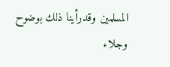المسلمين وقدرأينا ذلك بوضوح وجلاء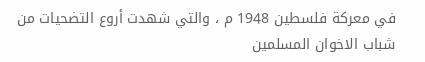في معركة فلسطين 1948 م ، والتي شهدت أروع التضحيات من شباب الاخوان المسلمين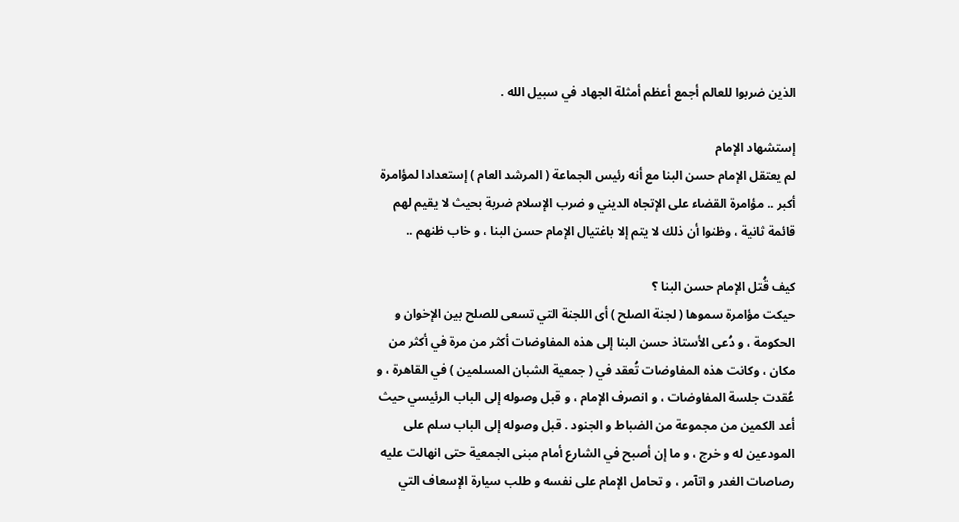الذين ضربوا للعالم أجمع أعظم أمثلة الجهاد في سبيل الله .

إستشهاد الإمام
لم يعتقل الإمام حسن البنا مع أنه رئيس الجماعة ( المرشد العام ) إستعدادا لمؤامرة أكبر .. مؤامرة القضاء على الإتجاه الديني و ضرب الإسلام ضربة بحيث لا يقيم لهم قائمة ثانية ، وظنوا أن ذلك لا يتم إلا باغتيال الإمام حسن البنا ، و خاب ظنهم ..

كيف قُتل الإمام حسن البنا ؟
حيكت مؤامرة سموها ( لجنة الصلح ) أى اللجنة التي تسعى للصلح بين الإخوان و الحكومة ، و دُعى الأستاذ حسن البنا إلى هذه المفاوضات أكثر من مرة في أكثر من مكان ، وكانت هذه المفاوضات تُعقد في ( جمعية الشبان المسلمين ) في القاهرة ، و عُقدت جلسة المفاوضات ، و انصرف الإمام ، و قبل وصوله إلى الباب الرئيسي حيث أعد الكمين من مجموعة من الضباط و الجنود . قبل وصوله إلى الباب سلم على المودعين له و خرج ، و ما إن أصبح في الشارع أمام مبنى الجمعية حتى انهالت عليه رصاصات الغدر و اتآمر ، و تحامل الإمام على نفسه و طلب سيارة الإسعاف التي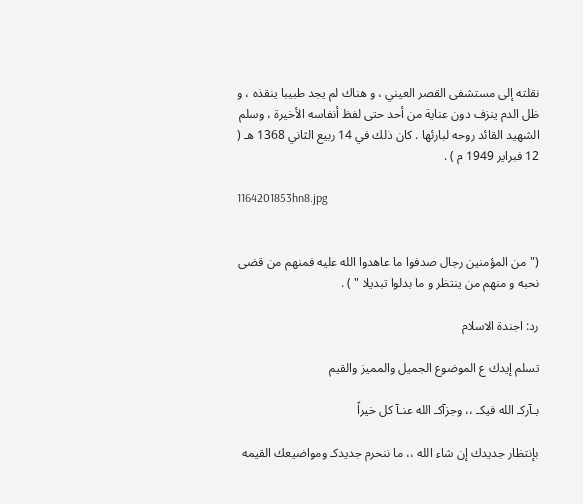نقلته إلى مستشفى القصر العيني ، و هناك لم يجد طبيبا ينقذه ، و ظل الدم ينزف دون عناية من أحد حتى لفظ أنفاسه الأخيرة ، وسلم الشهيد القائد روحه لبارئها . كان ذلك في 14 ربيع الثاني 1368 هـ ( 12 فبراير 1949 م ) .

1164201853hn8.jpg


(" من المؤمنين رجال صدفوا ما عاهدوا الله عليه فمنهم من قضى نحبه و منهم من ينتظر و ما بدلوا تبديلا " ) .

رد: اجندة الاسلام

تسلم إيدك ع الموضوع الجميل والمميز والقيم

بـآركـ الله فيكـ ،، وجزآكـ الله عنـآ كل خيراً

بإنتظار جديدك إن شاء الله ،، ما ننحرم جديدكـ ومواضيعك القيمه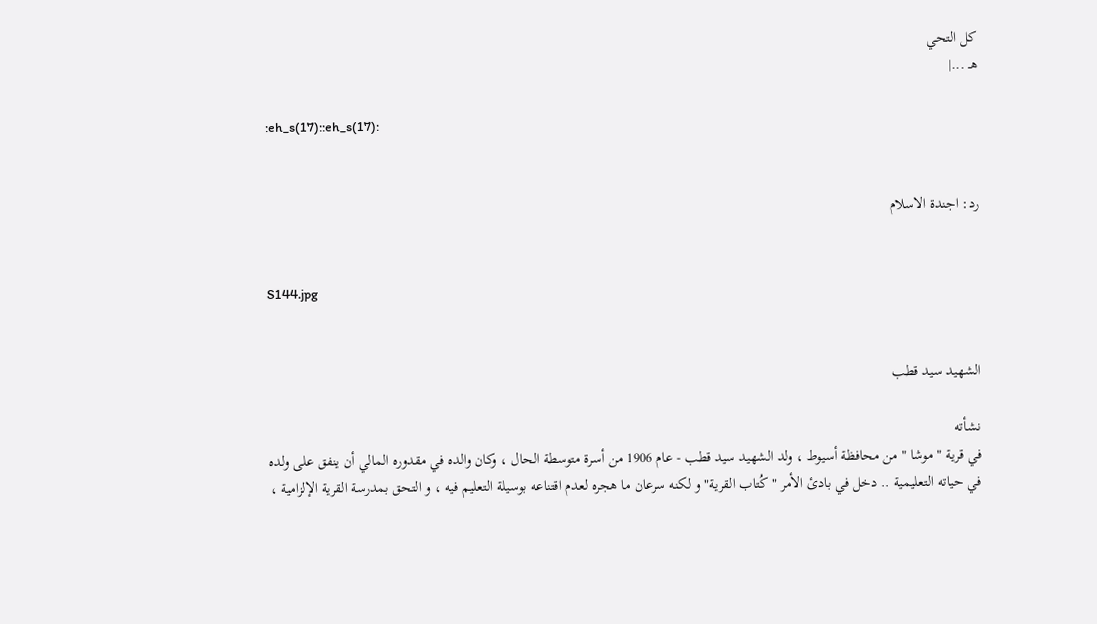كل التحي
هـ ...|

:eh_s(17)::eh_s(17):


رد: اجندة الاسلام


S144.jpg


الشهيد سيد قطب

نشأته
في قرية " موشا " من محافظة أسيوط ، ولد الشهيد سيد قطب - عام 1906 من أسرة متوسطة الحال ، وكان والده في مقدوره المالي أن ينفق على ولده في حياته التعليمية .. دخل في بادئ الأمر " كُتاب القرية" و لكنه سرعان ما هجره لعدم اقتناعه بوسيلة التعليم فيه ، و التحق بمدرسة القرية الإلزامية ،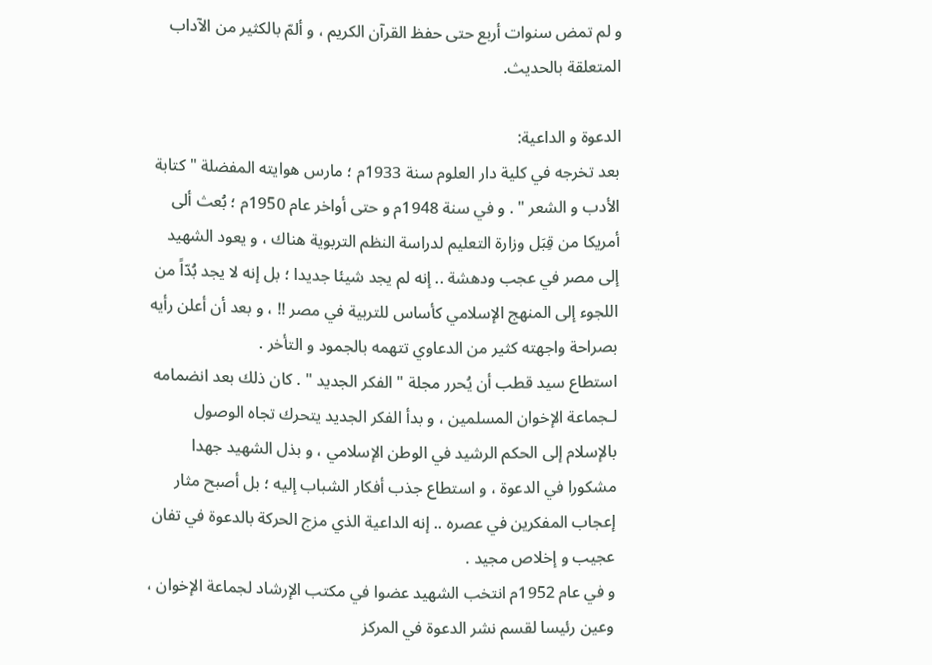و لم تمض سنوات أربع حتى حفظ القرآن الكريم ، و ألمّ بالكثير من الآداب المتعلقة بالحديث.

الدعوة و الداعية:
بعد تخرجه في كلية دار العلوم سنة 1933م ؛ مارس هوايته المفضلة " كتابة الأدب و الشعر " . و في سنة 1948م و حتى أواخر عام 1950م ؛ بُعث ألى أمريكا من قِبَل وزارة التعليم لدراسة النظم التربوية هناك ، و يعود الشهيد إلى مصر في عجب ودهشة .. إنه لم يجد شيئا جديدا ؛ بل إنه لا يجد بُدّاً من اللجوء إلى المنهج الإسلامي كأساس للتربية في مصر !! ، و بعد أن أعلن رأيه بصراحة واجهته كثير من الدعاوي تتهمه بالجمود و التأخر .
استطاع سيد قطب أن يُحرر مجلة " الفكر الجديد " . كان ذلك بعد انضمامه لـجماعة الإخوان المسلمين ، و بدأ الفكر الجديد يتحرك تجاه الوصول بالإسلام إلى الحكم الرشيد في الوطن الإسلامي ، و بذل الشهيد جهدا مشكورا في الدعوة ، و استطاع جذب أفكار الشباب إليه ؛ بل أصبح مثار إعجاب المفكرين في عصره .. إنه الداعية الذي مزج الحركة بالدعوة في تفان عجيب و إخلاص مجيد .
و في عام 1952م انتخب الشهيد عضوا في مكتب الإرشاد لجماعة الإخوان ، وعين رئيسا لقسم نشر الدعوة في المركز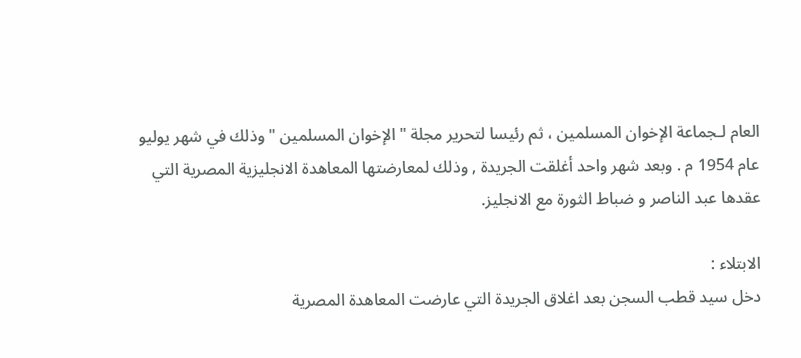العام لـجماعة الإخوان المسلمين ، ثم رئيسا لتحرير مجلة " الإخوان المسلمين " وذلك في شهر يوليو عام 1954 م . وبعد شهر واحد أغلقت الجريدة , وذلك لمعارضتها المعاهدة الانجليزية المصرية التي عقدها عبد الناصر و ضباط الثورة مع الانجليز.

الابتلاء :
دخل سيد قطب السجن بعد اغلاق الجريدة التي عارضت المعاهدة المصرية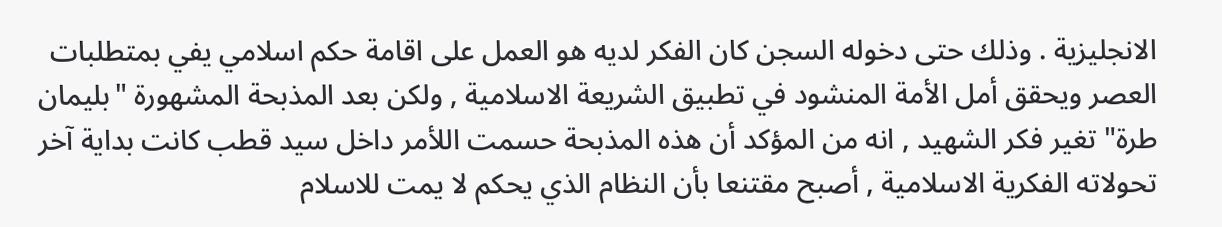الانجليزية . وذلك حتى دخوله السجن كان الفكر لديه هو العمل على اقامة حكم اسلامي يفي بمتطلبات العصر ويحقق أمل الأمة المنشود في تطبيق الشريعة الاسلامية , ولكن بعد المذبحة المشهورة "بليمان طرة" تغير فكر الشهيد , انه من المؤكد أن هذه المذبحة حسمت اللأمر داخل سيد قطب كانت بداية آخر تحولاته الفكرية الاسلامية , أصبح مقتنعا بأن النظام الذي يحكم لا يمت للاسلام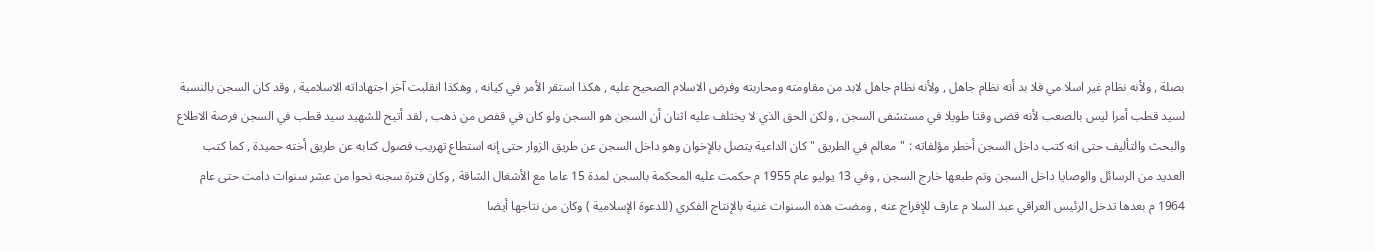بصلة , ولأنه نظام غير اسلا مي فلا بد أنه نظام جاهل , ولأنه نظام جاهل لابد من مقاومته ومحاربته وفرض الاسلام الصحيح عليه , هكذا استقر الأمر في كيانه , وهكذا انقلبت آخر اجتهاداته الاسلامية , وقد كان السجن بالنسبة لسيد قطب أمرا ليس بالصعب لأنه قضى وقتا طويلا في مستشفى السجن , ولكن الحق الذي لا يختلف عليه اثنان أن السجن هو السجن ولو كان في قفص من ذهب , لقد أتيح للشهيد سيد قطب في السجن فرصة الاطلاع والبحث والتأليف حتى انه كتب داخل السجن أخطر مؤلفاته : "معالم في الطريق " كان الداعية يتصل بالإخوان وهو داخل السجن عن طريق الزوار حتى إنه استطاع تهريب فصول كتابه عن طريق أخته حميدة , كما كتب العديد من الرسائل والوصايا داخل السجن وتم طبعها خارج السجن , وفي 13 يوليو عام 1955 م حكمت عليه المحكمة بالسجن لمدة 15 عاما مع الأشغال الشاقة , وكان فترة سجنه نحوا من عشر سنوات دامت حتى عام 1964 م بعدها تدخل الرئيس العراقي عبد السلا م عارف للإفراج عنه , ومضت هذه السنوات غنية بالإنتاج الفكري (للدعوة الإسلامية ) وكان من نتاجها أيضا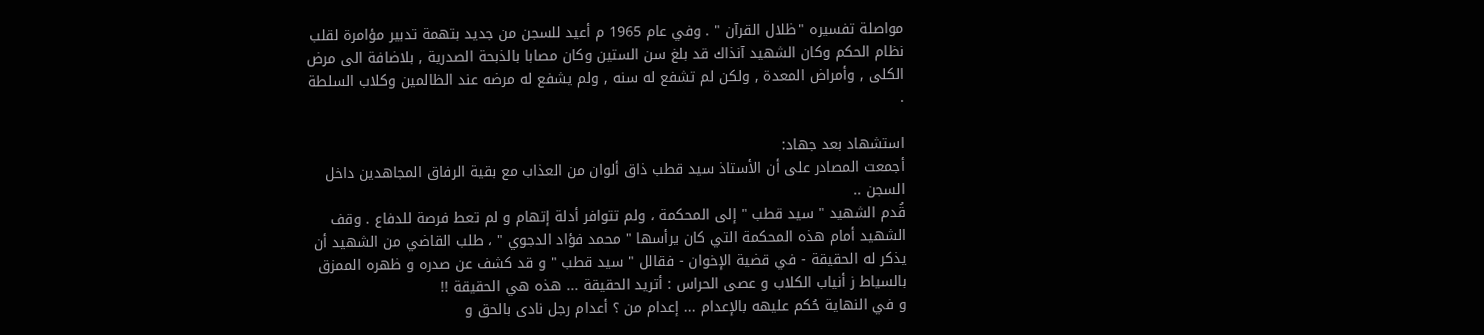مواصلة تفسيره "ظلال القرآن " . وفي عام 1965 م أعيد للسجن من جديد بتهمة تدبير مؤامرة لقلب نظام الحكم وكان الشهيد آنذاك قد بلغ سن الستين وكان مصابا بالذبحة الصدرية , بلاضافة الى مرض الكلى , وأمراض المعدة , ولكن لم تشفع له سنه , ولم يشفع له مرضه عند الظالمين وكلاب السلطة .

استشهاد بعد جهاد:
أجمعت المصادر على أن الأستاذ سيد قطب ذاق ألوان من العذاب مع بقية الرفاق المجاهدين داخل السجن ..
قُدم الشهيد " سيد قطب " إلى المحكمة ، ولم تتوافر أدلة إتهام و لم تعط فرصة للدفاع . وقف الشهيد أمام هذه المحكمة التي كان يرأسها " محمد فؤاد الدجوي " ، طلب القاضي من الشهيد أن يذكر له الحقيقة - في قضية الإخوان - فقالل " سيد قطب " و قد كشف عن صدره و ظهره الممزق بالسياط ز أنياب الكلاب و عصى الحراس : أتريد الحقيقة ... هذه هي الحقيقة ‍‍‍‍‍!!
و في النهاية حُكم عليهه بالإعدام ... إعدام من ؟ أعدام رجل نادى بالحق و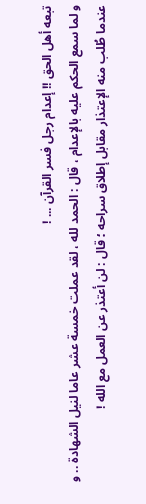تبعه أهل الحق !! إعدام رجل فسر القرآن ... !
و لما سمع الحكم عليه بالإعدام ، قال : الحمد لله ، لقد عملت خمسة عشر عاما لنيل الشهادة .. و عندما طُلب منه الإعتذار مقابل إطلاق سراحه ؛ قال : لن أعتذر عن العمل مع الله !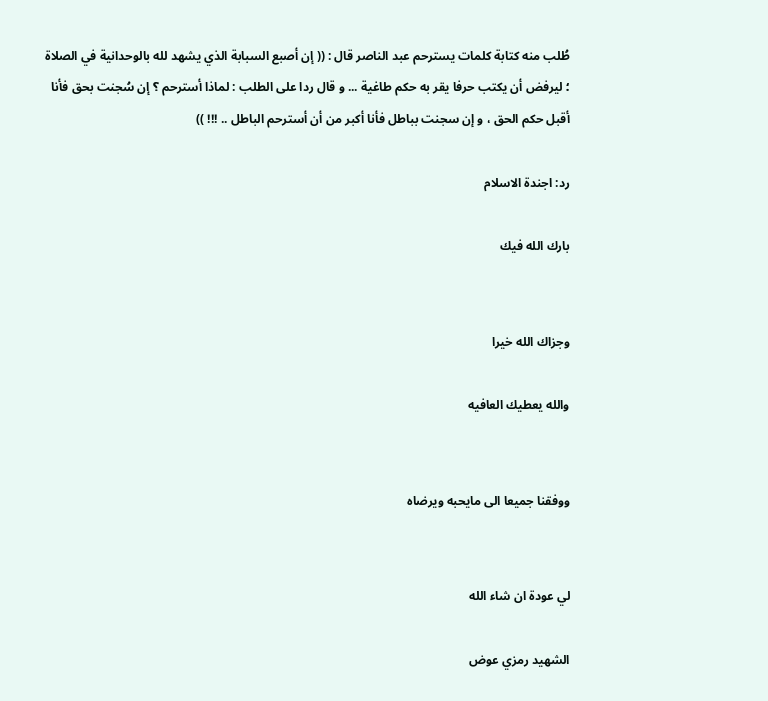طُلب منه كتابة كلمات يسترحم عبد الناصر قال : (( إن أصبع السبابة الذي يشهد لله بالوحدانية في الصلاة ؛ ليرفض أن يكتب حرفا يقر به حكم طاغية ... و قال ردا على الطلب : لماذا أسترحم ؟ إن سُجنت بحق فأنا أقبل حكم الحق ، و إن سجنت بباطل فأنا أكبر من أن أسترحم الباطل .. !!! ))

رد: اجندة الاسلام

بارك الله فيك


وجزاك الله خيرا

والله يعطيك العافيه


ووفقنا جميعا الى مايحبه ويرضاه


لي عودة ان شاء الله

الشهيد رمزي عوض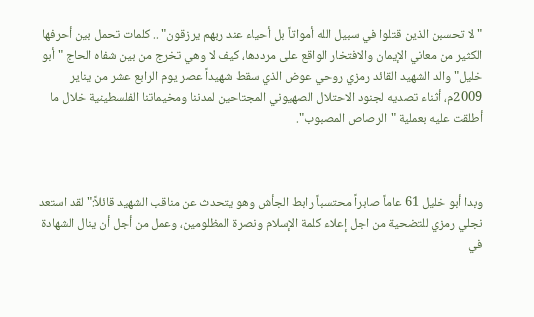"لا تحسبن الذين قتلوا في سبيل الله أمواتاً بل أحياء عند ربهم يرزقون" .. كلمات تحمل بين أحرفها الكثير من معاني الإيمان والافتخار الواقع على مرددها، كيف لا وهي تخرج من بين شفاه الحاج " أبو خليل" والد الشهيد القائد رمزي روحي عوض الذي سقط شهيداً عصر يوم الرابع عشر من يناير 2009م، أثناء تصديه لجنود الاحتلال الصهيوني المجتاحين لمدننا ومخيماتنا الفلسطينية خلال ما أطلقت عليه بعملية "الرصاص المصبوب".



وبدا أبو خليل 61 عاماً صابراً محتسباً رابط الجأش وهو يتحدث عن مناقب الشهيد قائلاً:" لقد استعد نجلي رمزي للتضحية من اجل إعلاء كلمة الإسلام ونصرة المظلومين، وعمل من أجل أن ينال الشهادة في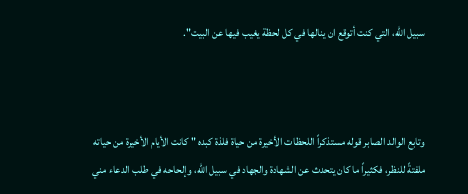سبيل الله، التي كنت أتوقع ان ينالها في كل لحظة يغيب فيها عن البيت".



وتابع الوالد الصابر قوله مستذكراً اللحظات الأخيرة من حياة فلذة كبده " كانت الأيام الأخيرة من حياته ملفتةً للنظر، فكثيراً ما كان يتحدث عن الشهادة والجهاد في سبيل الله، وإلحاحه في طلب الدعاء مني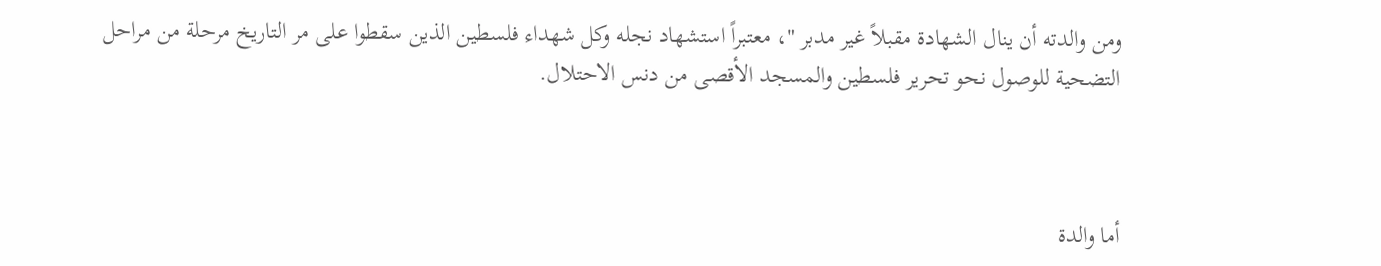ومن والدته أن ينال الشهادة مقبلاً غير مدبر "، معتبراً استشهاد نجله وكل شهداء فلسطين الذين سقطوا على مر التاريخ مرحلة من مراحل التضحية للوصول نحو تحرير فلسطين والمسجد الأقصى من دنس الاحتلال.



أما والدة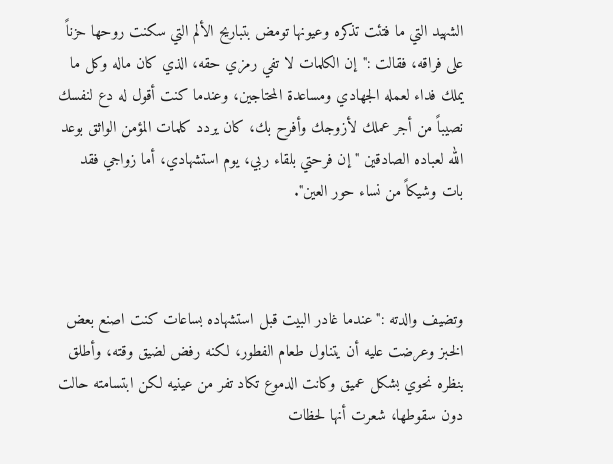الشهيد التي ما فتئت تذكره وعيونها تومض بتباريح الألم التي سكنت روحها حزناً على فراقه، فقالت :"إن الكلمات لا تفي رمزي حقه، الذي كان ماله وكل ما يملك فداء لعمله الجهادي ومساعدة المحتاجين، وعندما كنت أقول له دع لنفسك نصيباً من أجر عملك لأزوجك وأفرح بك، كان يردد كلمات المؤمن الواثق بوعد الله لعباده الصادقين " إن فرحتي بلقاء ربي، يوم استشهادي، أما زواجي فقد بات وشيكاً من نساء حور العين".



وتضيف والدته :"عندما غادر البيت قبل استشهاده بساعات كنت اصنع بعض الخبز وعرضت عليه أن يتناول طعام الفطور، لكنه رفض لضيق وقته، وأطلق بنظره نحوي بشكل عميق وكانت الدموع تكاد تفر من عينيه لكن ابتسامته حالت دون سقوطها، شعرت أنها لحظات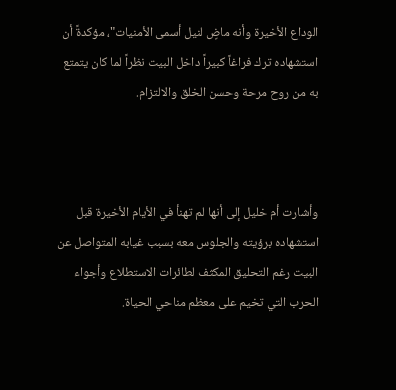الوداع الأخيرة وأنه ماضٍ لنيل أسمى الأمنيات"، مؤكدةً أن استشهاده ترك فراغاً كبيراً داخل البيت نظراً لما كان يتمتع به من روح مرحة وحسن الخلق والالتزام.



وأشارت أم خليل إلى أنها لم تهنأ في الأيام الأخيرة قبل استشهاده برؤيته والجلوس معه بسبب غيابه المتواصل عن البيت رغم التحليق المكثف لطائرات الاستطلاع وأجواء الحرب التي تخيم على معظم مناحي الحياة.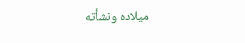ميلاده ونشأته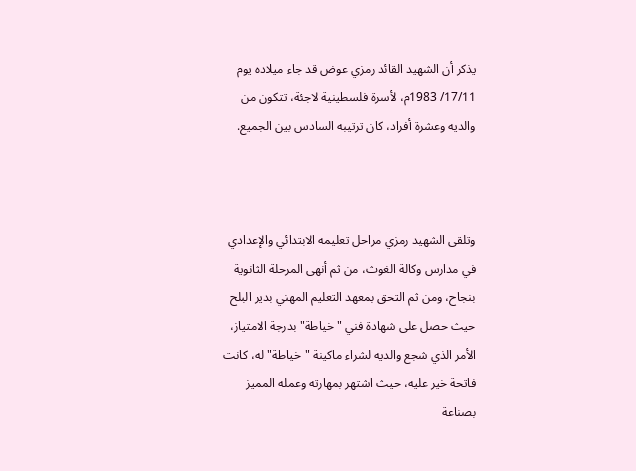يذكر أن الشهيد القائد رمزي عوض قد جاء ميلاده يوم 17/11/ 1983م، لأسرة فلسطينية لاجئة، تتكون من والديه وعشرة أفراد، كان ترتيبه السادس بين الجميع.



وتلقى الشهيد رمزي مراحل تعليمه الابتدائي والإعدادي في مدارس وكالة الغوث، من ثم أنهى المرحلة الثانوية بنجاح، ومن ثم التحق بمعهد التعليم المهني بدير البلح حيث حصل على شهادة فني " خياطة" بدرجة الامتياز، الأمر الذي شجع والديه لشراء ماكينة "خياطة" له، كانت فاتحة خير عليه، حيث اشتهر بمهارته وعمله المميز بصناعة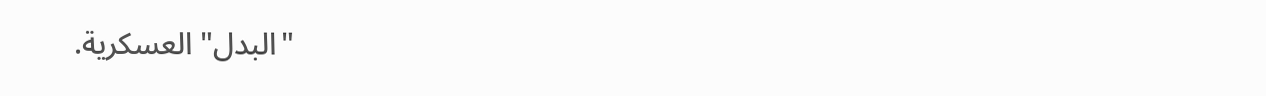"البدل" العسكرية.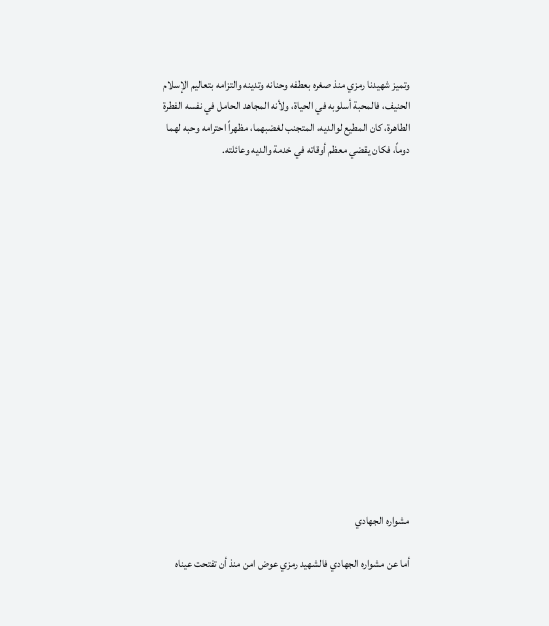وتميز شهيدنا رمزي منذ صغره بعطفه وحنانه وتدينه والتزامه بتعاليم الإسلام الحنيف، فالمحبة أسلوبه في الحياة، ولأنه المجاهد الحامل في نفسه الفطرة الطاهرة، كان المطيع لوالديه، المتجنب لغضبهما، مظهراً احترامه وحبه لهما دوماً، فكان يقضي معظم أوقاته في خدمة والديه وعائلته.
















مشواره الجهادي

أما عن مشواره الجهادي فالشهيد رمزي عوض امن منذ أن تفتحت عيناه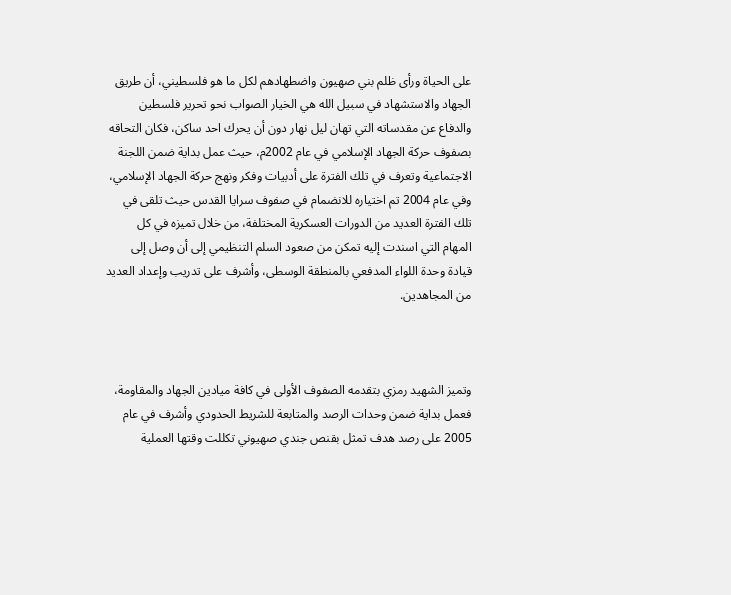على الحياة ورأى ظلم بني صهيون واضطهادهم لكل ما هو فلسطيني، أن طريق الجهاد والاستشهاد في سبيل الله هي الخيار الصواب نحو تحرير فلسطين والدفاع عن مقدساته التي تهان ليل نهار دون أن يحرك احد ساكن، فكان التحاقه بصفوف حركة الجهاد الإسلامي في عام 2002م، حيث عمل بداية ضمن اللجنة الاجتماعية وتعرف في تلك الفترة على أدبيات وفكر ونهج حركة الجهاد الإسلامي، وفي عام 2004 تم اختياره للانضمام في صفوف سرايا القدس حيث تلقى في تلك الفترة العديد من الدورات العسكرية المختلفة، من خلال تميزه في كل المهام التي اسندت إليه تمكن من صعود السلم التنظيمي إلى أن وصل إلى قيادة وحدة اللواء المدفعي بالمنطقة الوسطى، وأشرف على تدريب وإعداد العديد من المجاهدين.



وتميز الشهيد رمزي بتقدمه الصفوف الأولى في كافة ميادين الجهاد والمقاومة، فعمل بداية ضمن وحدات الرصد والمتابعة للشريط الحدودي وأشرف في عام 2005 على رصد هدف تمثل بقنص جندي صهيوني تكللت وقتها العملية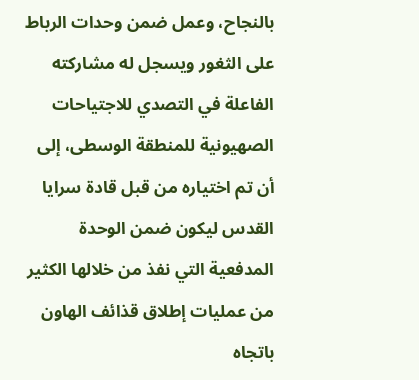بالنجاح، وعمل ضمن وحدات الرباط على الثغور ويسجل له مشاركته الفاعلة في التصدي للاجتياحات الصهيونية للمنطقة الوسطى، إلى أن تم اختياره من قبل قادة سرايا القدس ليكون ضمن الوحدة المدفعية التي نفذ من خلالها الكثير من عمليات إطلاق قذائف الهاون باتجاه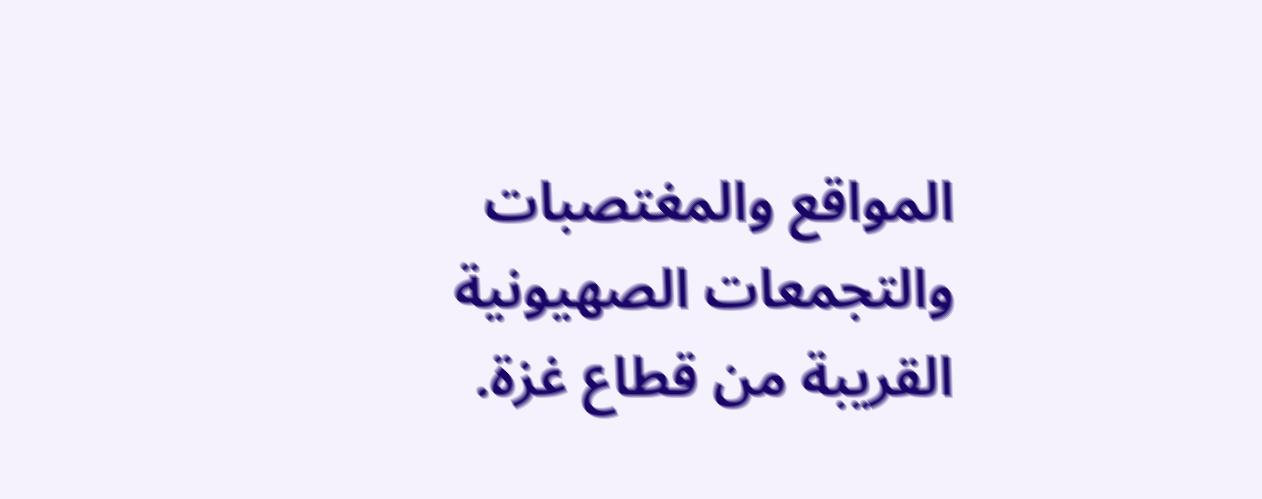المواقع والمغتصبات والتجمعات الصهيونية القريبة من قطاع غزة.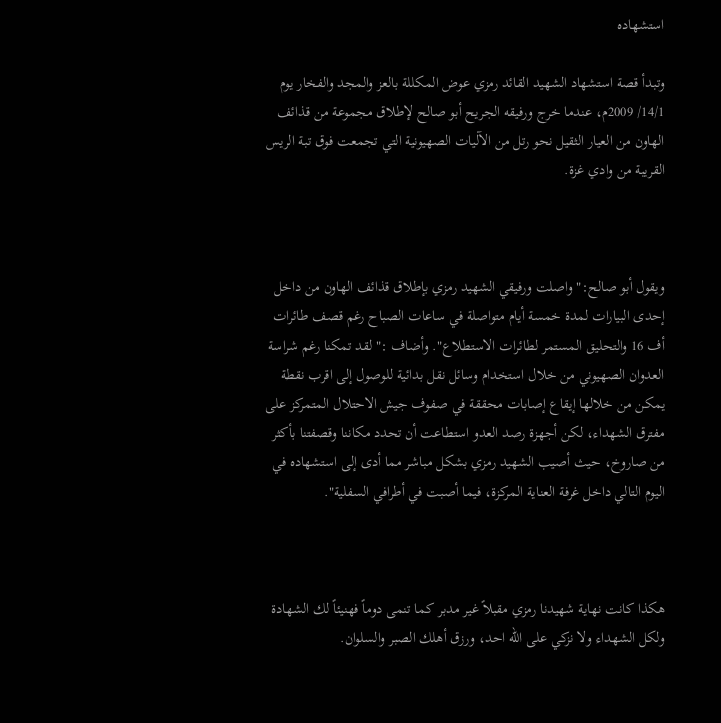استشهاده

وتبدأ قصة استشهاد الشهيد القائد رمزي عوض المكللة بالعز والمجد والفخار يوم 14/1/ 2009م، عندما خرج ورفيقه الجريح أبو صالح لإطلاق مجموعة من قذائف الهاون من العيار الثقيل نحو رتل من الآليات الصهيونية التي تجمعت فوق تبة الريس القريبة من وادي غزة.



ويقول أبو صالح:" واصلت ورفيقي الشهيد رمزي بإطلاق قذائف الهاون من داخل إحدى البيارات لمدة خمسة أيام متواصلة في ساعات الصباح رغم قصف طائرات أف 16 والتحليق المستمر لطائرات الاستطلاع". وأضاف :" لقد تمكنا رغم شراسة العدوان الصهيوني من خلال استخدام وسائل نقل بدائية للوصول إلى اقرب نقطة يمكن من خلالها إيقاع إصابات محققة في صفوف جيش الاحتلال المتمركز على مفترق الشهداء، لكن أجهزة رصد العدو استطاعت أن تحدد مكاننا وقصفتنا بأكثر من صاروخ، حيث أصيب الشهيد رمزي بشكل مباشر مما أدى إلى استشهاده في اليوم التالي داخل غرفة العناية المركزة، فيما أصبت في أطرافي السفلية".



هكذا كانت نهاية شهيدنا رمزي مقبلاً غير مدبر كما تنمى دوماً فهنيئاً لك الشهادة ولكل الشهداء ولا نزكي على الله احد، ورزق أهلك الصبر والسلوان.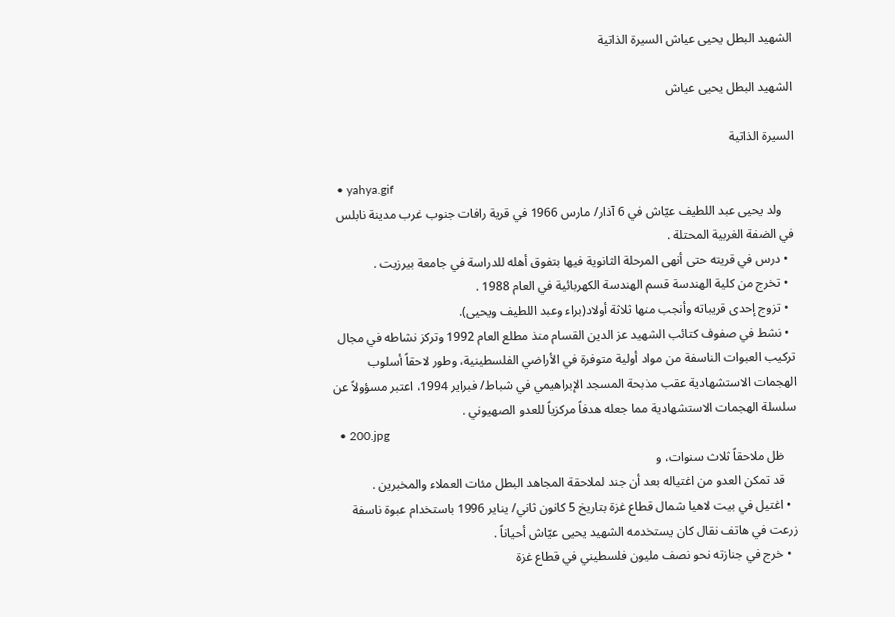الشهيد البطل يحيى عياش السيرة الذاتية

الشهيد البطل يحيى عياش

السيرة الذاتية

  • yahya.gif
    ولد يحيى عبد اللطيف عيّاش في 6 آذار/ مارس 1966 في قرية رافات جنوب غرب مدينة نابلس في الضفة الغربية المحتلة .
  • درس في قريته حتى أنهى المرحلة الثانوية فيها بتفوق أهله للدراسة في جامعة بيرزيت .
  • تخرج من كلية الهندسة قسم الهندسة الكهربائية في العام 1988 .
  • تزوج إحدى قريباته وأنجب منها ثلاثة أولاد(براء وعبد اللطيف ويحيى).
  • نشط في صفوف كتائب الشهيد عز الدين القسام منذ مطلع العام 1992 وتركز نشاطه في مجال تركيب العبوات الناسفة من مواد أولية متوفرة في الأراضي الفلسطينية، وطور لاحقاً أسلوب الهجمات الاستشهادية عقب مذبحة المسجد الإبراهيمي في شباط/ فبراير 1994، اعتبر مسؤولاً عن سلسلة الهجمات الاستشهادية مما جعله هدفاً مركزياً للعدو الصهيوني .
  • 200.jpg
    ظل ملاحقاً ثلاث سنوات، و
    قد تمكن العدو من اغتياله بعد أن جند لملاحقة المجاهد البطل مئات العملاء والمخبرين .
  • اغتيل في بيت لاهيا شمال قطاع غزة بتاريخ 5 كانون ثاني/ يناير 1996 باستخدام عبوة ناسفة زرعت في هاتف نقال كان يستخدمه الشهيد يحيى عيّاش أحياناً .
  • خرج في جنازته نحو نصف مليون فلسطيني في قطاع غزة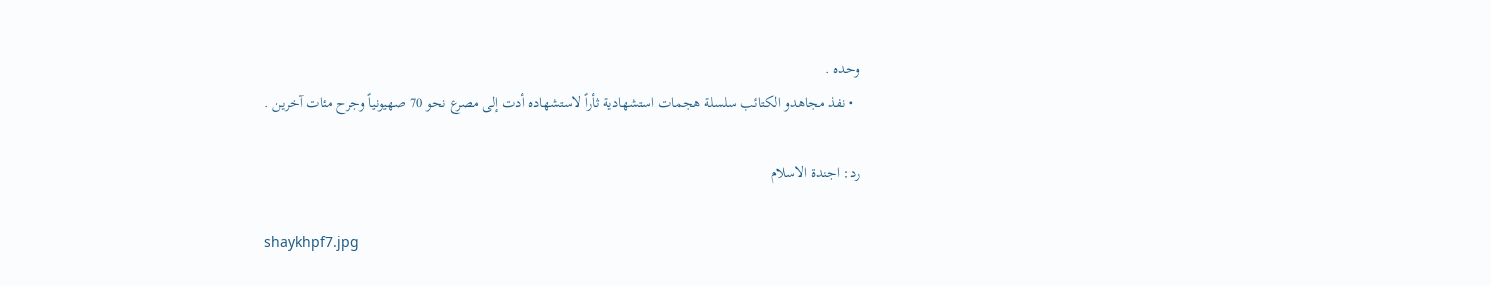وحده .
  • نفذ مجاهدو الكتائب سلسلة هجمات استشهادية ثأراً لاستشهاده أدت إلى مصرع نحو 70 صهيونياً وجرح مئات آخرين .

رد: اجندة الاسلام

shaykhpf7.jpg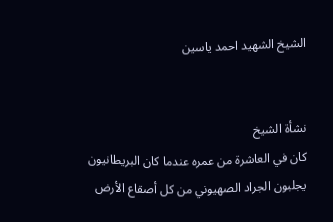الشيخ الشهيد احمد ياسين


نشأة الشيخ
كان في العاشرة من عمره عندما كان البريطانيون يجلبون الجراد الصهيوني من كل أصقاع الأرض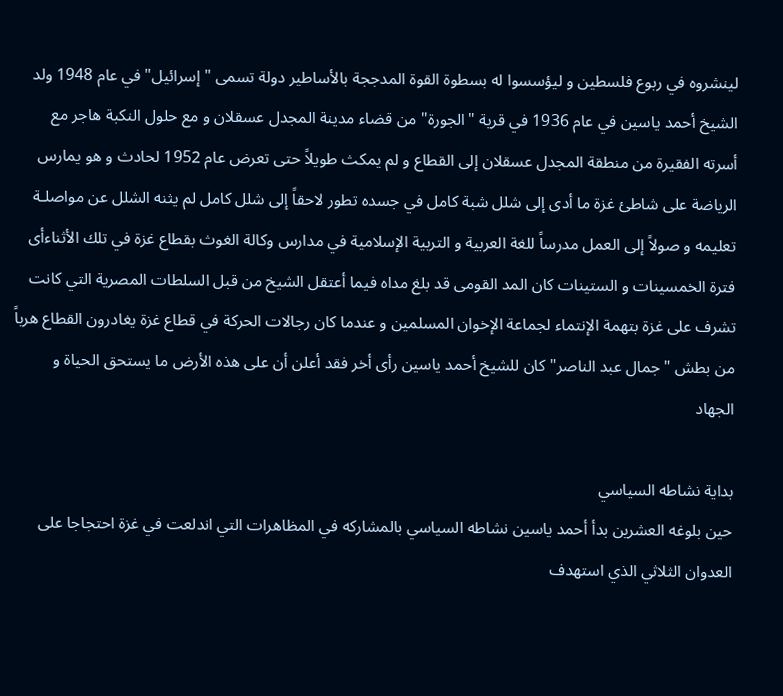لينشروه في ربوع فلسطين و ليؤسسوا له بسطوة القوة المدججة بالأساطير دولة تسمى "إسرائيل" في عام 1948 ولد الشيخ أحمد ياسين في عام 1936 في قرية "الجورة" من قضاء مدينة المجدل عسقلان و مع حلول النكبة هاجر مع أسرته الفقيرة من منطقة المجدل عسقلان إلى القطاع و لم يمكث طويلاً حتى تعرض عام 1952 لحادث و هو يمارس الرياضة على شاطئ غزة ما أدى إلى شلل شبة كامل في جسده تطور لاحقاً إلى شلل كامل لم يثنه الشلل عن مواصلـة تعليمه و صولاً إلى العمل مدرساً للغة العربية و التربية الإسلامية في مدارس وكالة الغوث بقطاع غزة في تلك الأثناءأى فترة الخمسينات و الستينات كان المد القومى قد بلغ مداه فيما أعتقل الشيخ من قبل السلطات المصرية التي كانت تشرف على غزة بتهمة الإنتماء لجماعة الإخوان المسلمين و عندما كان رجالات الحركة في قطاع غزة يغادرون القطاع هرباً من بطش "جمال عبد الناصر" كان للشيخ أحمد ياسين رأى أخر فقد أعلن أن على هذه الأرض ما يستحق الحياة و الجهاد

بداية نشاطه السياسي
حين بلوغه العشرين بدأ أحمد ياسين نشاطه السياسي بالمشاركه في المظاهرات التي اندلعت في غزة احتجاجا على العدوان الثلاثي الذي استهدف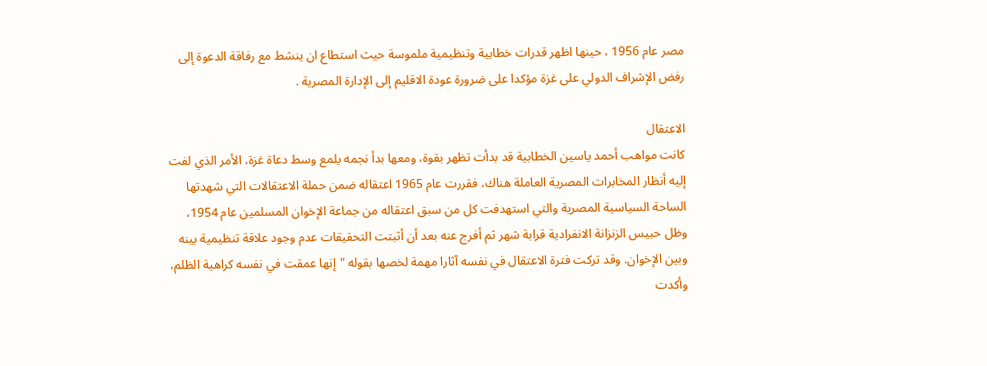مصر عام 1956 ، حينها اظهر قدرات خطابية وتنظيمية ملموسة حيث استطاع ان ينشط مع رفاقة الدعوة إلى رفض الإشراف الدولي على غزة مؤكدا على ضرورة عودة الاقليم إلى الإدارة المصرية .

الاعتقال
كانت مواهب أحمد ياسين الخطابية قد بدأت تظهر بقوة، ومعها بدأ نجمه يلمع وسط دعاة غزة، الأمر الذي لفت إليه أنظار المخابرات المصرية العاملة هناك، فقررت عام 1965 اعتقاله ضمن حملة الاعتقالات التي شهدتها الساحة السياسية المصرية والتي استهدفت كل من سبق اعتقاله من جماعة الإخوان المسلمين عام 1954، وظل حبيس الزنزانة الانفرادية قرابة شهر ثم أفرج عنه بعد أن أثبتت التحقيقات عدم وجود علاقة تنظيمية بينه وبين الإخوان. وقد تركت فترة الاعتقال في نفسه آثارا مهمة لخصها بقوله "إنها عمقت في نفسه كراهية الظلم، وأكدت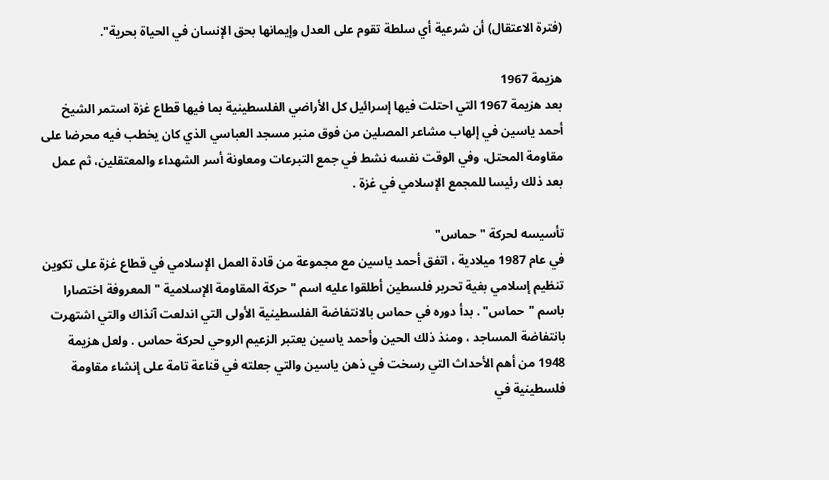(فترة الاعتقال) أن شرعية أي سلطة تقوم على العدل وإيمانها بحق الإنسان في الحياة بحرية".

هزيمة 1967
بعد هزيمة 1967 التي احتلت فيها إسرائيل كل الأراضي الفلسطينية بما فيها قطاع غزة استمر الشيخ أحمد ياسين في إلهاب مشاعر المصلين من فوق منبر مسجد العباسي الذي كان يخطب فيه محرضا على مقاومة المحتل، وفي الوقت نفسه نشط في جمع التبرعات ومعاونة أسر الشهداء والمعتقلين، ثم عمل بعد ذلك رئيسا للمجمع الإسلامي في غزة .

تأسيسه لحركة "حماس"
في عام 1987 ميلادية ، اتفق أحمد ياسين مع مجموعة من قادة العمل الإسلامي في قطاع غزة على تكوين تنظيم إسلامي بغية تحرير فلسطين أطلقوا عليه اسم " حركة المقاومة الإسلامية " المعروفة اختصارا باسم "حماس" . بدأ دوره في حماس بالانتفاضة الفلسطينية الأولى التي اندلعت آنذاك والتي اشتهرت بانتفاضة المساجد ، ومنذ ذلك الحين وأحمد ياسين يعتبر الزعيم الروحي لحركة حماس . ولعل هزيمة 1948 من أهم الأحداث التي رسخت في ذهن ياسين والتي جعلته في قناعة تامة على إنشاء مقاومة فلسطينية في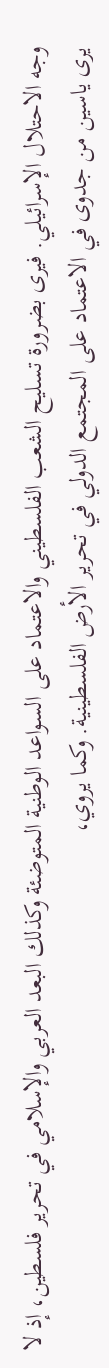وجه الاحتلال الإسرائيلي. فيرى بضرورة تسليح الشعب الفلسطيني والاعتماد على السواعد الوطنية المتوضئة وكذلك البعد العربي والإسلامي في تحرير فلسطين، إذ لا يرى ياسين من جدوى في الاعتماد على المجتمع الدولي في تحرير الأرض الفلسطينية. وكما يروي،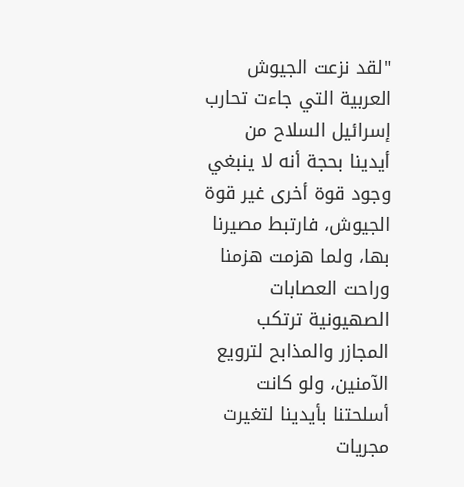"لقد نزعت الجيوش العربية التي جاءت تحارب إسرائيل السلاح من أيدينا بحجة أنه لا ينبغي وجود قوة أخرى غير قوة الجيوش، فارتبط مصيرنا بها، ولما هزمت هزمنا وراحت العصابات الصهيونية ترتكب المجازر والمذابح لترويع الآمنين، ولو كانت أسلحتنا بأيدينا لتغيرت مجريات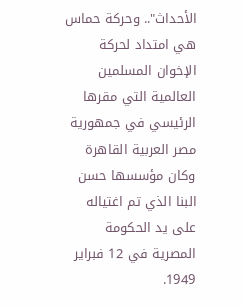الأحداث".. وحركة حماس هي امتداد لحركة الإخوان المسلمين العالمية التي مقرها الرئيسي في جمهورية مصر العربية القاهرة وكان مؤسسها حسن البنا الذي تم اغتياله على يد الحكومة المصرية في 12 فبراير 1949.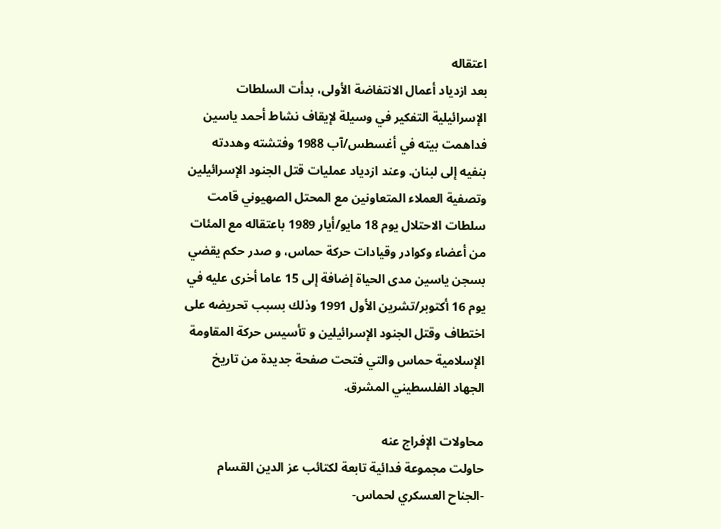اعتقاله
بعد ازدياد أعمال الانتفاضة الأولى، بدأت السلطات الإسرائيلية التفكير في وسيلة لإيقاف نشاط أحمد ياسين فداهمت بيته في أغسطس/آب 1988 وفتشته وهددته بنفيه إلى لبنان. وعند ازدياد عمليات قتل الجنود الإسرائيلين وتصفية العملاء المتعاونين مع المحتل الصهيوني قامت سلطات الاحتلال يوم 18 مايو/أيار 1989 باعتقاله مع المئات من أعضاء وكوادر وقيادات حركة حماس، و صدر حكم يقضي بسجن ياسين مدى الحياة إضافة إلى 15 عاما أخرى عليه في يوم 16 أكتوبر/تشرين الأول 1991 وذلك بسبب تحريضه على اختطاف وقتل الجنود الإسرائيلين و تأسيس حركة المقاومة الإسلامية حماس والتي فتحت صفحة جديدة من تاريخ الجهاد الفلسطيني المشرق.

محاولات الإفراج عنه
حاولت مجموعة فدائية تابعة لكتائب عز الدين القسام -الجناح العسكري لحماس-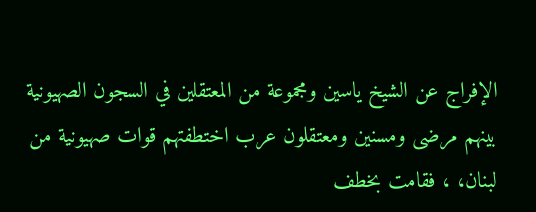الإفراج عن الشيخ ياسين ومجموعة من المعتقلين في السجون الصهيونية بينهم مرضى ومسنين ومعتقلون عرب اختطفتهم قوات صهيونية من لبنان، ، فقامت بخطف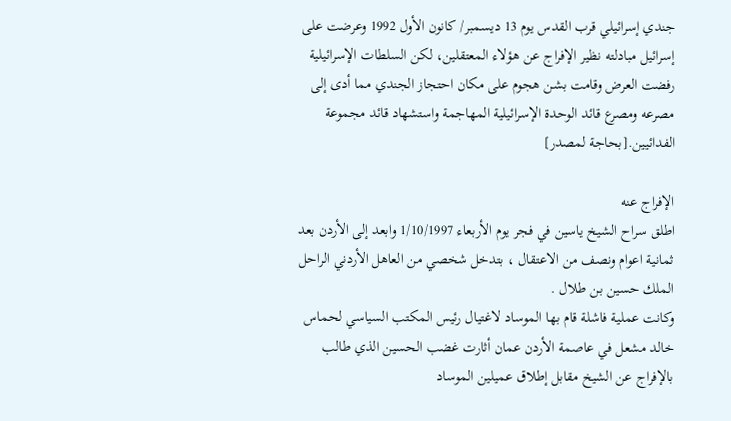جندي إسرائيلي قرب القدس يوم 13 ديسمبر/ كانون الأول 1992 وعرضت على إسرائيل مبادلته نظير الإفراج عن هؤلاء المعتقلين، لكن السلطات الإسرائيلية رفضت العرض وقامت بشن هجوم على مكان احتجاز الجندي مما أدى إلى مصرعه ومصرع قائد الوحدة الإسرائيلية المهاجمة واستشهاد قائد مجموعة الفدائيين.[بحاجة لمصدر]

الإفراج عنه
اطلق سراح الشيخ ياسين في فجر يوم الأربعاء 1/10/1997 وابعد إلى الأردن بعد ثمانية اعوام ونصف من الاعتقال ، بتدخل شخصي من العاهل الأردني الراحل الملك حسين بن طلال .
وكانت عملية فاشلة قام بها الموساد لاغتيال رئيس المكتب السياسي لحماس خالد مشعل في عاصمة الأردن عمان أثارت غضب الحسين الذي طالب بالإفراج عن الشيخ مقابل إطلاق عميلين الموساد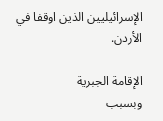الإسرائيليين الذين اوقفا في الأردن.

الإقامة الجبرية
وبسبب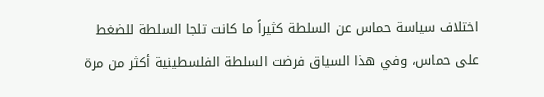اختلاف سياسة حماس عن السلطة كثيراً ما كانت تلجا السلطة للضغط على حماس، وفي هذا السياق فرضت السلطة الفلسطينية أكثر من مرة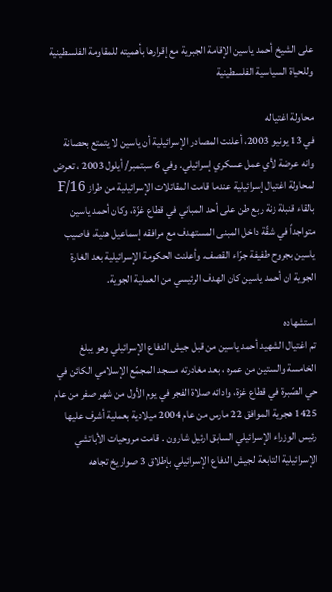على الشيخ أحمد ياسين الإقامة الجبرية مع إقرارها بأهميته للمقاومة الفلسطينية وللحياة السياسية الفلسطينية

محاولة اغتياله
في 13 يونيو 2003، أعلنت المصادر الإسرائيلية أن ياسين لا يتمتع بحصانة وانه عرضة لأي عمل عسكري إسرائيلي. وفي 6 سبتمبر/ أيلول 2003 ، تعرض لمحاولة اغتيال إسرائيلية عندما قامت المقاتلات الإسرائيلية من طراز F/16 بالقاء قنبلة زنة ربع طن على أحد المباني في قطاع غزّة، وكان أحمد ياسين متواجداً في شقّة داخل المبنى المستهدف مع مرافقه إسماعيل هنية، فاصيب ياسين بجروح طفيفة جرّاء القصف. وأعلنت الحكومة الإسرائيلية بعد الغارة الجوية ان أحمد ياسين كان الهدف الرئيسي من العملية الجوية.

استشهاده
تم اغتيال الشهيد أحمد ياسين من قبل جيش الدفاع الإسرائيلي وهو يبلغ الخامسة والستين من عمره ، بعد مغادرته مسجد المجمّع الإسلامي الكائن في حي الصّبرة في قطاع غزة، وادائه صلاة الفجر في يوم الأول من شهر صفر من عام 1425 هجرية الموافق 22 مارس من عام 2004 ميلادية بعملية أشرف عليها رئيس الوزراء الإسرائيلي السابق ارئيل شارون . قامت مروحيات الأباتشي الإسرائيلية التابعة لجيش الدفاع الإسرائيلي بإطلاق 3 صواريخ تجاهه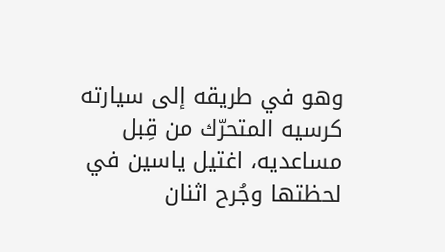وهو في طريقه إلى سيارته كرسيه المتحرّك من قِبل مساعديه، اغتيل ياسين في لحظتها وجُرح اثنان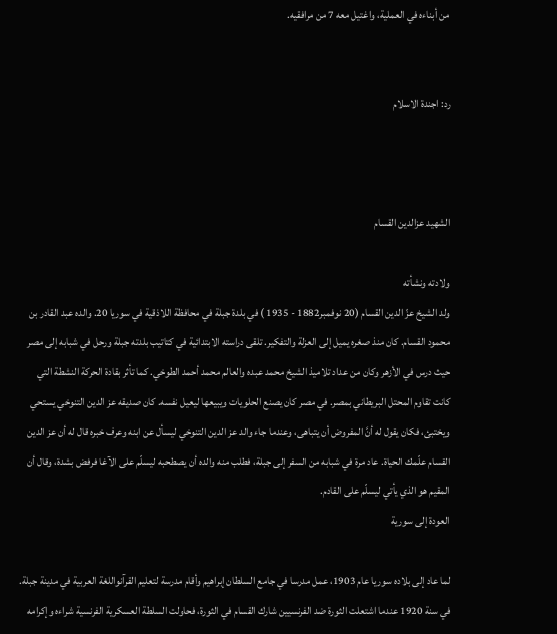من أبناءه في العملية، واغتيل معه 7 من مرافقيه.


رد: اجندة الاسلام



الشهيد عزالدين القسام

ولادته ونشأته
ولد الشيخ عزّ الدين القسام (20 نوفمبر1882 - 1935 ) في بلدة جبلة في محافظة اللاذقية في سوريا 20. والده عبد القادر بن محمود القسام. كان منذ صغره يميل إلى العزلة والتفكير. تلقى دراسته الابتدائية في كتاتيب بلدته جبلة ورحل في شبابه إلى مصر حيث درس في الأزهر وكان من عداد تلاميذ الشيخ محمد عبده والعالم محمد أحمد الطوخي. كما تأثر بقادة الحركة النشطة التي كانت تقاوم المحتل البريطاني بمصر. في مصر كان يصنع الحلويات ويبيعها ليعيل نفسه. كان صديقه عز الدين التنوخي يستحي ويختبئ، فكان يقول له أنَّ المفروض أن يتباهى، وعندما جاء والد عز الدين التنوخي ليسأل عن ابنه وعرف خبره قال له أن عز الدين القسام علّمك الحياة. عاد مرة في شبابه من السفر إلى جبلة، فطلب منه والده أن يصطحبه ليسلّم على الآغا فرفض بشدة، وقال أن المقيم هو الذي يأتي ليسلّم على القادم.
العودة إلى سورية

لما عاد إلى بلاده سوريا عام 1903، عمل مدرسا في جامع السلطان إبراهيم وأقام مدرسة لتعليم القرآنواللغة العربية في مدينة جبلة. في سنة 1920 عندما اشتعلت الثورة ضد الفرنسيين شارك القسام في الثورة، فحاولت السلطة العسكرية الفرنسية شراءه وإكرامه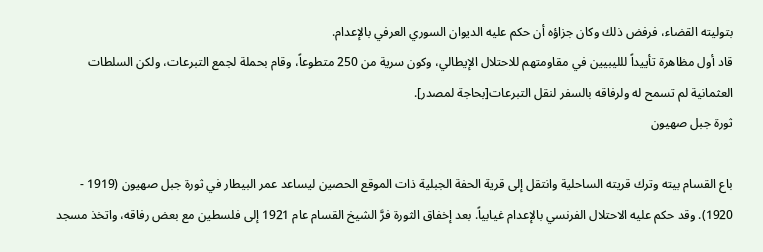بتوليته القضاء، فرفض ذلك وكان جزاؤه أن حكم عليه الديوان السوري العرفي بالإعدام.
قاد أول مظاهرة تأييداً للليبيين في مقاومتهم للاحتلال الإيطالي، وكون سرية من 250 متطوعاً، وقام بحملة لجمع التبرعات، ولكن السلطات العثمانية لم تسمح له ولرفاقه بالسفر لنقل التبرعات[بحاجة لمصدر].
ثورة جبل صهيون

باع القسام بيته وترك قريته الساحلية وانتقل إلى قرية الحفة الجبلية ذات الموقع الحصين ليساعد عمر البيطار في ثورة جبل صهيون (1919 - 1920). وقد حكم عليه الاحتلال الفرنسي بالإعدام غيابياً. بعد إخفاق الثورة فرَّ الشيخ القسام عام 1921 إلى فلسطين مع بعض رفاقه، واتخذ مسجد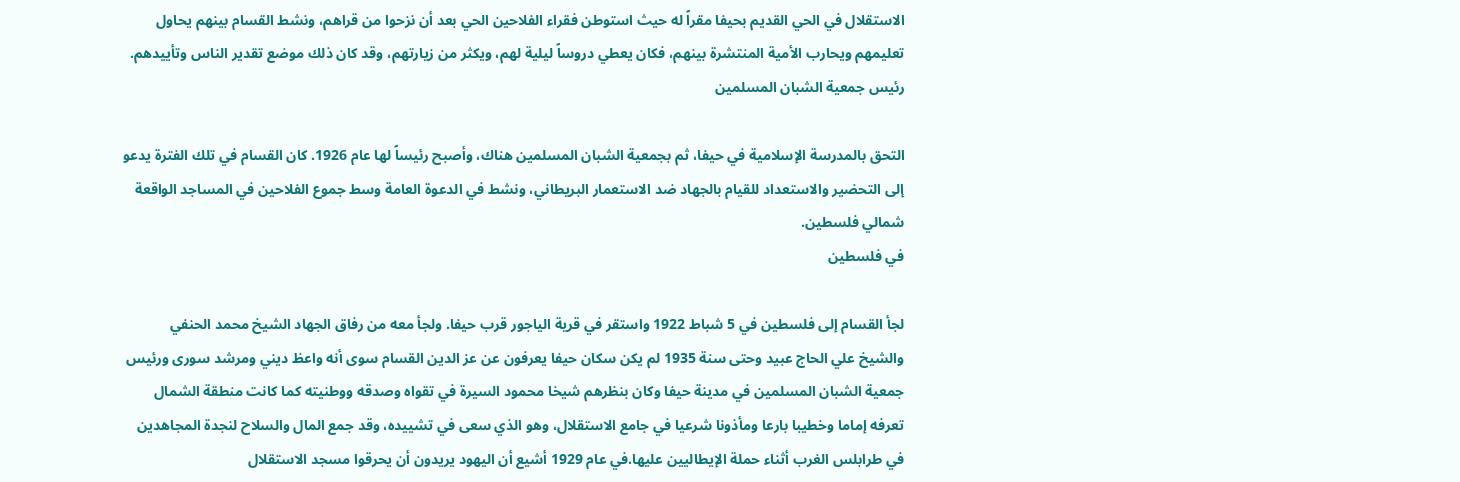الاستقلال في الحي القديم بحيفا مقراً له حيث استوطن فقراء الفلاحين الحي بعد أن نزحوا من قراهم، ونشط القسام بينهم يحاول تعليمهم ويحارب الأمية المنتشرة بينهم، فكان يعطي دروساً ليلية لهم، ويكثر من زيارتهم، وقد كان ذلك موضع تقدير الناس وتأييدهم.
رئيس جمعية الشبان المسلمين

التحق بالمدرسة الإسلامية في حيفا، ثم بجمعية الشبان المسلمين هناك، وأصبح رئيساً لها عام 1926. كان القسام في تلك الفترة يدعو إلى التحضير والاستعداد للقيام بالجهاد ضد الاستعمار البريطاني، ونشط في الدعوة العامة وسط جموع الفلاحين في المساجد الواقعة شمالي فلسطين.
في فلسطين

لجأ القسام إلى فلسطين في 5 شباط 1922 واستقر في قرية الياجور قرب حيفا. ولجأ معه من رفاق الجهاد الشيخ محمد الحنفي والشيخ علي الحاج عبيد وحتى سنة 1935 لم يكن سكان حيفا يعرفون عن عز الدين القسام سوى أنه واعظ ديني ومرشد سورى ورئيس جمعية الشبان المسلمين في مدينة حيفا وكان بنظرهم شيخا محمود السيرة في تقواه وصدقه ووطنيته كما كانت منطقة الشمال تعرفه إماما وخطيبا بارعا ومأذونا شرعيا في جامع الاستقلال، وهو الذي سعى في تشييده، وقد جمع المال والسلاح لنجدة المجاهدين في طرابلس الغرب أثناء حملة الإيطاليين عليها.في عام 1929 أشيع أن اليهود يريدون أن يحرقوا مسجد الاستقلال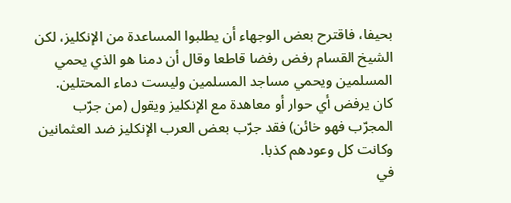بحيفا، فاقترح بعض الوجهاء أن يطلبوا المساعدة من الإنكليز، لكن الشيخ القسام رفض رفضا قاطعا وقال أن دمنا هو الذي يحمي المسلمين ويحمي مساجد المسلمين وليست دماء المحتلين. كان يرفض أي حوار أو معاهدة مع الإنكليز ويقول (من جرّب المجرّب فهو خائن) فقد جرّب بعض العرب الإنكليز ضد العثمانين وكانت كل وعودهم كذبا.
في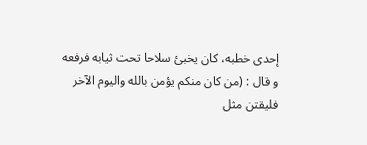إحدى خطبه، كان يخبئ سلاحا تحت ثيابه فرفعه و قال : (من كان منكم يؤمن بالله واليوم الآخر فليقتن مثل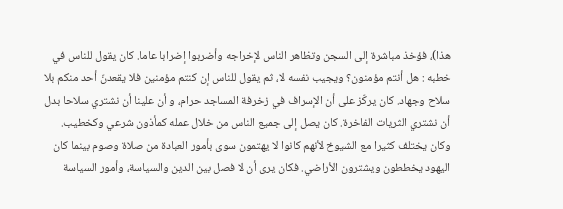هذا)، فؤخذ مباشرة إلى السجن وتظاهر الناس لإخراجه وأضربوا إضرابا عاما. كان يقول للناس في خطبه : هل أنتم مؤمنون؟ ويجيب نفسه لا، ثم يقول للناس إن كنتم مؤمنين فلا يقعدنّ أحد منكم بلا سلاح وجهاد. كان يركّز على أن الإسراف في زخرفة المساجد حرام، و أن علينا أن نشتري سلاحا بدل أن نشتري الثريات الفاخرة. كان يصل إلى جميع الناس من خلال عمله كمأذون شرعي وكخطيب. وكان يختلف كثيرا مع الشيوخ لأنهم كانوا لا يهتمون سوى بأمور العبادة من صلاة وصوم بينما كان اليهود يخططون ويشترون الأراضي. فكان يرى أن لا فصل بين الدين والسياسة، وأمور السياسة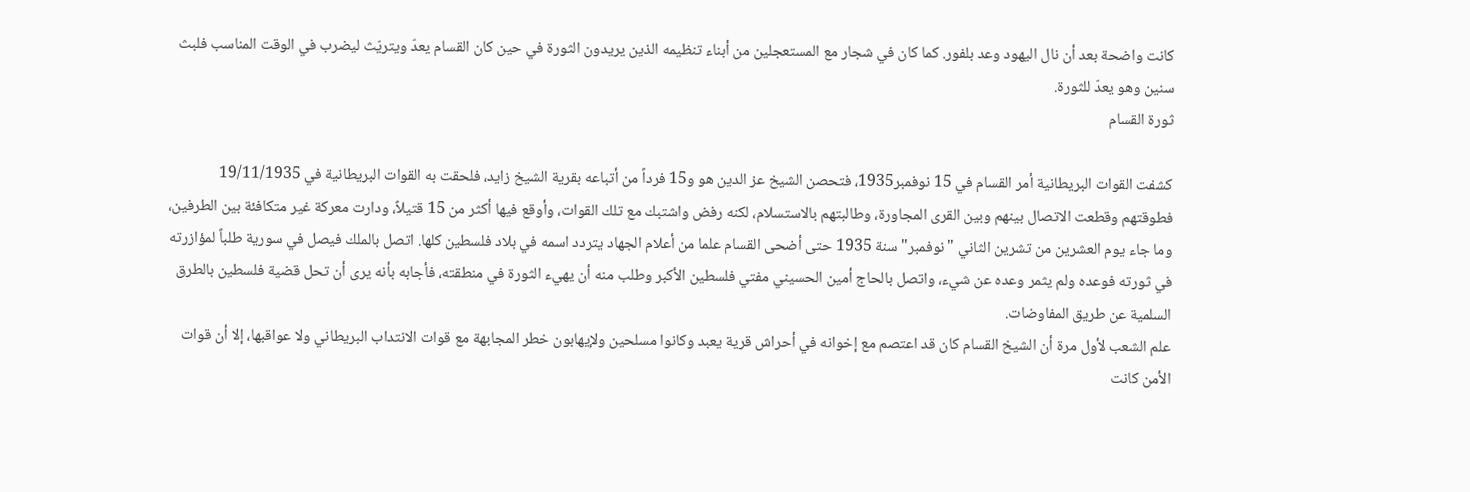كانت واضحة بعد أن نال اليهود وعد بلفور. كما كان في شجار مع المستعجلين من أبناء تنظيمه الذين يريدون الثورة في حين كان القسام يعدّ ويتريّث ليضرب في الوقت المناسب فلبث سنين وهو يعدّ للثورة.
ثورة القسام

كشفت القوات البريطانية أمر القسام في 15 نوفمبر1935، فتحصن الشيخ عز الدين هو و15 فرداً من أتباعه بقرية الشيخ زايد، فلحقت به القوات البريطانية في 19/11/1935 فطوقتهم وقطعت الاتصال بينهم وبين القرى المجاورة، وطالبتهم بالاستسلام، لكنه رفض واشتبك مع تلك القوات، وأوقع فيها أكثر من 15 قتيلاً، ودارت معركة غير متكافئة بين الطرفين، وما جاء يوم العشرين من تشرين الثاني "نوفمبر" سنة 1935 حتى أضحى القسام علما من أعلام الجهاد يتردد اسمه في بلاد فلسطين كلها. اتصل بالملك فيصل في سورية طلباً لمؤازرته في ثورته فوعده ولم يثمر وعده عن شيء، واتصل بالحاج أمين الحسيني مفتي فلسطين الأكبر وطلب منه أن يهيء الثورة في منطقته، فأجابه بأنه يرى أن تحل قضية فلسطين بالطرق السلمية عن طريق المفاوضات.
علم الشعب لأول مرة أن الشيخ القسام كان قد اعتصم مع إخوانه في أحراش قرية يعبد وكانوا مسلحين ولإيهابون خطر المجابهة مع قوات الانتداب البريطاني ولا عواقبها، إلا أن قوات الأمن كانت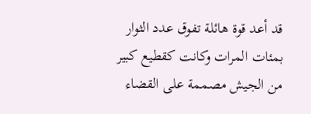قد أعد قوة هائلة تفوق عدد الثوار بمئات المرات وكانت كقطيع كبير من الجيش مصممة على القضاء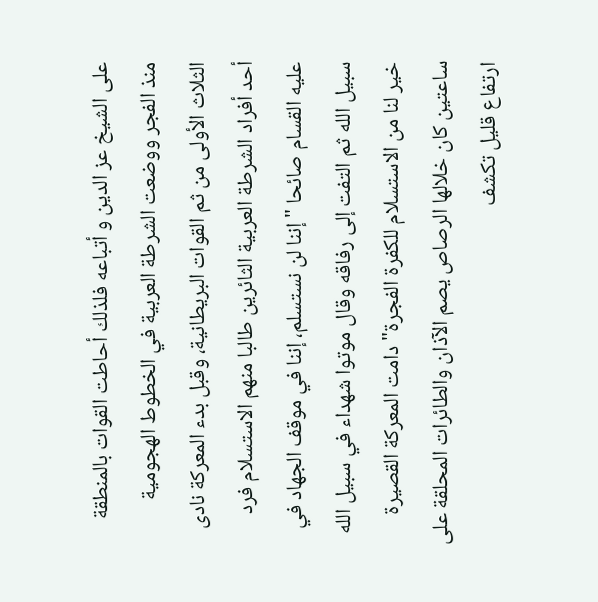على الشيخ عز الدين و أتباعه فلذلك أحاطت القوات بالمنطقة منذ الفجر ووضعت الشرطة العربية في الخطوط الهجومية الثلاث الأولى من ثم القوات البريطانية، وقبل بدء المعركة نادى أحد أفراد الشرطة العربية الثائرين طالبا منهم الاستسلام فرد عليه القسام صائحا "إننا لن نستسلم، إننا في موقف الجهاد في سبيل الله ثم التفت إلى رفاقه وقال موتوا شهداء في سبيل الله خير لنا من الاستسلام للكفرة الفجرة" دامت المعركة القصيرة ساعتين كان خلالها الرصاص يصم الآذان والطائرات المحلقة على ارتفاع قليل تكشف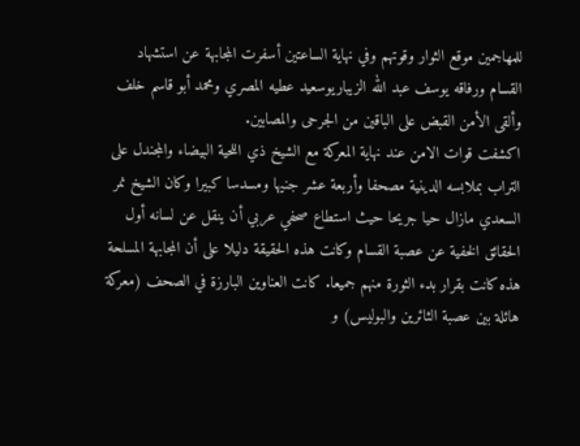للمهاجمين موقع الثوار وقوتهم وفي نهاية الساعتين أسفرت المجابهة عن استشهاد القسام ورفاقه يوسف عبد الله الزيباريوسعيد عطيه المصري ومحمد أبو قاسم خلف وألقى الأمن القبض على الباقين من الجرحى والمصابين.
اكشفت قوات الامن عند نهاية المعركة مع الشيخ ذي اللحية البيضاء والمجندل على التراب بملابسه الدينية مصحفا وأربعة عشر جنيها ومسدسا كبيرا وكان الشيخ نمر السعدي مازال حيا جريحا حيث استطاع صحفي عربي أن ينقل عن لسانه أول الحقائق الخفية عن عصبة القسام وكانت هذه الحقيقة دليلا على أن المجابهة المسلحة هذه كانت بقرار بدء الثورة منهم جميعا. كانت العناوين البارزة في الصحف (معركة هائلة بين عصبة الثائرين والبوليس) و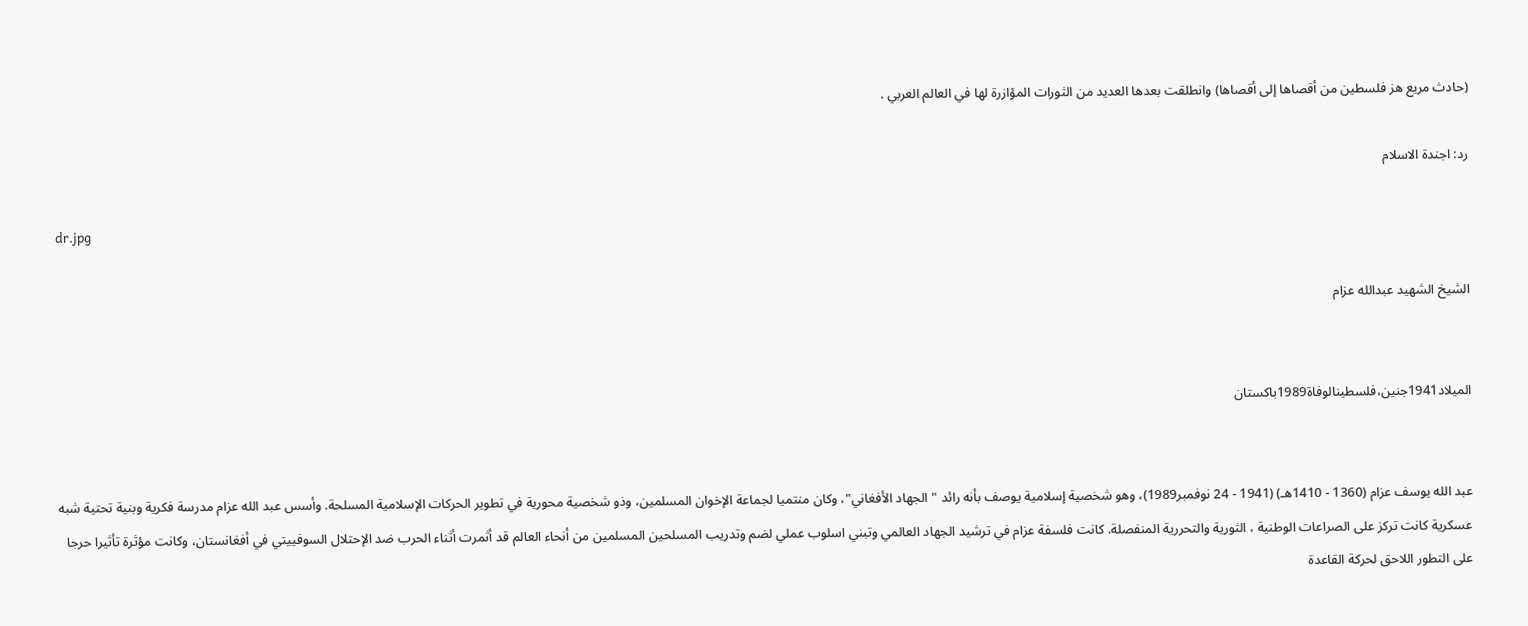(حادث مريع هز فلسطين من أقصاها إلى أقصاها) وانطلقت بعدها العديد من الثورات المؤازرة لها في العالم العربي .

رد: اجندة الاسلام

dr.jpg

الشيخ الشهيد عبدالله عزام


الميلاد1941جنين،فلسطينالوفاة1989باكستان


عبد الله يوسف عزام (1360 - 1410هـ) (1941 - 24 نوفمبر1989)، وهو شخصية إسلامية يوصف بأنه رائد "الجهاد الأفغاني"، وكان منتميا لجماعة الإخوان المسلمين، وذو شخصية محورية في تطوير الحركات الإسلامية المسلحة. وأسس عبد الله عزام مدرسة فكرية وبنية تحتية شبه عسكرية كانت تركز على الصراعات الوطنية ، الثورية والتحررية المنفصلة. كانت فلسفة عزام في ترشيد الجهاد العالمي وتبني اسلوب عملي لضم وتدريب المسلحين المسلمين من أنحاء العالم قد أثمرت أثناء الحرب ضد الإحتلال السوفييتي في أفغانستان، وكانت مؤثرة تأثيرا حرجا على التطور اللاحق لحركة القاعدة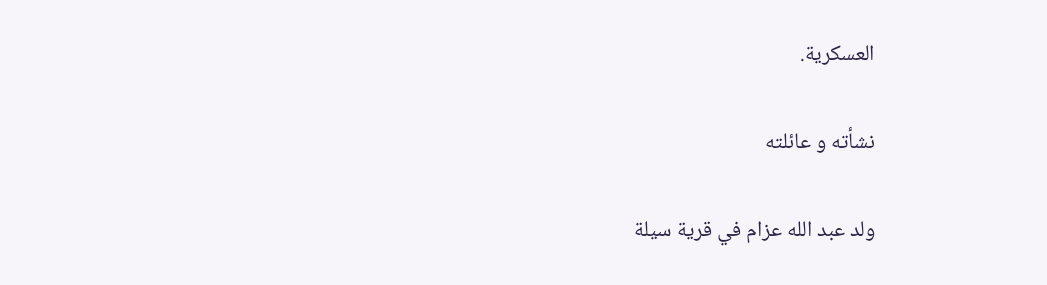العسكرية.

نشأته و عائلته

ولد عبد الله عزام في قرية سيلة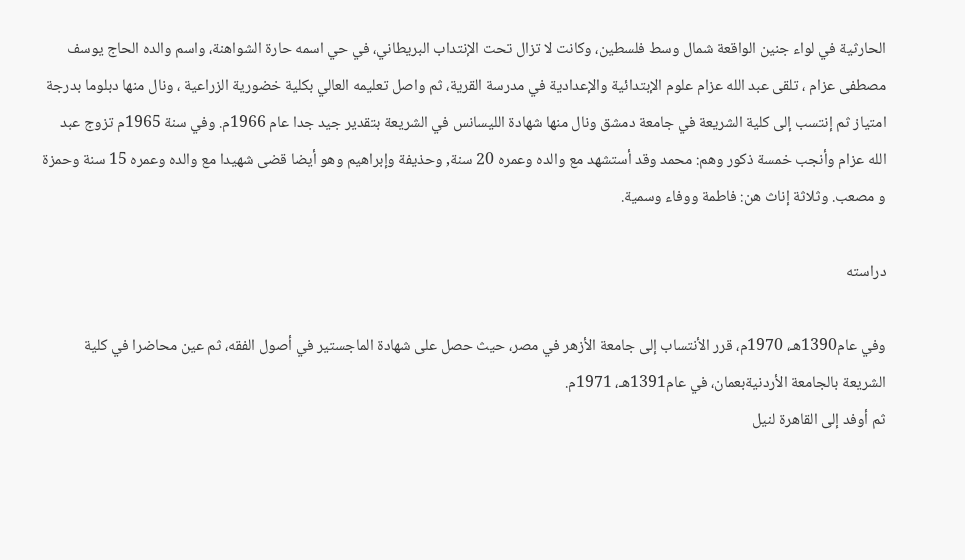الحارثية في لواء جنين الواقعة شمال وسط فلسطين، وكانت لا تزال تحت الإنتداب البريطاني، في حي اسمه حارة الشواهنة، واسم والده الحاج يوسف مصطفى عزام ، تلقى عبد الله عزام علوم الإبتدائية والإعدادية في مدرسة القرية، ثم واصل تعليمه العالي بكلية خضورية الزراعية ، ونال منها دبلوما بدرجة امتياز ثم إنتسب إلى كلية الشريعة في جامعة دمشق ونال منها شهادة الليسانس في الشريعة بتقدير جيد جدا عام 1966م. وفي سنة 1965م تزوج عبد الله عزام وأنجب خمسة ذكور وهم: محمد وقد أستشهد مع والده وعمره 20 سنة, وحذيفة وإبراهيم وهو أيضا قضى شهيدا مع والده وعمره 15 سنة وحمزة و مصعب. وثلاثة إناث هن: فاطمة ووفاء وسمية.

دراسته

وفي عام1390هـ، 1970م، قرر الأنتساب إلى جامعة الأزهر في مصر، حيث حصل على شهادة الماجستير في أصول الفقه، ثم عين محاضرا في كلية الشريعة بالجامعة الأردنيةبعمان، في عام1391هـ، 1971م.
ثم أوفد إلى القاهرة لنيل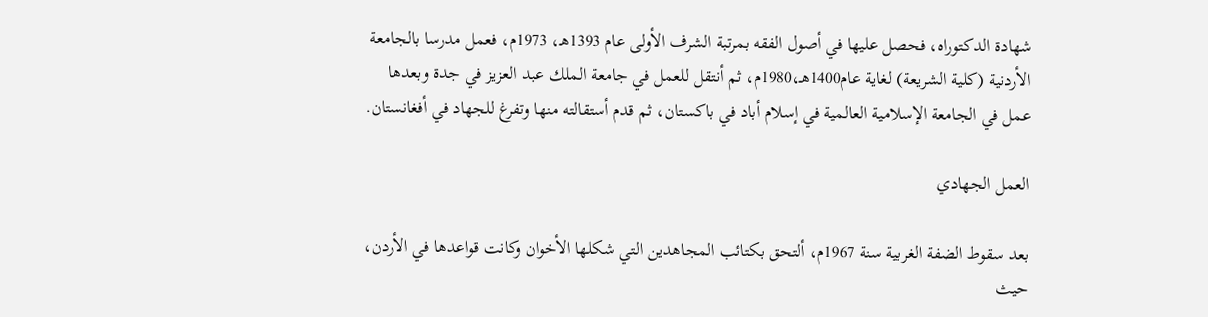شهادة الدكتوراه، فحصل عليها في أصول الفقه بمرتبة الشرف الأولى عام 1393هـ، 1973م، فعمل مدرسا بالجامعة الأردنية (كلية الشريعة) لغاية عام1400هـ،1980م، ثم أنتقل للعمل في جامعة الملك عبد العزيز في جدة وبعدها عمل في الجامعة الإسلامية العالمية في إسلام أباد في باكستان، ثم قدم أستقالته منها وتفرغ للجهاد في أفغانستان.

العمل الجهادي

بعد سقوط الضفة الغربية سنة 1967م، ألتحق بكتائب المجاهدين التي شكلها الأخوان وكانت قواعدها في الأردن، حيث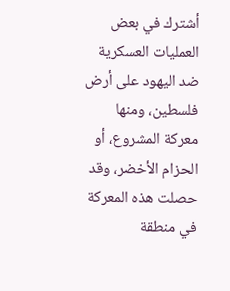أشترك في بعض العمليات العسكرية ضد اليهود على أرض فلسطين، ومنها معركة المشروع، أو الحزام الأخضر، وقد حصلت هذه المعركة في منطقة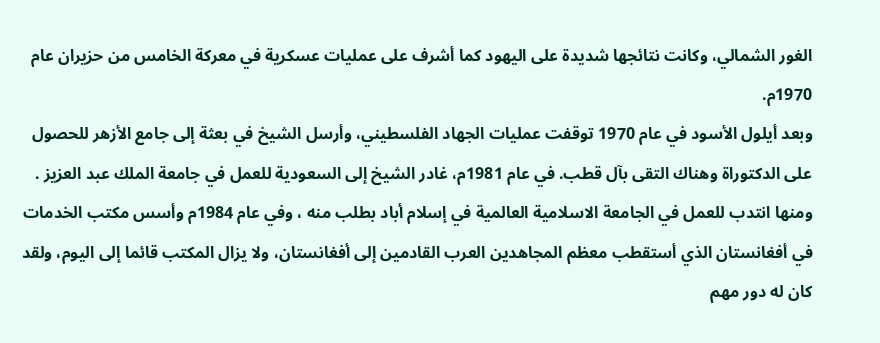الغور الشمالي، وكانت نتائجها شديدة على اليهود كما أشرف على عمليات عسكرية في معركة الخامس من حزيران عام 1970م.
وبعد أيلول الأسود في عام 1970 توقفت عمليات الجهاد الفلسطيني، وأرسل الشيخ في بعثة إلى جامع الأزهر للحصول على الدكتوراة وهناك التقى بآل قطب. في عام 1981م، غادر الشيخ إلى السعودية للعمل في جامعة الملك عبد العزيز . ومنها انتدب للعمل في الجامعة الاسلامية العالمية في إسلام أباد بطلب منه ، وفي عام 1984م وأسس مكتب الخدمات في أفغانستان الذي أستقطب معظم المجاهدين العرب القادمين إلى أفغانستان، ولا يزال المكتب قائما إلى اليوم، ولقد كان له دور مهم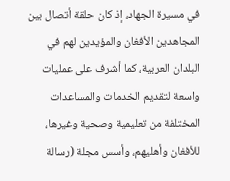في مسيرة الجهاد، إذ كان حلقة أتصال بين المجاهدين الأفغان والمؤيدين لهم في البلدان العربية، كما أشرف على عمليات واسعة لتقديم الخدمات والمساعدات المختلفة من تعليمية وصحية وغيرها، للأفغان وأهليهم، وأسس مجلة (رسالة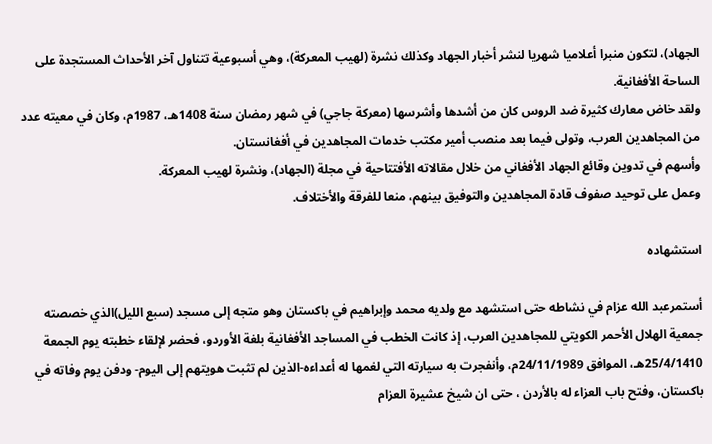الجهاد)، لتكون منبرا أعلاميا شهريا لنشر أخبار الجهاد وكذلك نشرة (لهيب المعركة)، وهي أسبوعية تتناول آخر الأحداث المستجدة على الساحة الأفغانية.
ولقد خاض معارك كثيرة ضد الروس كان من أشدها وأشرسها (معركة جاجي) في شهر رمضان سنة 1408هـ، 1987م، وكان في معيته عدد من المجاهدين العرب، وتولى فيما بعد منصب أمير مكتب خدمات المجاهدين في أفغانستان.
وأسهم في تدوين وقائع الجهاد الأفغاني من خلال مقالاته الأفتتاحية في مجلة (الجهاد)، ونشرة لهيب المعركة.
وعمل على توحيد صفوف قادة المجاهدين والتوفيق بينهم، منعا للفرقة والأختلاف.

استشهاده

أستمرعبد الله عزام في نشاطه حتى استشهد مع ولديه محمد وإبراهيم في باكستان وهو متجه إلى مسجد (سبع الليل)الذي خصصته جمعية الهلال الأحمر الكويتي للمجاهدين العرب، إذ كانت الخطب في المساجد الأفغانية بلغة الأوردو، فحضر لإلقاء خطبته يوم الجمعة 25/4/1410هـ، الموافق 24/11/1989م، وأنفجرت به سيارته التي لغمها له أعداءه-الذين لم تثبت هويتهم إلى اليوم- ودفن يوم وفاته في باكستان، وفتح باب العزاء له بالأردن ، حتى ان شيخ عشيرة العزام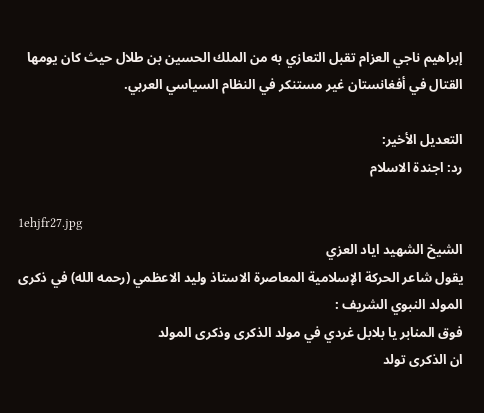إبراهيم ناجي العزام تقبل التعازي به من الملك الحسين بن طلال حيث كان يومها القتال في أفغانستان غير مستنكر في النظام السياسي العربي.

التعديل الأخير:
رد: اجندة الاسلام

1ehjfr27.jpg
الشيخ الشهيد اياد العزي
يقول شاعر الحركة الإسلامية المعاصرة الاستاذ وليد الاعظمي (رحمه الله) في ذكرى المولد النبوي الشريف :
فوق المنابر يا بلابل غردي في مولد الذكرى وذكرى المولد
ان الذكرى تولد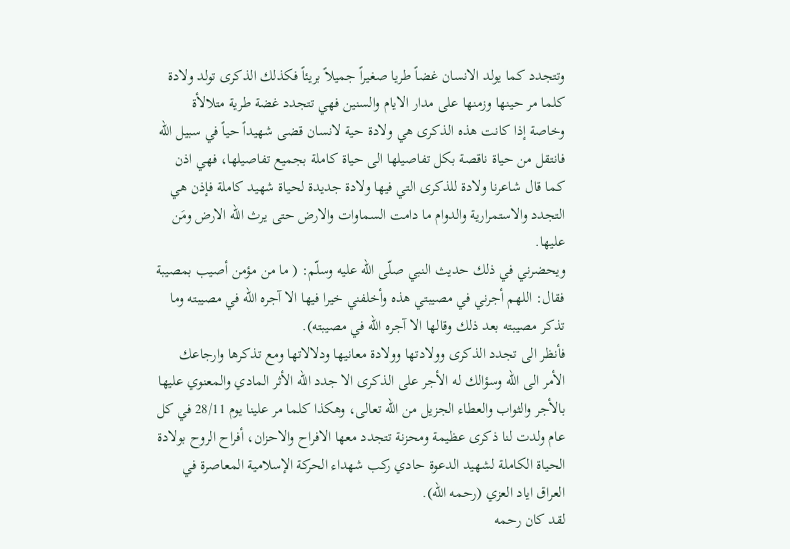وتتجدد كما يولد الانسان غضاً طريا صغيراً جميلاً بريئاً فكذلك الذكرى تولد ولادة كلما مر حينها وزمنها على مدار الايام والسنين فهي تتجدد غضة طرية متلالأة وخاصة إذا كانت هذه الذكرى هي ولادة حية لانسان قضى شهيداً حياً في سبيل الله فانتقل من حياة ناقصة بكل تفاصيلها الى حياة كاملة بجميع تفاصيلها، فهي اذن كما قال شاعرنا ولادة للذكرى التي فيها ولادة جديدة لحياة شهيد كاملة فإذن هي التجدد والاستمرارية والدوام ما دامت السماوات والارض حتى يرث الله الارض ومَن عليها.
ويحضرني في ذلك حديث النبي صلّى الله عليه وسلّم: ( ما من مؤمن أصيب بمصيبة فقال: اللهم أجرني في مصيبتي هذه وأخلفني خيرا فيها الا آجره الله في مصيبته وما تذكر مصيبته بعد ذلك وقالها الا آجره الله في مصيبته).
فأنظر الى تجدد الذكرى وولادتها وولادة معانيها ودلالاتها ومع تذكرها وارجاعك الأمر الى الله وسؤالك له الأجر على الذكرى الا جدد الله الأثر المادي والمعنوي عليها بالأجر والثواب والعطاء الجزيل من الله تعالى، وهكذا كلما مر علينا يوم 28/11 في كل عام ولدت لنا ذكرى عظيمة ومحزنة تتجدد معها الافراح والاحزان، أفراح الروح بولادة الحياة الكاملة لشهيد الدعوة حادي ركب شهداء الحركة الإسلامية المعاصرة في العراق اياد العزي (رحمه الله).
لقد كان رحمه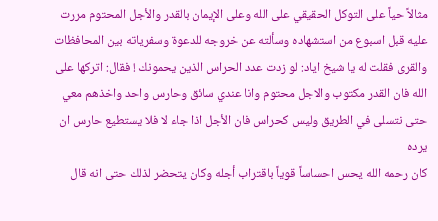مثالاً حياً على التوكل الحقيقي على الله وعلى الإيمان بالقدر والأجل المحتوم مررت عليه قبل اسبوع من استشهاده وسألته عن خروجه للدعوة وسفرياته بين المحافظات والقرى فقلت له يا شيخ اياد: لو زدت عدد الحراس الذين يحمونك ! فقال: اتركها على الله فان القدر مكتوب والاجل محتوم وانا عندي سائق وحارس واحد واخذهم معي حتى نتسلى في الطريق وليس كحراس فان الأجل اذا جاء لا فلا يستطيع حارس ان يرده
كان رحمه الله يحس احساساً قوياً باقتراب أجله وكان يتحضر لذلك حتى انه قال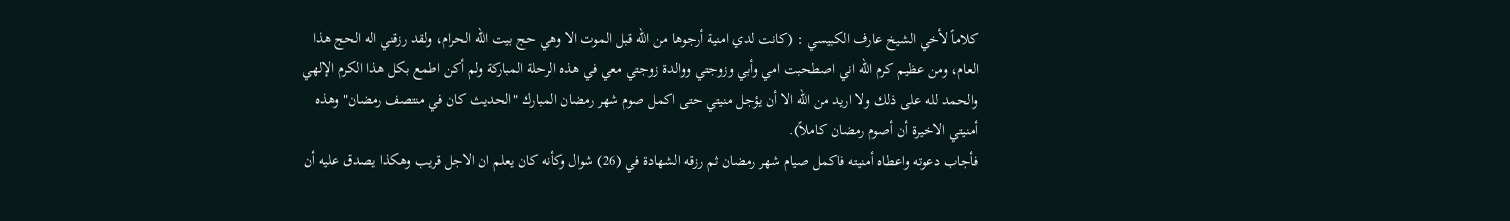كلاماً لأخي الشيخ عارف الكبيسي : (كانت لدي امنية أرجوها من الله قبل الموت الا وهي حج بيت الله الحرام، ولقد رزقني اله الحج هذا العام، ومن عظيم كرم الله اني اصطحبت امي وأبي وزوجتي ووالدة زوجتي معي في هذه الرحلة المباركة ولم أكن اطمع بكل هذا الكرم الإلهي والحمد لله على ذلك ولا اريد من الله الا أن يؤجل منيتي حتى اكمل صوم شهر رمضان المبارك "الحديث كان في منتصف رمضان" وهذه أمنيتي الاخيرة أن أصوم رمضان كاملاً).
فأجاب دعوته واعطاه أمنيته فاكمل صيام شهر رمضان ثم رزقه الشهادة في (26) شوال وكأنه كان يعلم ان الاجل قريب وهكذا يصدق عليه أن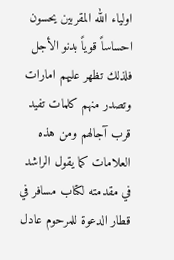اولياء الله المقربين يحسون احساساً قوياً بدنو الأجل فلذلك تظهر عليهم امارات وتصدر منهم كلمات تفيد قرب آجالهم ومن هذه العلامات كما يقول الراشد في مقدمته لكتاب مسافر في قطار الدعوة للمرحوم عادل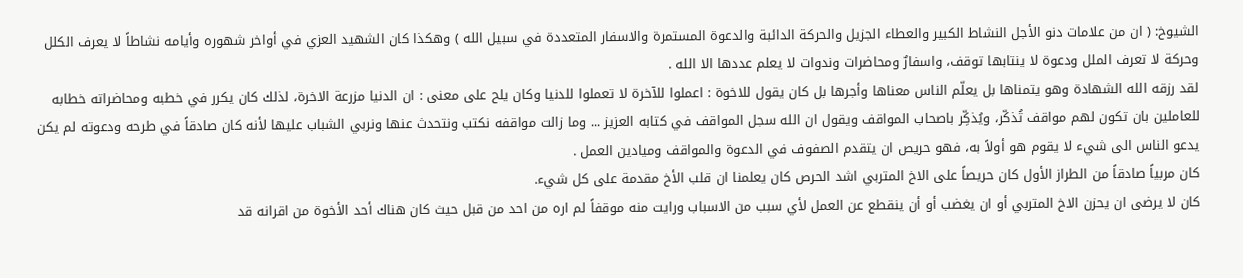الشيوخ: ( ان من علامات دنو الأجل النشاط الكبير والعطاء الجزيل والحركة الدائبة والدعوة المستمرة والاسفار المتعددة في سبيل الله ) وهكذا كان الشهيد العزي في أواخر شهوره وأيامه نشاطاً لا يعرف الكلل وحركة لا تعرف الملل ودعوة لا ينتابها توقف، واسفارٌ ومحاضرات وندوات لا يعلم عددها الا الله .
لقد رزقه الله الشهادة وهو يتمناها بل يعلّم الناس معناها وأجرها بل كان يقول للاخوة : اعملوا للآخرة لا تعملوا للدنيا وكان يلح على معنى : ان الدنيا مزرعة الاخرة، لذلك كان يكرر في خطبه ومحاضراته خطابه للعاملين بان تكون لهم مواقف تُذكّر، ويُذكِّر باصحاب المواقف ويقول ان الله سجل المواقف في كتابه العزيز ... وما زالت مواقفه نكتب ونتحدث عنها ونربي الشباب عليها لأنه كان صادقاً في طرحه ودعوته لم يكن يدعو الناس الى شيء لا يقوم هو أولاً به، فهو حريص ان يتقدم الصفوف في الدعوة والمواقف وميادين العمل .
كان مربياً صادقاً من الطراز الأول كان حريصاً على الاخ المتربي اشد الحرص كان يعلمنا ان قلب الأخ مقدمة على كل شيء.
كان لا يرضى ان يحزن الاخ المتربي أو ان يغضب أو أن ينقطع عن العمل لأي سبب من الاسباب ورايت منه موقفاً لم اره من احد من قبل حيث كان هناك أحد الأخوة من اقرانه قد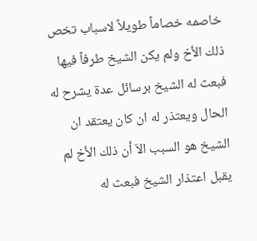خاصمه خصاماً طويلاً لاسباب تخص ذلك الأخ ولم يكن الشيخ طرفاً فيها فبعث له الشيخ برسائل عدة يشرح له الحال ويعتذر له ان كان يعتقد ان الشيخ هو السبب الاّ أن ذلك الأخ لم يقبل اعتذار الشيخ فبعث له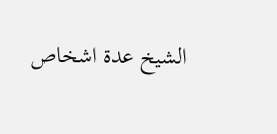الشيخ عدة اشخاص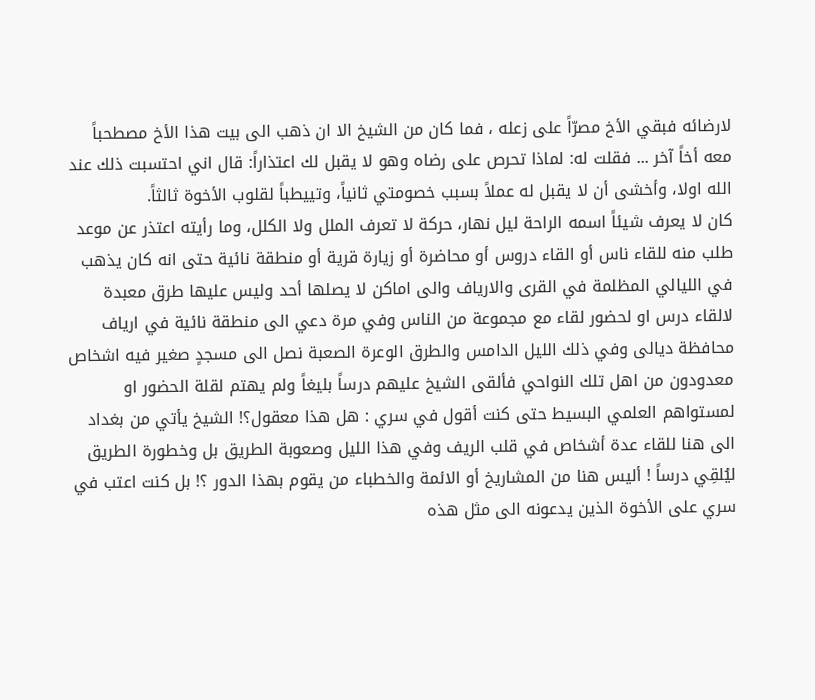لارضائه فبقي الأخ مصرّاً على زعله ، فما كان من الشيخ الا ان ذهب الى بيت هذا الأخ مصطحباً معه أخاً آخر ... فقلت له: لماذا تحرص على رضاه وهو لا يقبل لك اعتذاراً: قال اني احتسبت ذلك عند الله اولا، وأخشى أن لا يقبل له عملاً بسبب خصومتي ثانياً، وتييطباً لقلوب الأخوة ثالثاً.
كان لا يعرف شيئاً اسمه الراحة ليل نهار، حركة لا تعرف الملل ولا الكلل، وما رأيته اعتذر عن موعد طلب منه للقاء ناس أو القاء دروس أو محاضرة أو زيارة قرية أو منطقة نائية حتى انه كان يذهب في الليالي المظلمة في القرى والارياف والى اماكن لا يصلها أحد وليس عليها طرق معبدة لالقاء درس او لحضور لقاء مع مجموعة من الناس وفي مرة دعي الى منطقة نائية في ارياف محافظة ديالى وفي ذلك الليل الدامس والطرق الوعرة الصعبة نصل الى مسجدٍ صغير فيه اشخاص معدودون من اهل تلك النواحي فألقى الشيخ عليهم درساً بليغاً ولم يهتم لقلة الحضور او لمستواهم العلمي البسيط حتى كنت أقول في سري : هل هذا معقول؟! الشيخ يأتي من بغداد الى هنا للقاء عدة أشخاص في قلب الريف وفي هذا الليل وصعوبة الطريق بل وخطورة الطريق ليُلقِي درساً ! أليس هنا من المشاريخ أو الائمة والخطباء من يقوم بهذا الدور ؟! بل كنت اعتب في سري على الأخوة الذين يدعونه الى مثل هذه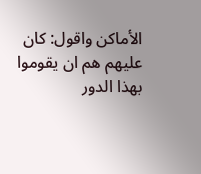الأماكن واقول: كان عليهم هم ان يقوموا بهذا الدور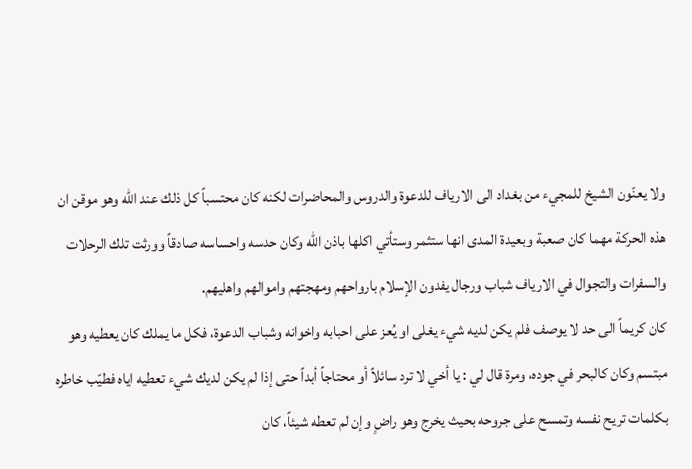ولا يعنّون الشيخ للمجيء من بغداد الى الارياف للدعوة والدروس والمحاضرات لكنه كان محتسباً كل ذلك عند الله وهو موقن ان هذه الحركة مهما كان صعبة وبعيدة المدى انها ستثمر وستأتي اكلها باذن الله وكان حدسه واحساسه صادقاً وورثت تلك الرحلات والسفرات والتجوال في الارياف شباب ورجال يفدون الإسلام بارواحهم ومهجتهم واموالهم واهليهم.
كان كريماً الى حد لا يوصف فلم يكن لديه شيء يغلى او يُعز على احبابه واخوانه وشباب الدعوة، فكل ما يملك كان يعطيه وهو مبتسم وكان كالبحر في جوده، ومرة قال لي : يا أخي لا ترد سائلاً أو محتاجاً أبداً حتى إذا لم يكن لديك شيء تعطيه اياه فطيّب خاطره بكلمات تريح نفسه وتمسح على جروحه بحيث يخرج وهو راضٍ وإن لم تعطه شيئاً، كان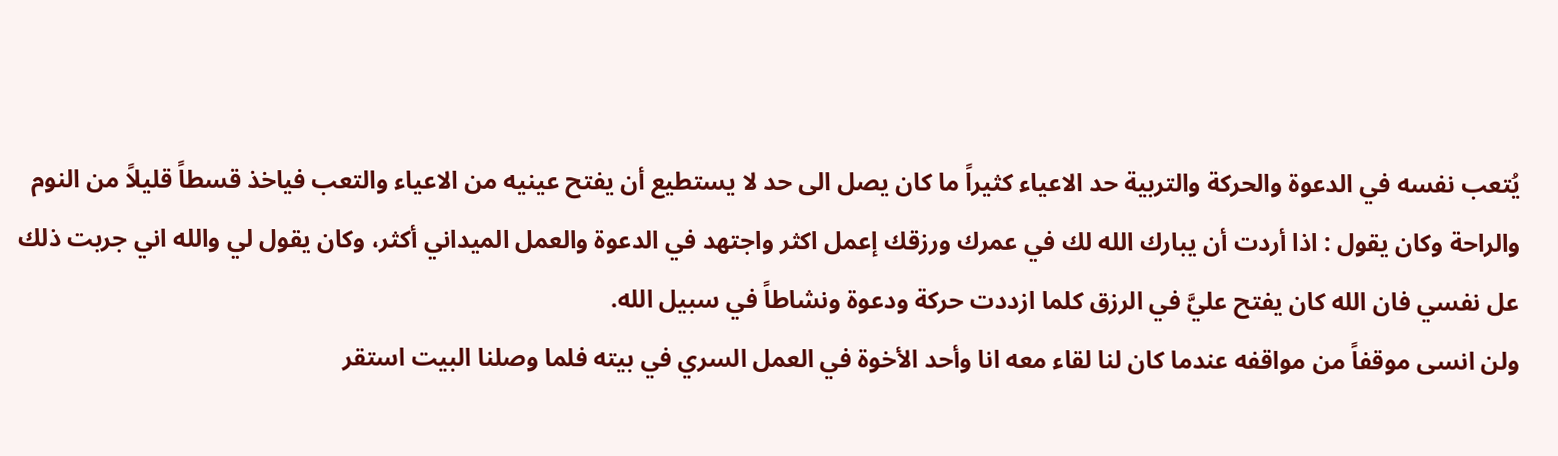يُتعب نفسه في الدعوة والحركة والتربية حد الاعياء كثيراً ما كان يصل الى حد لا يستطيع أن يفتح عينيه من الاعياء والتعب فياخذ قسطاً قليلاً من النوم والراحة وكان يقول : اذا أردت أن يبارك الله لك في عمرك ورزقك إعمل اكثر واجتهد في الدعوة والعمل الميداني أكثر، وكان يقول لي والله اني جربت ذلك عل نفسي فان الله كان يفتح عليَّ في الرزق كلما ازددت حركة ودعوة ونشاطاً في سبيل الله.
ولن انسى موقفاً من مواقفه عندما كان لنا لقاء معه انا وأحد الأخوة في العمل السري في بيته فلما وصلنا البيت استقر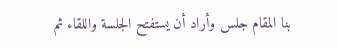بنا المقام جلس وأراد أن يستفتح الجلسة واللقاء ثم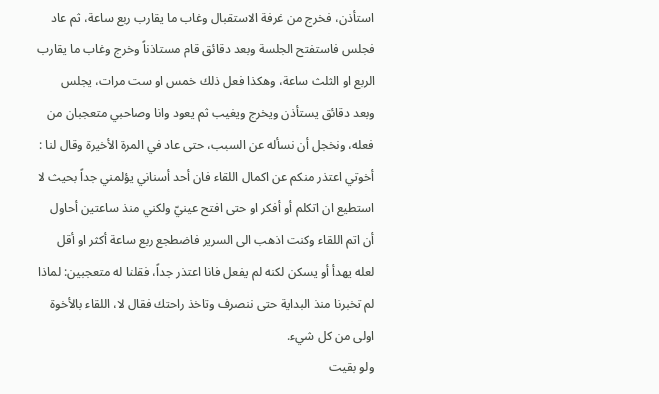استأذن، فخرج من غرفة الاستقبال وغاب ما يقارب ربع ساعة، ثم عاد فجلس فاستفتح الجلسة وبعد دقائق قام مستاذناً وخرج وغاب ما يقارب الربع او الثلث ساعة، وهكذا فعل ذلك خمس او ست مرات، يجلس وبعد دقائق يستأذن ويخرج ويغيب ثم يعود وانا وصاحبي متعجبان من فعله، ونخجل أن نسأله عن السبب، حتى عاد في المرة الأخيرة وقال لنا : أخوتي اعتذر منكم عن اكمال اللقاء فان أحد أسناني يؤلمني جداً بحيث لا استطيع ان اتكلم أو أفكر او حتى افتح عينيّ ولكني منذ ساعتين أحاول أن اتم اللقاء وكنت اذهب الى السرير فاضطجع ربع ساعة أكثر او أقل لعله يهدأ أو يسكن لكنه لم يفعل فانا اعتذر جداً، فقلنا له متعجبين: لماذا لم تخبرنا منذ البداية حتى ننصرف وتاخذ راحتك فقال لا، اللقاء بالأخوة اولى من كل شيء.
ولو بقيت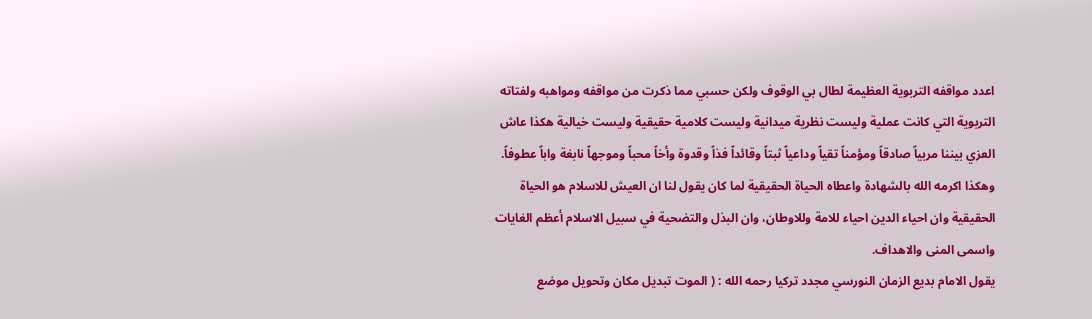اعدد مواقفه التربوية العظيمة لطال بي الوقوف ولكن حسبي مما ذكرت من مواقفه ومواهبه ولفتاته التربوية التي كانت عملية وليست نظرية ميدانية وليست كلامية حقيقية وليست خيالية هكذا عاش العزي بيننا مربياً صادقاً ومؤمناً تقياً وداعياً ثبتاً وقائداً فذاً وقدوة وأخاً محباً وموجهاً نابغة واباً عطوفاً.
وهكذا اكرمه الله بالشهادة واعطاه الحياة الحقيقية لما كان يقول لنا ان العيش للاسلام هو الحياة الحقيقية وان احياء الدين احياء للامة وللاوطان، وان البذل والتضحية في سبيل الاسلام أعظم الغايات واسمى المنى والاهداف.
يقول الامام بديع الزمان النورسي مجدد تركيا رحمه الله : ( الموت تبديل مكان وتحويل موضع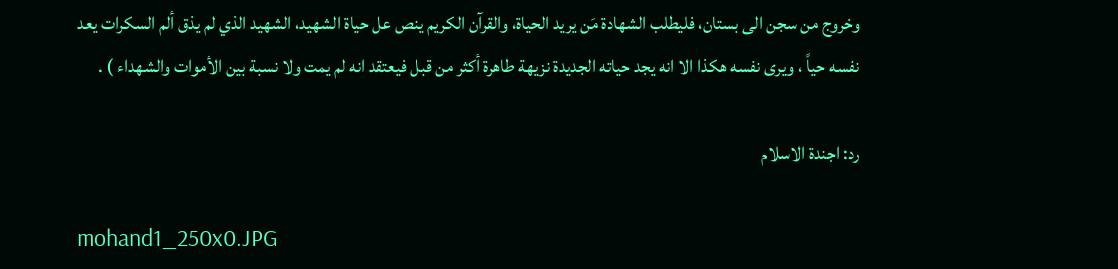وخروج من سجن الى بستان، فليطلب الشهادة مَن يريد الحياة، والقرآن الكريم ينص عل حياة الشهيد، الشهيد الذي لم يذق ألم السكرات يعد نفسه حياً ، ويرى نفسه هكذا الا انه يجد حياته الجديدة نزيهة طاهرة أكثر من قبل فيعتقد انه لم يمت ولا نسبة بين الأموات والشهداء ) .

رد: اجندة الاسلام

mohand1_250x0.JPG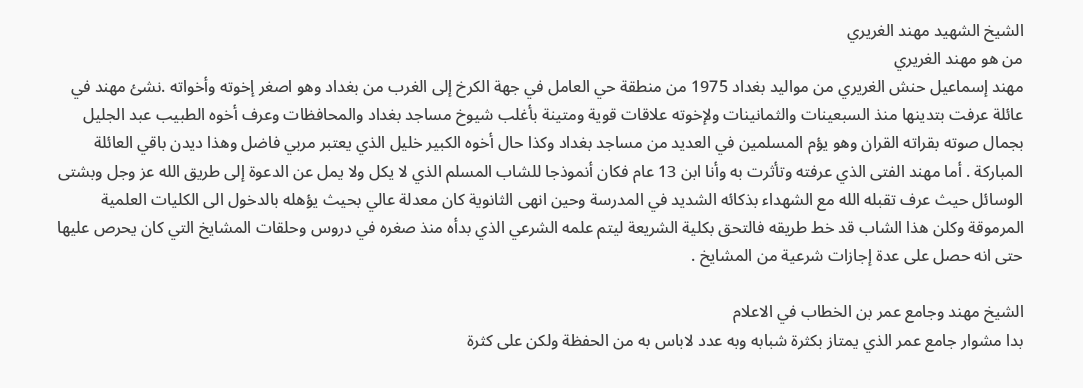الشيخ الشهيد مهند الغريري
من هو مهند الغريري
مهند إسماعيل حنش الغريري من مواليد بغداد 1975 من منطقة حي العامل في جهة الكرخ إلى الغرب من بغداد وهو اصغر إخوته وأخواته .نشئ مهند في عائلة عرفت بتدينها منذ السبعينات والثمانينات ولإخوته علاقات قوية ومتينة بأغلب شيوخ مساجد بغداد والمحافظات وعرف أخوه الطبيب عبد الجليل بجمال صوته بقراته القران وهو يؤم المسلمين في العديد من مساجد بغداد وكذا حال أخوه الكبير خليل الذي يعتبر مربي فاضل وهذا ديدن باقي العائلة المباركة . أما مهند الفتى الذي عرفته وتأثرت به وأنا ابن 13 عام فكان أنموذجا للشاب المسلم الذي لا يكل ولا يمل عن الدعوة إلى طريق الله عز وجل وبشتى الوسائل حيث عرف تقبله الله مع الشهداء بذكائه الشديد في المدرسة وحين انهى الثانوية كان معدلة عالي بحيث يؤهله بالدخول الى الكليات العلمية المرموقة وكلن هذا الشاب قد خط طريقه فالتحق بكلية الشريعة ليتم علمه الشرعي الذي بدأه منذ صغره في دروس وحلقات المشايخ التي كان يحرص عليها حتى انه حصل على عدة إجازات شرعية من المشايخ .

الشيخ مهند وجامع عمر بن الخطاب في الاعلام
بدا مشوار جامع عمر الذي يمتاز بكثرة شبابه وبه عدد لاباس به من الحفظة ولكن على كثرة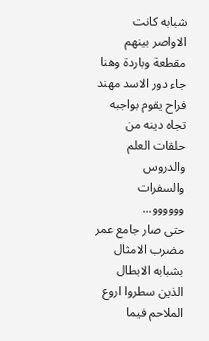شبابه كانت الاواصر بينهم مقطعة وباردة وهنا جاء دور الاسد مهند فراح يقوم بواجبه تجاه دينه من حلقات العلم والدروس والسفرات وووووو...
حتى صار جامع عمر مضرب الامثال بشبابه الابطال الذين سطروا اروع الملاحم فيما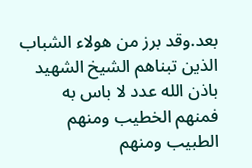بعد.وقد برز من هولاء الشباب الذين تبناهم الشيخ الشهيد باذن الله عدد لا باس به فمنهم الخطيب ومنهم الطبيب ومنهم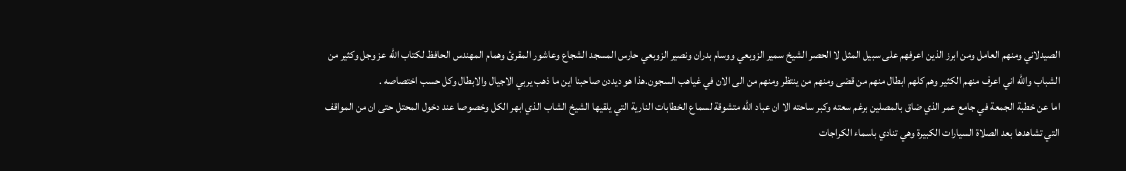الصيدلاني ومنهم العامل ومن ابرز الذين اعرفهم على سبيل المثل لا الحصر الشيخ سمير الزوبعي ووسام بدران ونصير الزوبعي حارس المسجد الشجاع وعاشور المقرئ وهمام المهندس الحافظ لكتاب الله عز وجل وكثير من الشباب والله اني اعرف منهم الكثير وهم كلهم ابطال منهم من قضى ومنهم من ينتظر ومنهم من الى الان في غياهب السجون.هذا هو ديددن صاحبنا اين ما ذهب يربي الاجيال والابطال وكل حسب اختصاصه .
اما عن خطبة الجمعة في جامع عمر الذي ضاق بالمصلين برغم سعته وكبر ساحته الا ان عباد الله متشوقة لسماع الخطابات النارية التي يلقيها الشيخ الشاب الذي ابهر الكل وخصوصا عند دخول المحتل حتى ان من المواقف التي تشاهدها بعد الصلاة السيارات الكبيرة وهي تنادي باسماء الكراجات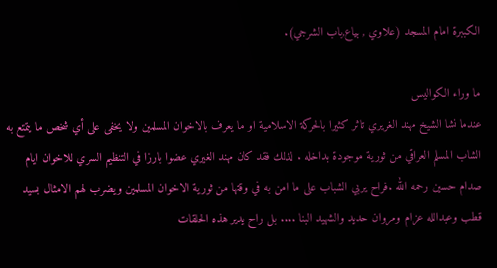الكببرة امام المسجد (علاوي , بياع,باب الشرجي).

ما وراء الكواليس
عندما نشا الشيخ مهند الغريري تاثر كثيرا بالحركة الاسلامية او ما يعرف بالاخوان المسلمين ولا يخفى على أي شخص ما يتمتع به الشاب المسلم العراقي من ثورية موجودة بداخله . لذلك فقد كان مهند الغيري عضوا بارزا في التنظيم السري للاخوان ايام صدام حسين رحمه الله .فراح يربي الشباب على ما امن به في وقتها من ثورية الاخوان المسلمين ويضرب لهم الامثال بسيد قطب وعبدالله عزام ومروان حديد والشهيد البنا .... بل راح يدير هذه الحلقات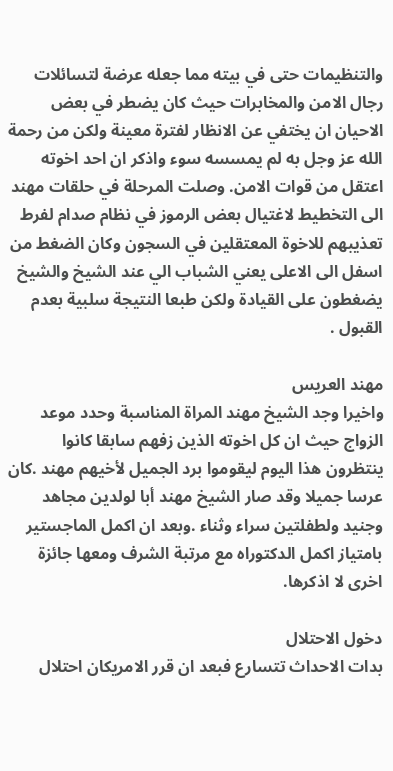والتنظيمات حتى في بيته مما جعله عرضة لتسائلات رجال الامن والمخابرات حيث كان يضطر في بعض الاحيان ان يختفي عن الانظار لفترة معينة ولكن من رحمة الله عز وجل به لم يمسسه سوء واذكر ان احد اخوته اعتقل من قوات الامن. وصلت المرحلة في حلقات مهند الى التخطيط لاغتيال بعض الرموز في نظام صدام لفرط تعذيبهم للاخوة المعتقلين في السجون وكان الضغط من اسفل الى الاعلى يعني الشباب الي عند الشيخ والشيخ يضغطون على القيادة ولكن طبعا النتيجة سلبية بعدم القبول .

مهند العريس
واخيرا وجد الشيخ مهند المراة المناسبة وحدد موعد الزواج حيث ان كل اخوته الذين زفهم سابقا كانوا ينتظرون هذا اليوم ليقوموا برد الجميل لأخيهم مهند .كان عرسا جميلا وقد صار الشيخ مهند أبا لولدين مجاهد وجنيد ولطفلتين سراء وثناء .وبعد ان اكمل الماجستير بامتياز اكمل الدكتوراه مع مرتبة الشرف ومعها جائزة اخرى لا اذكرها.

دخول الاحتلال
بدات الاحداث تتسارع فبعد ان قرر الامريكان احتلال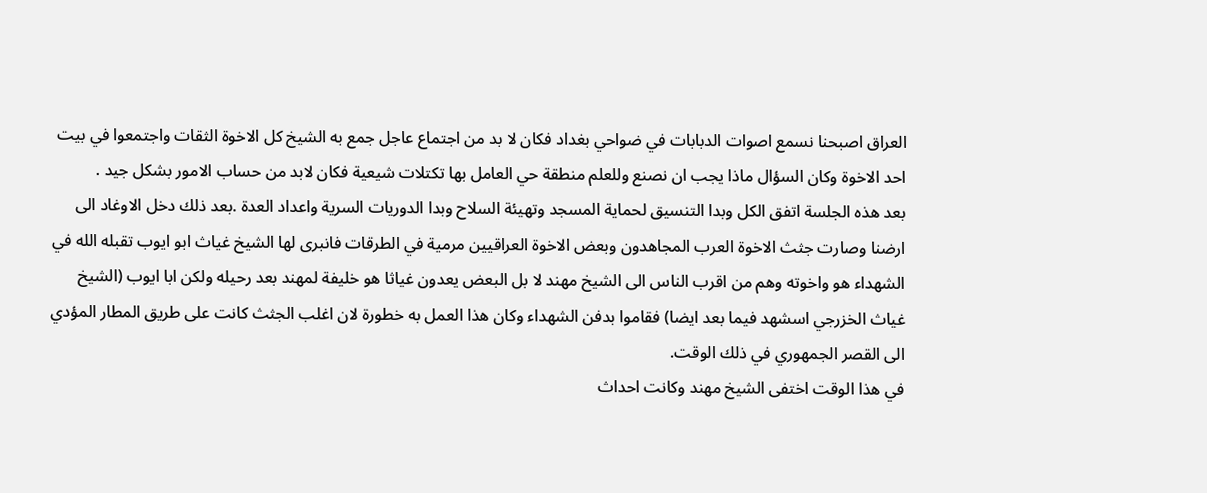العراق اصبحنا نسمع اصوات الدبابات في ضواحي بغداد فكان لا بد من اجتماع عاجل جمع به الشيخ كل الاخوة الثقات واجتمعوا في بيت احد الاخوة وكان السؤال ماذا يجب ان نصنع وللعلم منطقة حي العامل بها تكتلات شيعية فكان لابد من حساب الامور بشكل جيد .
بعد هذه الجلسة اتفق الكل وبدا التنسيق لحماية المسجد وتهيئة السلاح وبدا الدوريات السرية واعداد العدة .بعد ذلك دخل الاوغاد الى ارضنا وصارت جثث الاخوة العرب المجاهدون وبعض الاخوة العراقيين مرمية في الطرقات فانبرى لها الشيخ غياث ابو ايوب تقبله الله في الشهداء هو واخوته وهم من اقرب الناس الى الشيخ مهند لا بل البعض يعدون غياثا هو خليفة لمهند بعد رحيله ولكن ابا ايوب (الشيخ غياث الخزرجي اسشهد فيما بعد ايضا) فقاموا بدفن الشهداء وكان هذا العمل به خطورة لان اغلب الجثث كانت على طريق المطار المؤدي الى القصر الجمهوري في ذلك الوقت.
في هذا الوقت اختفى الشيخ مهند وكانت احداث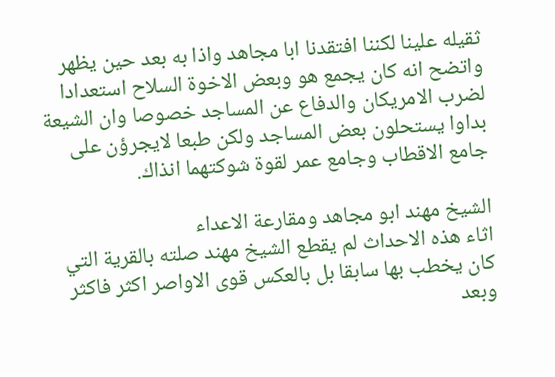ثقيله علينا لكننا افتقدنا ابا مجاهد واذا به بعد حين يظهر واتضح انه كان يجمع هو وبعض الاخوة السلاح استعدادا لضرب الامريكان والدفاع عن المساجد خصوصا وان الشيعة بداوا يستحلون بعض المساجد ولكن طبعا لايجرؤن على جامع الاقطاب وجامع عمر لقوة شوكتهما انذاك.

الشيخ مهند ابو مجاهد ومقارعة الاعداء
اثاء هذه الاحداث لم يقطع الشيخ مهند صلته بالقرية التي كان يخطب بها سابقا بل بالعكس قوى الاواصر اكثر فاكثر وبعد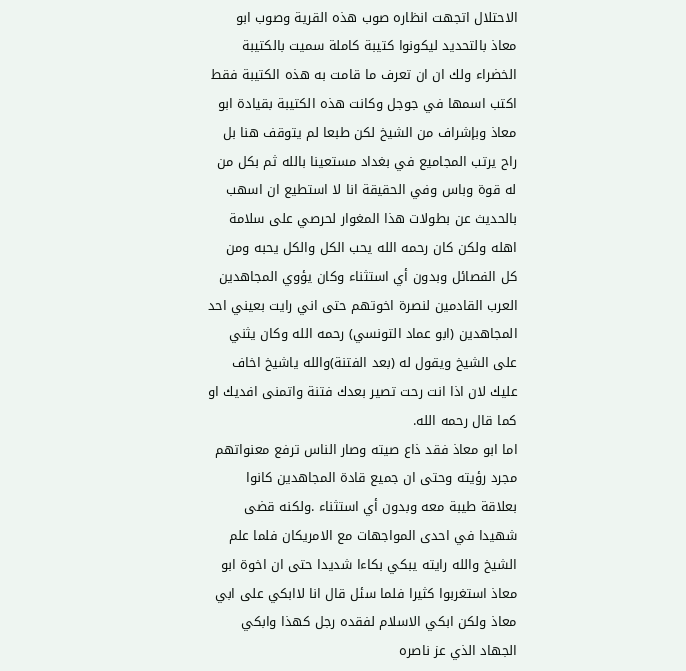الاحتلال اتجهت انظاره صوب هذه القرية وصوب ابو معاذ بالتحديد ليكونوا كتيبة كاملة سميت بالكتيبة الخضراء ولك ان ان تعرف ما قامت به هذه الكتيبة فقط اكتب اسمها في جوجل وكانت هذه الكتيبة بقيادة ابو معاذ وبإشراف من الشيخ لكن طبعا لم يتوقف هنا بل راح يرتب المجاميع في بغداد مستعينا بالله ثم بكل من له قوة وباس وفي الحقيقة انا لا استطيع ان اسهب بالحديث عن بطولات هذا المغوار لحرصي على سلامة اهله ولكن كان رحمه الله يحب الكل والكل يحبه ومن كل الفصائل وبدون أي استثناء وكان يؤوي المجاهدين العرب القادمين لنصرة اخوتهم حتى اني رايت بعيني احد المجاهدين (ابو عماد التونسي) رحمه الله وكان يثني على الشيخ ويقول له (بعد الفتنة)والله ياشيخ اخاف عليك لان اذا انت رحت تصير بعدك فتنة واتمنى افديك او كما قال رحمه الله.
اما ابو معاذ فقد ذاع صيته وصار الناس ترفع معنواتهم مجرد رؤيته وحتى ان جميع قادة المجاهدين كانوا بعلاقة طيبة معه وبدون أي استثناء .ولكنه قضى شهيدا في احدى المواجهات مع الامريكان فلما علم الشيخ والله رايته يبكي بكاءا شديدا حتى ان اخوة ابو معاذ استغربوا كثيرا فلما سئل قال انا لاابكي على ابي معاذ ولكن ابكي الاسلام لفقده رجل كهذا وابكي الجهاد الذي عز ناصره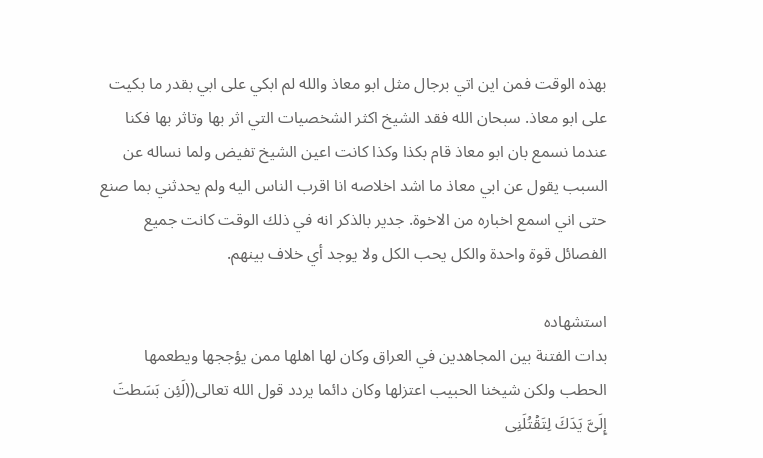بهذه الوقت فمن اين اتي برجال مثل ابو معاذ والله لم ابكي على ابي بقدر ما بكيت على ابو معاذ. سبحان الله فقد الشيخ اكثر الشخصيات التي اثر بها وتاثر بها فكنا عندما نسمع بان ابو معاذ قام بكذا وكذا كانت اعين الشيخ تفيض ولما نساله عن السبب يقول عن ابي معاذ ما اشد اخلاصه انا اقرب الناس اليه ولم يحدثني بما صنع حتى اني اسمع اخباره من الاخوة. جدير بالذكر انه في ذلك الوقت كانت جميع الفصائل قوة واحدة والكل يحب الكل ولا يوجد أي خلاف بينهم.

استشهاده
بدات الفتنة بين المجاهدين في العراق وكان لها اهلها ممن يؤججها ويطعمها الحطب ولكن شيخنا الحبيب اعتزلها وكان دائما يردد قول الله تعالى((لَئِن بَسَطتَ إِلَىَّ يَدَكَ لِتَقۡتُلَنِى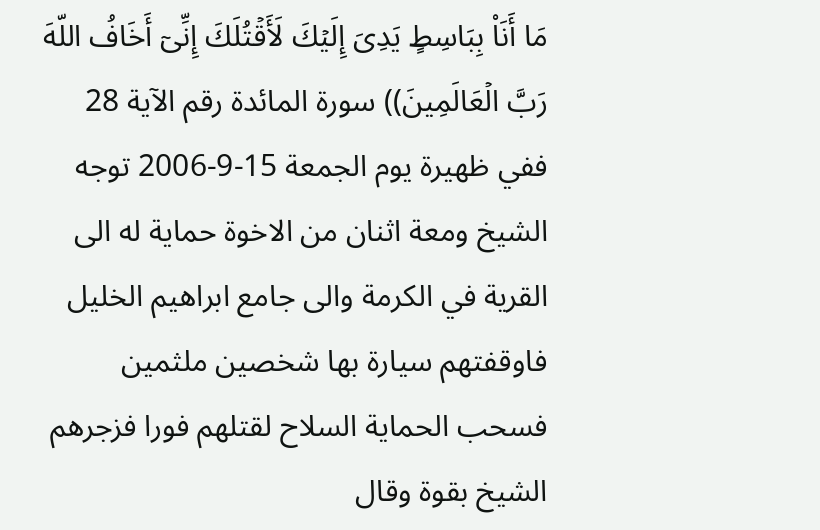مَا أَنَا۟ بِبَاسِطٍ يَدِىَ إِلَيۡكَ لَأَقۡتُلَكَ إِنِّىٓ أَخَافُ اللّهَ رَبَّ الۡعَالَمِينَ)) سورة المائدة رقم الآية 28 ففي ظهيرة يوم الجمعة 15-9-2006 توجه الشيخ ومعة اثنان من الاخوة حماية له الى القرية في الكرمة والى جامع ابراهيم الخليل فاوقفتهم سيارة بها شخصين ملثمين فسحب الحماية السلاح لقتلهم فورا فزجرهم الشيخ بقوة وقال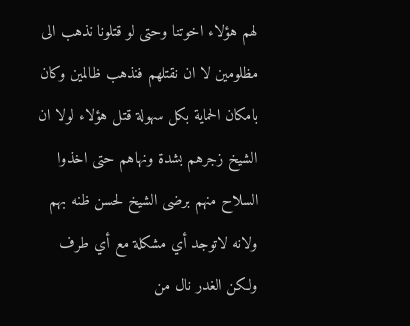لهم هؤلاء اخوتنا وحتى لو قتلونا نذهب الى مظلومين لا ان نقتلهم فنذهب ظالمين وكان بامكان الحماية بكل سهولة قتل هؤلاء لولا ان الشيخ زجرهم بشدة ونهاهم حتى اخذوا السلاح منهم برضى الشيخ لحسن ظنه بهم ولانه لاتوجد أي مشكلة مع أي طرف ولكن الغدر نال من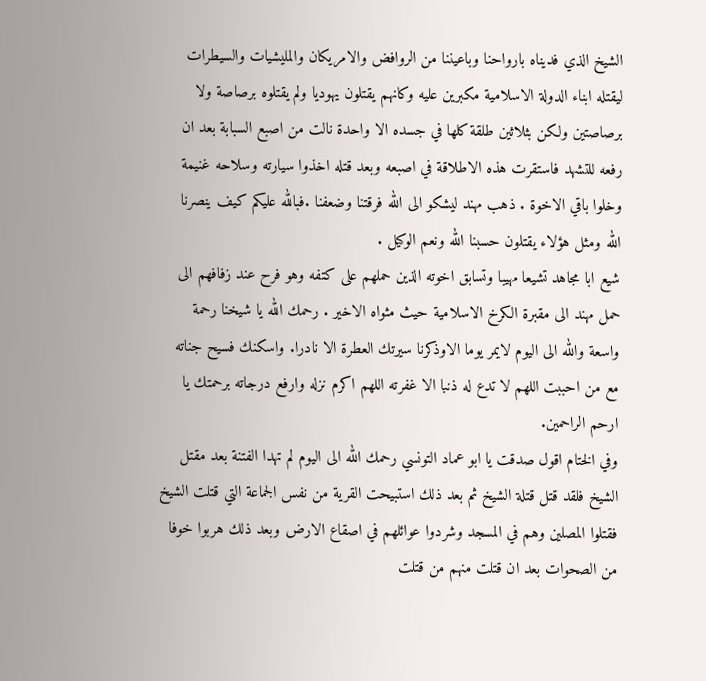الشيخ الذي فديناه بارواحنا وباعيننا من الروافض والامريكان والمليشيات والسيطرات ليقتله ابناء الدولة الاسلامية مكبرين عليه وكانهم يقتلون يهوديا ولم يقتلوه برصاصة ولا برصاصتين ولكن بثلاثين طلقة كلها في جسده الا واحدة نالت من اصبع السبابة بعد ان رفعه للتشهد فاستقرت هذه الاطلاقة في اصبعه وبعد قتله اخذوا سيارته وسلاحه غنيمة وخلوا باقي الاخوة . ذهب مهند ليشكو الى الله فرقتنا وضعفنا .فبالله عليكم كيف ينصرنا الله ومثل هؤلاء يقتلون حسبنا الله ونعم الوكيل .
شيع ابا مجاهد تشيعا مهيبا وتسابق اخوته الذين حملهم على كتفه وهو فرح عند زفافهم الى حمل مهند الى مقبرة الكرخ الاسلامية حيث مثواه الاخير . رحمك الله يا شيخنا رحمة واسعة والله الى اليوم لايمر يوما الاوذكرنا سيرتك العطرة الا نادرا. واسكنك فسيح جناته مع من احببت اللهم لا تدع له ذنبا الا غفرته اللهم اكرم نزله وارفع درجاته برحمتك يا ارحم الراحمين.
وفي الختام اقول صدقت يا ابو عماد التونسي رحمك الله الى اليوم لم تهدا الفتنة بعد مقتل الشيخ فلقد قتل قتلة الشيخ ثم بعد ذلك استبيحت القرية من نفس الجماعة التي قتلت الشيخ فقتلوا المصلين وهم في المسجد وشردوا عوائلهم في اصقاع الارض وبعد ذلك هربوا خوفا من الصحوات بعد ان قتلت منهم من قتلت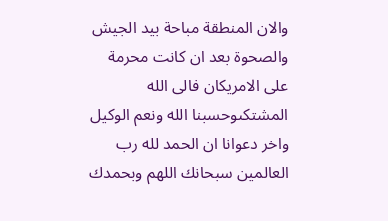والان المنطقة مباحة بيد الجيش والصحوة بعد ان كانت محرمة على الامريكان فالى الله المشتكىوحسبنا الله ونعم الوكيل واخر دعوانا ان الحمد لله رب العالمين سبحانك اللهم وبحمدك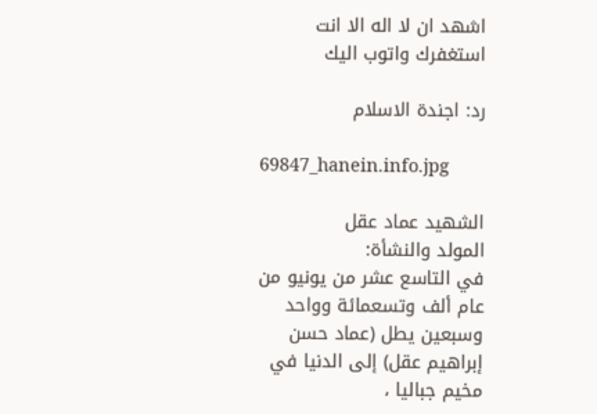اشهد ان لا اله الا انت استغفرك واتوب اليك

رد: اجندة الاسلام

69847_hanein.info.jpg

الشهيد عماد عقل
المولد والنشأة:
في التاسع عشر من يونيو من عام ألف وتسعمائة وواحد وسبعين يطل (عماد حسن إبراهيم عقل) إلى الدنيا في مخيم جباليا ،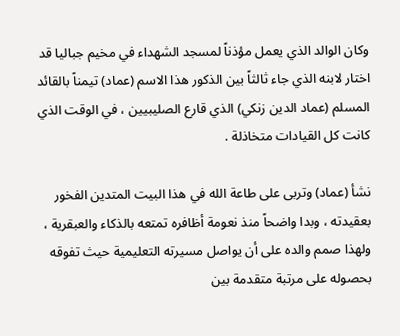وكان الوالد الذي يعمل مؤذناً لمسجد الشهداء في مخيم جباليا قد اختار لابنه الذي جاء ثالثاً بين الذكور هذا الاسم (عماد) تيمناً بالقائد المسلم (عماد الدين زنكي) الذي قارع الصليبيين ، في الوقت الذي كانت كل القيادات متخاذلة .

نشأ (عماد) وتربى على طاعة الله في هذا البيت المتدين الفخور بعقيدته ، وبدا واضحاً منذ نعومة أظافره تمتعه بالذكاء والعبقرية ، ولهذا صمم والده على أن يواصل مسيرته التعليمية حيث تفوقه بحصوله على مرتبة متقدمة بين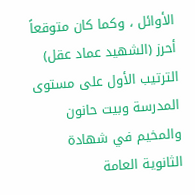الأوائل ، وكما كان متوقعاً أحرز (الشهيد عماد عقل) الترتيب الأول على مستوى المدرسة وبيت حانون والمخيم في شهادة الثانوية العامة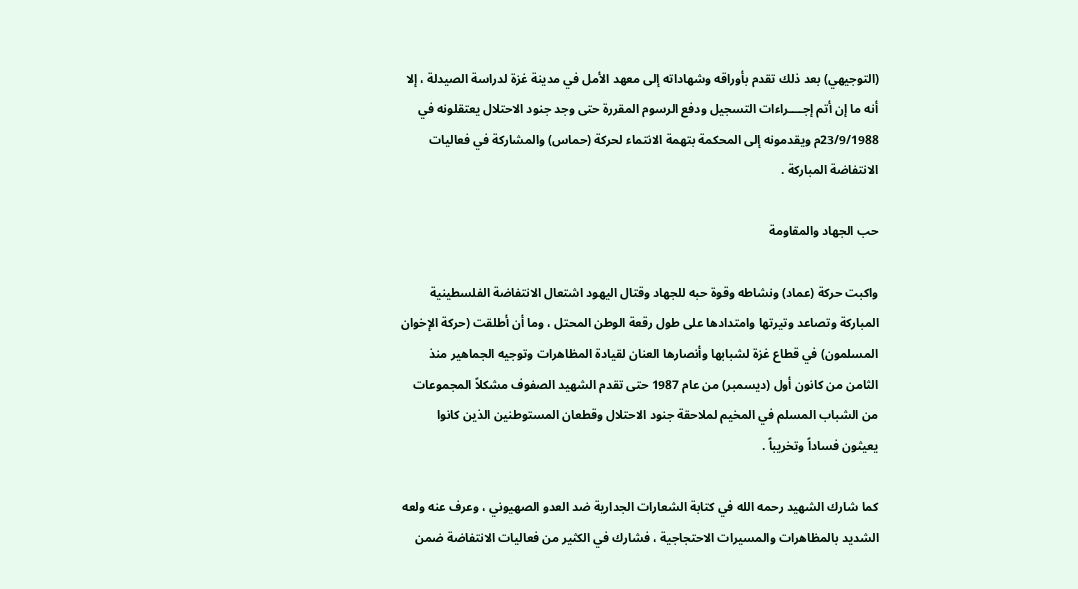(التوجيهي) بعد ذلك تقدم بأوراقه وشهاداته إلى معهد الأمل في مدينة غزة لدراسة الصيدلة ، إلا أنه ما إن أتم إجــــراءات التسجيل ودفع الرسوم المقررة حتى وجد جنود الاحتلال يعتقلونه في 23/9/1988م ويقدمونه إلى المحكمة بتهمة الانتماء لحركة (حماس) والمشاركة في فعاليات الانتفاضة المباركة .

حب الجهاد والمقاومة

واكبت حركة (عماد) ونشاطه وقوة حبه للجهاد وقتال اليهود اشتعال الانتفاضة الفلسطينية المباركة وتصاعد وتيرتها وامتدادها على طول رقعة الوطن المحتل ، وما أن أطلقت (حركة الإخوان المسلمون) في قطاع غزة لشبابها وأنصارها العنان لقيادة المظاهرات وتوجيه الجماهير منذ الثامن من كانون أول (ديسمبر) من عام 1987 حتى تقدم الشهيد الصفوف مشكلاً المجموعات من الشباب المسلم في المخيم لملاحقة جنود الاحتلال وقطعان المستوطنين الذين كانوا يعيثون فساداً وتخريباً .

كما شارك الشهيد رحمه الله في كتابة الشعارات الجدارية ضد العدو الصهيوني ، وعرف عنه ولعه الشديد بالمظاهرات والمسيرات الاحتجاجية ، فشارك في الكثير من فعاليات الانتفاضة ضمن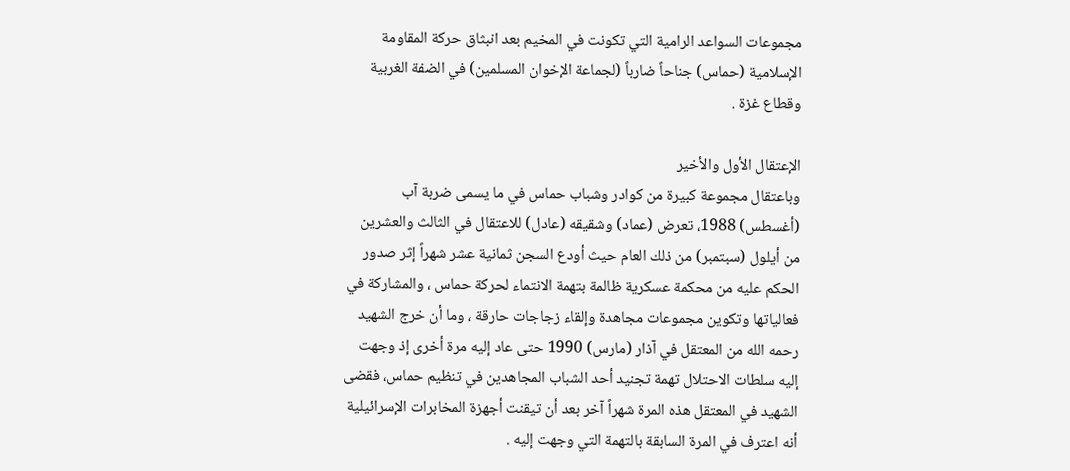مجموعات السواعد الرامية التي تكونت في المخيم بعد انبثاق حركة المقاومة الإسلامية (حماس) جناحاً ضارباً (لجماعة الإخوان المسلمين) في الضفة الغربية وقطاع غزة .

الإعتقال الأول والأخير
وباعتقال مجموعة كبيرة من كوادر وشباب حماس في ما يسمى ضربة آب (أغسطس) 1988، تعرض (عماد) وشقيقه (عادل) للاعتقال في الثالث والعشرين من أيلول (سبتمبر) من ذلك العام حيث أودع السجن ثمانية عشر شهراً إثر صدور الحكم عليه من محكمة عسكرية ظالمة بتهمة الانتماء لحركة حماس ، والمشاركة في فعالياتها وتكوين مجموعات مجاهدة وإلقاء زجاجات حارقة ، وما أن خرج الشهيد رحمه الله من المعتقل في آذار (مارس) 1990 حتى عاد إليه مرة أخرى إذ وجهت إليه سلطات الاحتلال تهمة تجنيد أحد الشباب المجاهدين في تنظيم حماس، فقضى الشهيد في المعتقل هذه المرة شهراً آخر بعد أن تيقنت أجهزة المخابرات الإسرائيلية أنه اعترف في المرة السابقة بالتهمة التي وجهت إليه .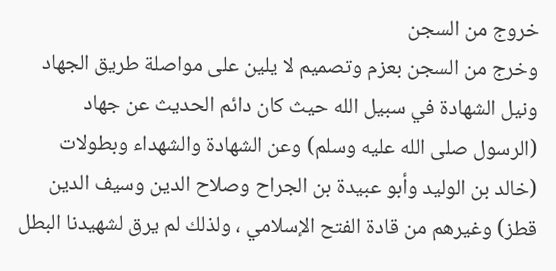خروج من السجن
وخرج من السجن بعزم وتصميم لا يلين على مواصلة طريق الجهاد ونيل الشهادة في سبيل الله حيث كان دائم الحديث عن جهاد (الرسول صلى الله عليه وسلم) وعن الشهادة والشهداء وبطولات (خالد بن الوليد وأبو عبيدة بن الجراح وصلاح الدين وسيف الدين قطز) وغيرهم من قادة الفتح الإسلامي ، ولذلك لم يرق لشهيدنا البطل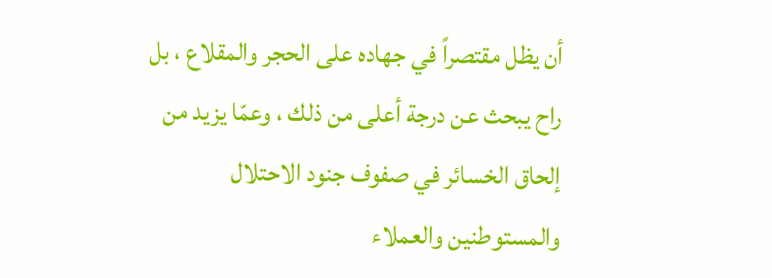أن يظل مقتصراً في جهاده على الحجر والمقلاع ، بل راح يبحث عن درجة أعلى من ذلك ، وعمّا يزيد من إلحاق الخسائر في صفوف جنود الاحتلال والمستوطنين والعملاء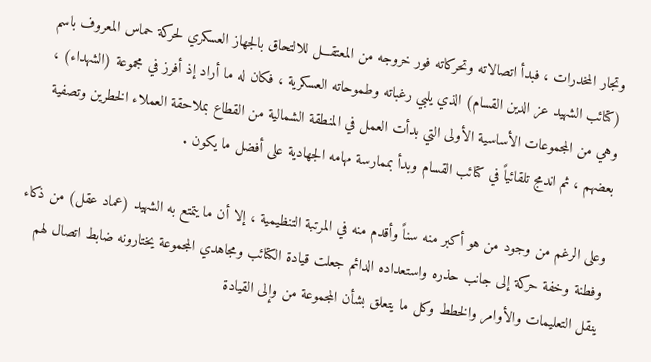وتجار المخدرات ، فبدأ اتصالاته وتحركاته فور خروجه من المعتقـــل للالتحاق بالجهاز العسكري لحركة حماس المعروف باسم (كتائب الشهيد عز الدين القسام) الذي يلبي رغباته وطموحاته العسكرية ، فكان له ما أراد إذ أفرز في مجموعة (الشهداء) ، وهي من المجموعات الأساسية الأولى التي بدأت العمل في المنطقة الشمالية من القطاع بملاحقة العملاء الخطرين وتصفية بعضهم ، ثم اندمج تلقائياً في كتائب القسام وبدأ بممارسة مهامه الجهادية على أفضل ما يكون .

وعلى الرغم من وجود من هو أكبر منه سناً وأقدم منه في المرتبة التنظيمية ، إلا أن ما يتمتع به الشهيد (عماد عقل) من ذكاء وفطنة وخفة حركة إلى جانب حذره واستعداده الدائم جعلت قيادة الكتائب ومجاهدي المجموعة يختارونه ضابط اتصال لهم ينقل التعليمات والأوامر والخطط وكل ما يتعلق بشأن المجموعة من وإلى القيادة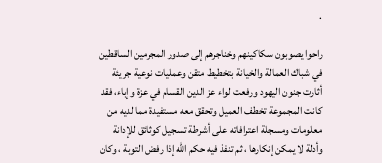.

راحوا يصوبون سكاكينهم وخناجرهم إلى صدور المجرمين الساقطين في شباك العمالة والخيانة بتخطيط متقن وعمليات نوعية جريئة أثارت جنون اليهود ورفعت لواء عز الدين القسام في عزة وإباء، فقد كانت المجموعة تخطف العميل وتحقق معه مستفيدة مما لديه من معلومات ومسجلة اعترافاته على أشرطة تسجيل كوثائق للإدانة وأدلة لا يمكن إنكارها ، ثم تنفذ فيه حكم الله إذا رفض التوبة ، وكان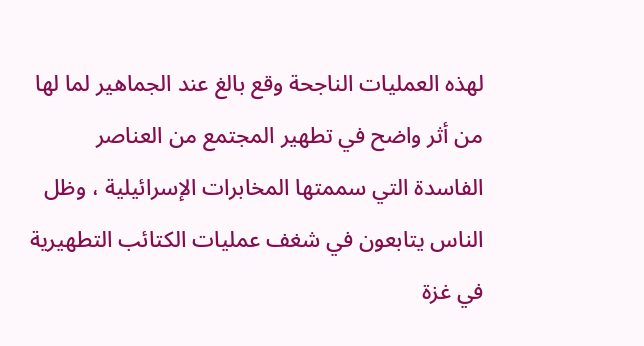لهذه العمليات الناجحة وقع بالغ عند الجماهير لما لها من أثر واضح في تطهير المجتمع من العناصر الفاسدة التي سممتها المخابرات الإسرائيلية ، وظل الناس يتابعون في شغف عمليات الكتائب التطهيرية في غزة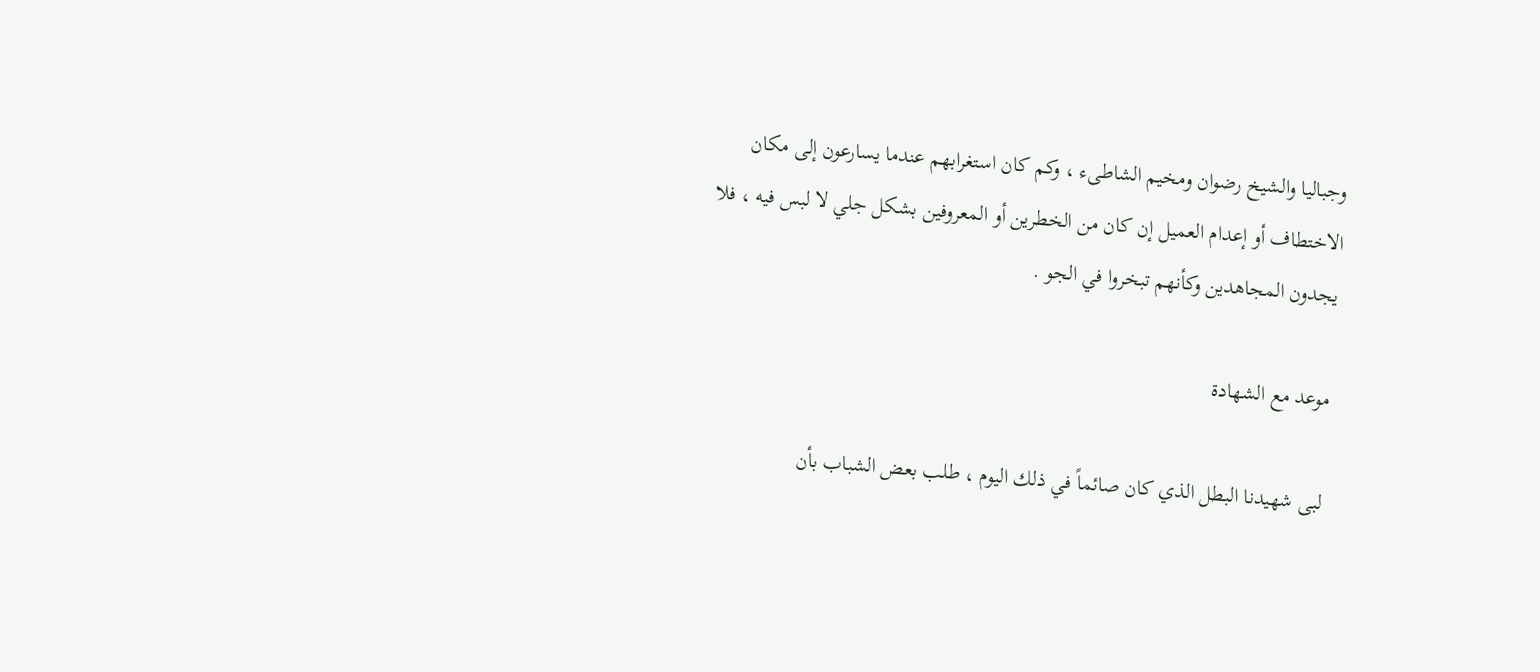وجباليا والشيخ رضوان ومخيم الشاطىء ، وكم كان استغرابهم عندما يسارعون إلى مكان الاختطاف أو إعدام العميل إن كان من الخطرين أو المعروفين بشكل جلي لا لبس فيه ، فلا يجدون المجاهدين وكأنهم تبخروا في الجو .

موعد مع الشهادة

لبى شهيدنا البطل الذي كان صائماً في ذلك اليوم ، طلب بعض الشباب بأن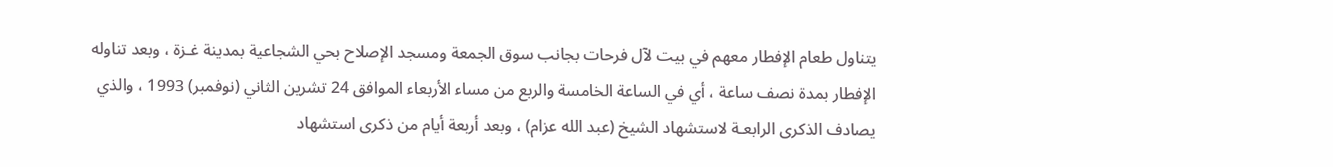يتناول طعام الإفطار معهم في بيت لآل فرحات بجانب سوق الجمعة ومسجد الإصلاح بحي الشجاعية بمدينة غـزة ، وبعد تناوله الإفطار بمدة نصف ساعة ، أي في الساعة الخامسة والربع من مساء الأربعاء الموافق 24 تشرين الثاني (نوفمبر) 1993 ، والذي يصادف الذكرى الرابعـة لاستشهاد الشيخ (عبد الله عزام) ، وبعد أربعة أيام من ذكرى استشهاد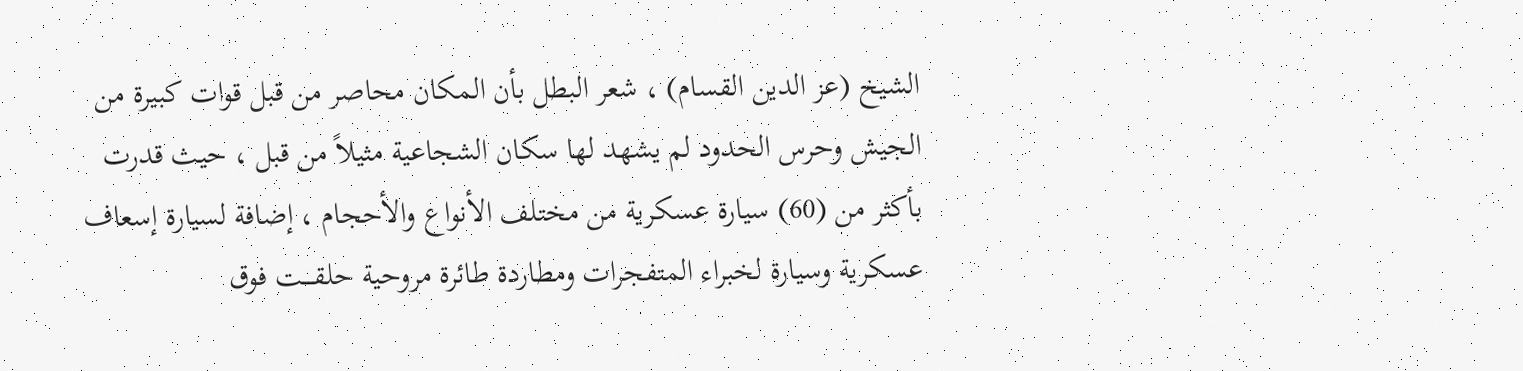الشيخ (عز الدين القسام) ، شعر البطل بأن المكان محاصر من قبل قوات كبيرة من الجيش وحرس الحدود لم يشهد لها سكان الشجاعية مثيلاً من قبل ، حيث قدرت بأكثر من (60) سيارة عسكرية من مختلف الأنواع والأحجام ، إضافة لسيارة إسعاف عسكرية وسيارة لخبراء المتفجرات ومطاردة طائرة مروحية حلقــــت فوق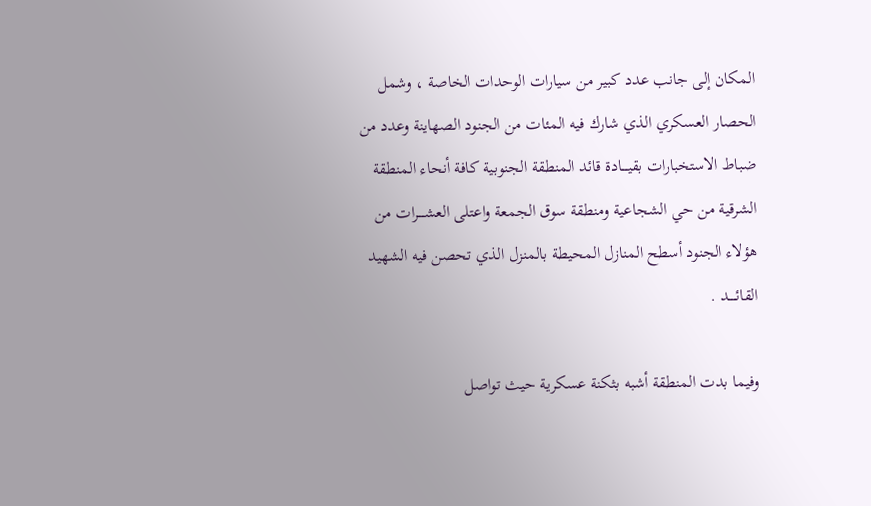المكان إلى جانب عدد كبير من سيارات الوحدات الخاصة ، وشمل الحصار العسكري الذي شارك فيه المئات من الجنود الصهاينة وعدد من ضباط الاستخبارات بقيــــادة قائد المنطقة الجنوبية كافة أنحاء المنطقة الشرقية من حي الشجاعية ومنطقة سوق الجمعة واعتلى العشــــرات من هؤلاء الجنود أسطح المنازل المحيطة بالمنزل الذي تحصن فيه الشهيد القائـــــد .

وفيما بدت المنطقة أشبه بثكنة عسكرية حيث تواصل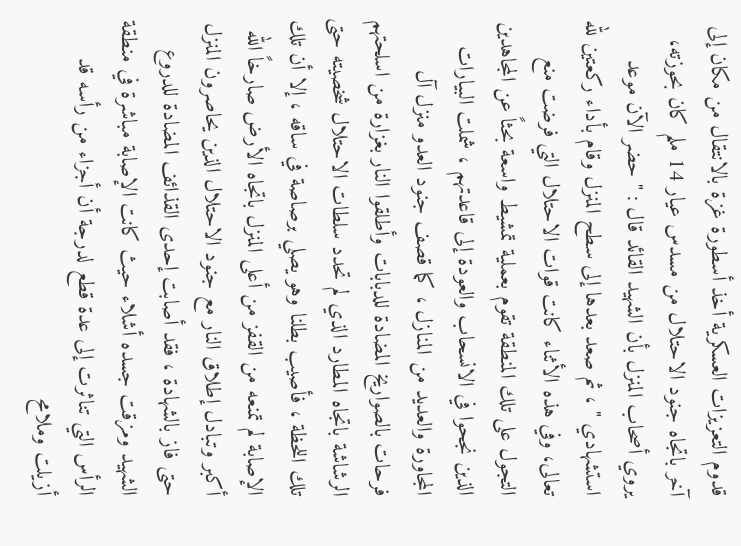قدوم التعزيزات العسكرية أخذ أسطورة غزة بالانتقال من مكان إلى آخر باتجاه جنود الاحتلال من مسدس عيار 14 ملم كان بحوزته، يروي أصحاب المنزل بأن الشهيد القائد قال : " حضر الآن موعد استشهادي " ، ثم صعد بعدها إلى سطح المنزل وقام بأداء ركعتين لله تعالى، وفي هذه الأثناء كانت قوات الاحتلال التي فرضت منع التجول على تلك المنطقة تقوم بعملية تمشيط واسعة بحثاً عن المجاهدين الذين نجحوا في الانسحاب والعودة إلى قاعدتهم ، شملت البيارات المجاورة والعديد من المنازل ، كما قصف جنود العدو منزل آل فرحات بالصواريخ المضادة للدبابات وأطلقوا النار بغزارة من اسلحتهم الرشاشة باتجاه المطارد الذي لم تحدد سلطات الاحتلال شخصيته حتى تلك اللحظة ، فأصيب بطلنا وهو يصلي برصاصة في ساقه ، إلا أن تلك الإصابة لم تمنعه من القفز من أعلى المنزل باتجاه الأرض صارخاً الله أكبر وتبادل إطلاق النار مع جنود الاحتلال الذين يحاصرون المنزل حتى فاز بالشهادة ، فقد أصابت إحدى القذائف المضادة للدروع الشهيد ومزقت جسده أشلاء حيث كانت الإصابة مباشرة في منطقة الرأس التي تناثرت إلى عدة قطع لدرجة أن أجزاء من رأسه قد أزيلت وملامح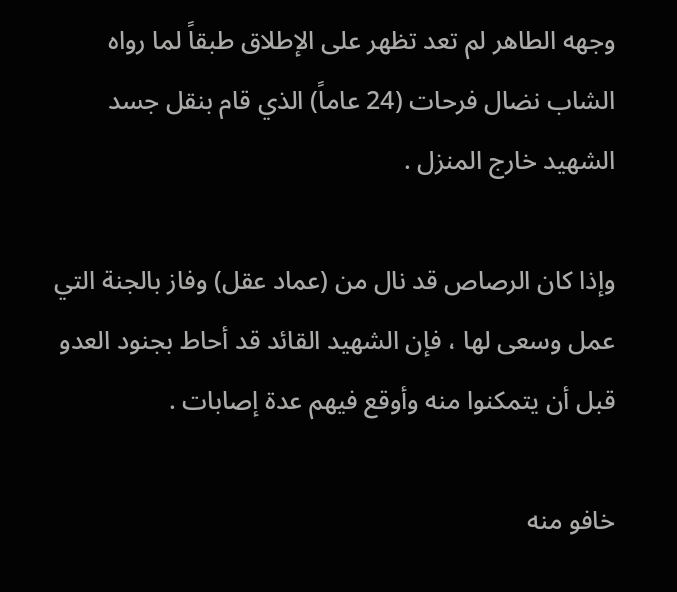وجهه الطاهر لم تعد تظهر على الإطلاق طبقاً لما رواه الشاب نضال فرحات (24 عاماً) الذي قام بنقل جسد الشهيد خارج المنزل .

وإذا كان الرصاص قد نال من (عماد عقل) وفاز بالجنة التي عمل وسعى لها ، فإن الشهيد القائد قد أحاط بجنود العدو قبل أن يتمكنوا منه وأوقع فيهم عدة إصابات .

خافو منه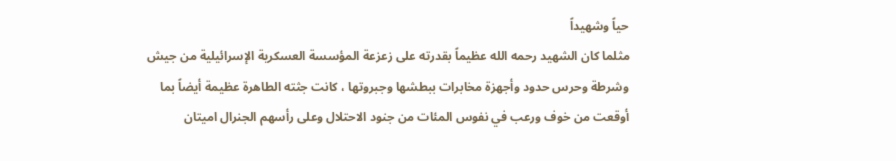حياً وشهيداً
مثلما كان الشهيد رحمه الله عظيماً بقدرته على زعزعة المؤسسة العسكرية الإسرائيلية من جيش وشرطة وحرس حدود وأجهزة مخابرات ببطشها وجبروتها ، كانت جثته الطاهرة عظيمة أيضاً بما أوقعت من خوف ورعب في نفوس المئات من جنود الاحتلال وعلى رأسهم الجنرال اميتان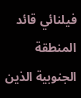فيلنائي قائد المنطقة الجنوبية الذين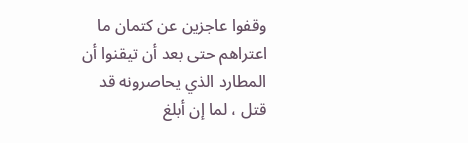وقفوا عاجزين عن كتمان ما اعتراهم حتى بعد أن تيقنوا أن المطارد الذي يحاصرونه قد قتل ، لما إن أبلغ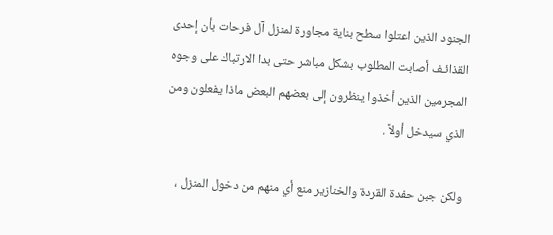الجنود الذين اعتلوا سطح بناية مجاورة لمنزل آل فرحات بأن إحدى القذائـف أصابت المطلوب بشكل مباشر حتى بدا الارتباك على وجوه المجرمين الذين أخذوا ينظرون إلى بعضهم البعض ماذا يفعلون ومن الذي سيدخل أولاً .

ولكن جبن حفدة القردة والخنازير منع أي منهم من دخول المنزل ،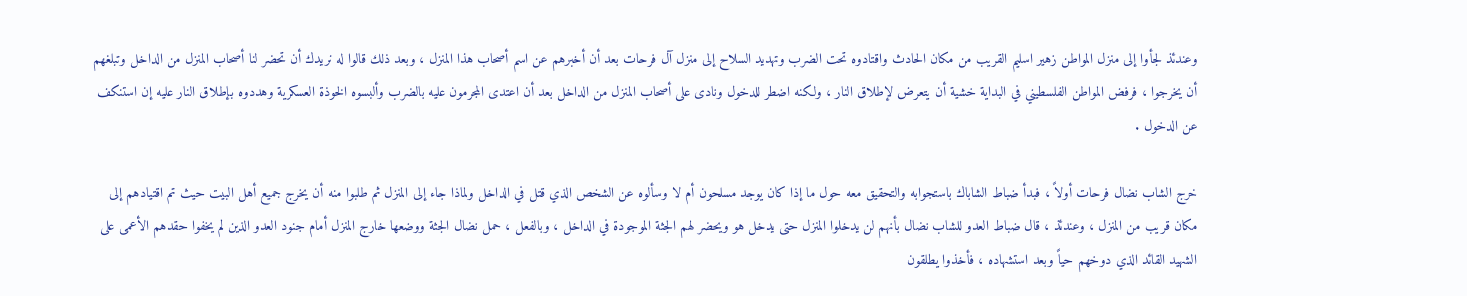وعندئذ لجأوا إلى منزل المواطن زهير اسليم القريب من مكان الحادث واقتادوه تحت الضرب وتهديد السلاح إلى منزل آل فرحات بعد أن أخبرهم عن اسم أصحاب هذا المنزل ، وبعد ذلك قالوا له نريدك أن تحضر لنا أصحاب المنزل من الداخل وتبلغهم أن يخرجوا ، فرفض المواطن الفلسطيني في البداية خشية أن يتعرض لإطلاق النار ، ولكنه اضطر للدخول ونادى على أصحاب المنزل من الداخل بعد أن اعتدى المجرمون عليه بالضرب وألبسوه الخوذة العسكرية وهددوه بإطلاق النار عليه إن استنكف عن الدخول .

خرج الشاب نضال فرحات أولاً ، فبدأ ضباط الشاباك باستجوابه والتحقيق معه حول ما إذا كان يوجد مسلحون أم لا وسألوه عن الشخص الذي قتل في الداخل ولماذا جاء إلى المنزل ثم طلبوا منه أن يخرج جميع أهل البيت حيث تم اقتيادهم إلى مكان قريب من المنزل ، وعندئذ ، قال ضباط العدو للشاب نضال بأنهم لن يدخلوا المنزل حتى يدخل هو ويحضر لهم الجثة الموجودة في الداخل ، وبالفعل ، حمل نضال الجثة ووضعها خارج المنزل أمام جنود العدو الذين لم يخفوا حقدهم الأعمى على الشهيد القائد الذي دوخهم حياً وبعد استشهاده ، فأخذوا يطلقون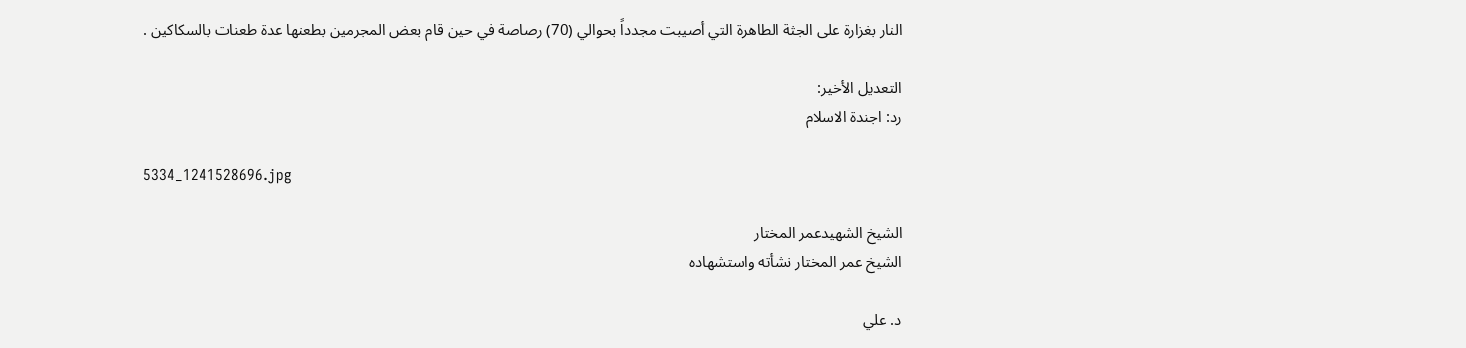النار بغزارة على الجثة الطاهرة التي أصيبت مجدداً بحوالي (70) رصاصة في حين قام بعض المجرمين بطعنها عدة طعنات بالسكاكين .

التعديل الأخير:
رد: اجندة الاسلام

5334_1241528696.jpg

الشيخ الشهيدعمر المختار
الشيخ عمر المختار نشأته واستشهاده

د. علي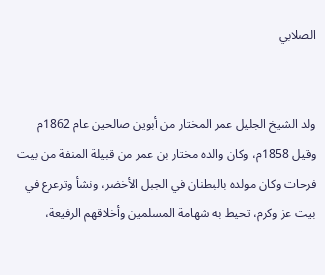الصلابي


ولد الشيخ الجليل عمر المختار من أبوين صالحين عام 1862م وقيل 1858م، وكان والده مختار بن عمر من قبيلة المنفة من بيت فرحات وكان مولده بالبطنان في الجبل الأخضر، ونشأ وترعرع في بيت عز وكرم، تحيط به شهامة المسلمين وأخلاقهم الرفيعة،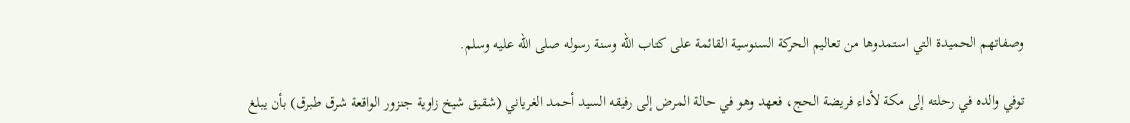وصفاتهم الحميدة التي استمدوها من تعاليم الحركة السنوسية القائمة على كتاب الله وسنة رسوله صلى الله عليه وسلم.

توفي والده في رحلته إلى مكة لأداء فريضة الحج، فعهد وهو في حالة المرض إلى رفيقه السيد أحمد الغرياني (شقيق شيخ زاوية جنزور الواقعة شرق طبرق) بأن يبلغ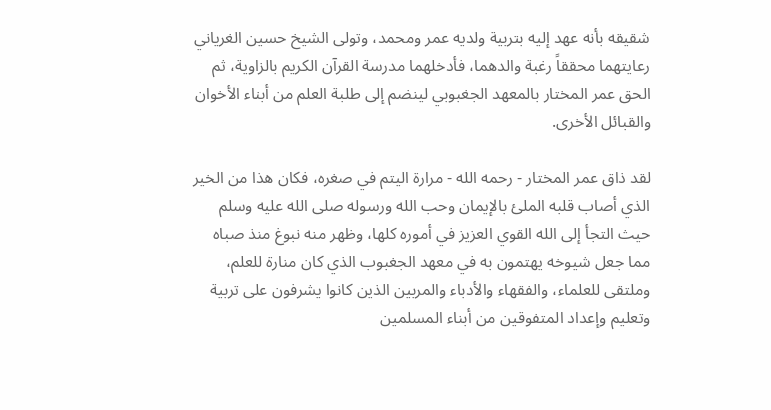شقيقه بأنه عهد إليه بتربية ولديه عمر ومحمد، وتولى الشيخ حسين الغرياني رعايتهما محققاً رغبة والدهما، فأدخلهما مدرسة القرآن الكريم بالزاوية، ثم الحق عمر المختار بالمعهد الجغبوبي لينضم إلى طلبة العلم من أبناء الأخوان والقبائل الأخرى.

لقد ذاق عمر المختار - رحمه الله - مرارة اليتم في صغره، فكان هذا من الخير الذي أصاب قلبه الملئ بالإيمان وحب الله ورسوله صلى الله عليه وسلم حيث التجأ إلى الله القوي العزيز في أموره كلها، وظهر منه نبوغ منذ صباه مما جعل شيوخه يهتمون به في معهد الجغبوب الذي كان منارة للعلم، وملتقى للعلماء، والفقهاء والأدباء والمربين الذين كانوا يشرفون على تربية وتعليم وإعداد المتفوقين من أبناء المسلمين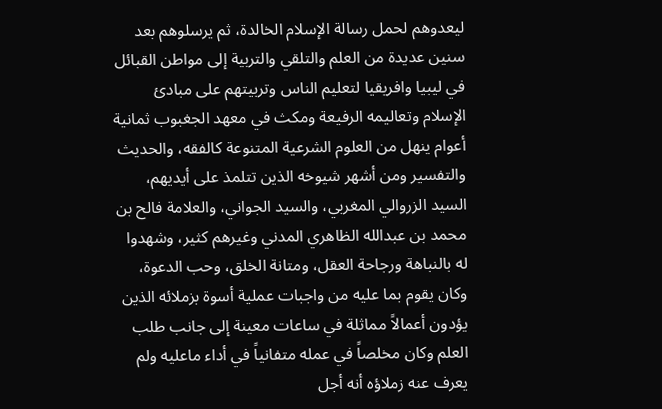ليعدوهم لحمل رسالة الإسلام الخالدة، ثم يرسلوهم بعد سنين عديدة من العلم والتلقي والتربية إلى مواطن القبائل في ليبيا وافريقيا لتعليم الناس وتربيتهم على مبادئ الإسلام وتعاليمه الرفيعة ومكث في معهد الجغبوب ثمانية أعوام ينهل من العلوم الشرعية المتنوعة كالفقه، والحديث والتفسير ومن أشهر شيوخه الذين تتلمذ على أيديهم، السيد الزروالي المغربي، والسيد الجواني، والعلامة فالح بن محمد بن عبدالله الظاهري المدني وغيرهم كثير، وشهدوا له بالنباهة ورجاحة العقل، ومتانة الخلق، وحب الدعوة، وكان يقوم بما عليه من واجبات عملية أسوة بزملائه الذين يؤدون أعمالاً مماثلة في ساعات معينة إلى جانب طلب العلم وكان مخلصاً في عمله متفانياً في أداء ماعليه ولم يعرف عنه زملاؤه أنه أجل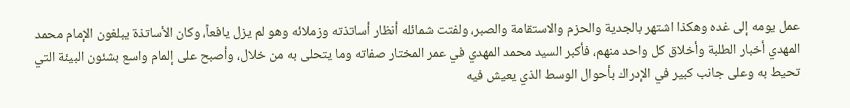عمل يومه إلى غده وهكذا اشتهر بالجدية والحزم والاستقامة والصبر، ولفتت شمائله أنظار أساتذته وزملائه وهو لم يزل يافعاً، وكان الأساتذة يبلغون الإمام محمد المهدي أخبار الطلبة وأخلاق كل واحد منهم، فأكبر السيد محمد المهدي في عمر المختار صفاته وما يتحلى به من خلال، وأصبح على إلمام واسع بشئون البيئة التي تحيط به وعلى جانب كبير في الإدراك بأحوال الوسط الذي يعيش فيه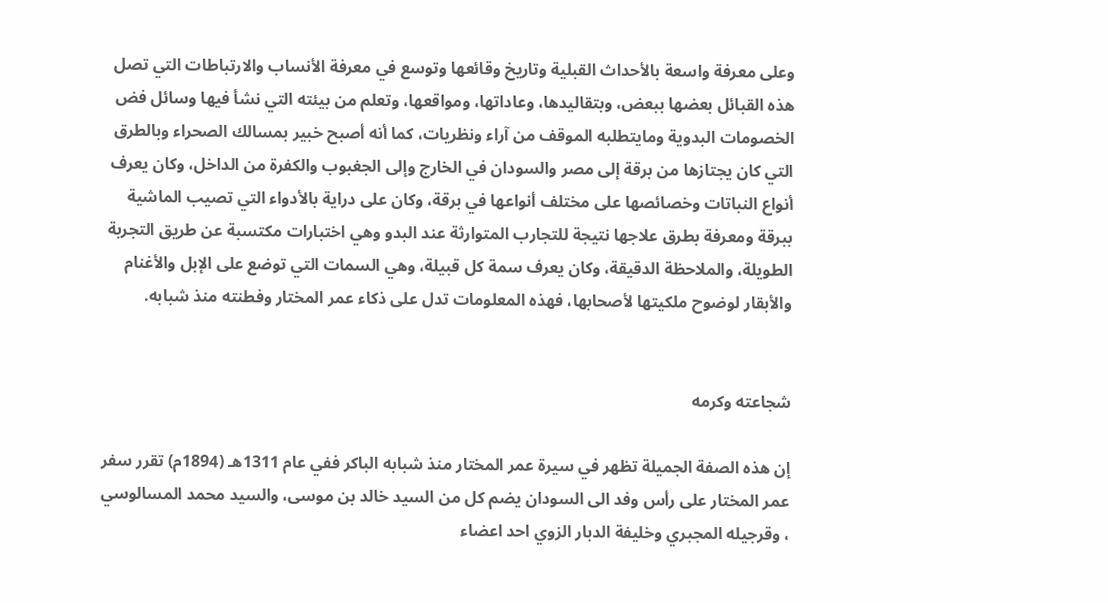وعلى معرفة واسعة بالأحداث القبلية وتاريخ وقائعها وتوسع في معرفة الأنساب والارتباطات التي تصل هذه القبائل بعضها ببعض، وبتقاليدها، وعاداتها، ومواقعها، وتعلم من بيئته التي نشأ فيها وسائل فض الخصومات البدوية ومايتطلبه الموقف من آراء ونظريات، كما أنه أصبح خبير بمسالك الصحراء وبالطرق التي كان يجتازها من برقة إلى مصر والسودان في الخارج وإلى الجغبوب والكفرة من الداخل، وكان يعرف أنواع النباتات وخصائصها على مختلف أنواعها في برقة، وكان على دراية بالأدواء التي تصيب الماشية ببرقة ومعرفة بطرق علاجها نتيجة للتجارب المتوارثة عند البدو وهي اختبارات مكتسبة عن طريق التجربة الطويلة، والملاحظة الدقيقة، وكان يعرف سمة كل قبيلة، وهي السمات التي توضع على الإبل والأغنام والأبقار لوضوح ملكيتها لأصحابها، فهذه المعلومات تدل على ذكاء عمر المختار وفطنته منذ شبابه.


شجاعته وكرمه

إن هذه الصفة الجميلة تظهر في سيرة عمر المختار منذ شبابه الباكر ففي عام 1311هـ (1894م) تقرر سفر عمر المختار على رأس وفد الى السودان يضم كل من السيد خالد بن موسى، والسيد محمد المسالوسي ، وقرجيله المجبري وخليفة الدبار الزوي احد اعضاء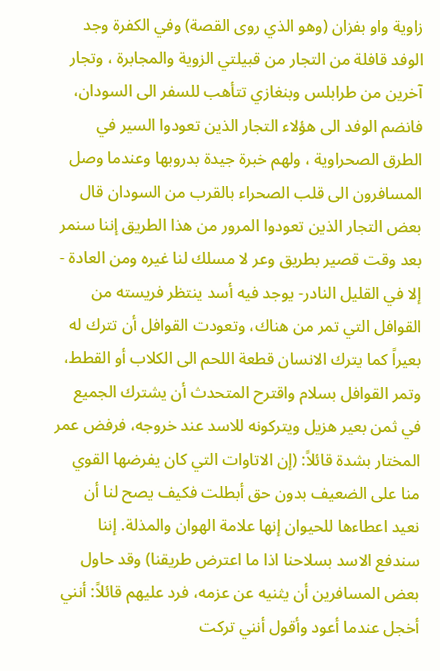زاوية واو بفزان (وهو الذي روى القصة) وفي الكفرة وجد الوفد قافلة من التجار من قبيلتي الزوية والمجابرة ، وتجار آخرين من طرابلس وبنغازي تتأهب للسفر الى السودان، فانضم الوفد الى هؤلاء التجار الذين تعودوا السير في الطرق الصحراوية ، ولهم خبرة جيدة بدروبها وعندما وصل المسافرون الى قلب الصحراء بالقرب من السودان قال بعض التجار الذين تعودوا المرور من هذا الطريق إننا سنمر بعد وقت قصير بطريق وعر لا مسلك لنا غيره ومن العادة - إلا في القليل النادر- يوجد فيه أسد ينتظر فريسته من القوافل التي تمر من هناك، وتعودت القوافل أن تترك له بعيراً كما يترك الانسان قطعة اللحم الى الكلاب أو القطط، وتمر القوافل بسلام واقترح المتحدث أن يشترك الجميع في ثمن بعير هزيل ويتركونه للاسد عند خروجه، فرفض عمر المختار بشدة قائلاً: (إن الاتاوات التي كان يفرضها القوي منا على الضعيف بدون حق أبطلت فكيف يصح لنا أن نعيد اعطاءها للحيوان إنها علامة الهوان والمذلة. إننا سندفع الاسد بسلاحنا اذا ما اعترض طريقنا) وقد حاول بعض المسافرين أن يثنيه عن عزمه، فرد عليهم قائلاً: أنني أخجل عندما أعود وأقول أنني تركت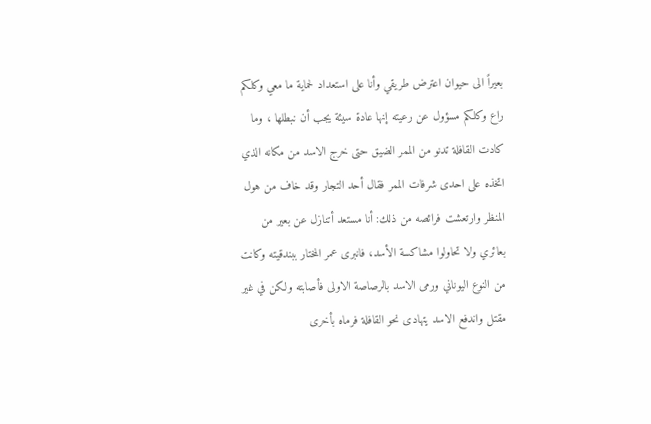بعيراً الى حيوان اعترض طريقي وأنا على استعداد لحماية ما معي وكلكم راع وكلكم مسؤول عن رعيته إنها عادة سيئة يجب أن نبطلها ، وما كادت القافلة تدنو من الممر الضيق حتى خرج الاسد من مكانه الذي اتخذه على احدى شرفات الممر فقال أحد التجار وقد خاف من هول المنظر وارتعشت فرائصه من ذلك: أنا مستعد أتنازل عن بعير من بعائري ولا تحاولوا مشاكسة الأسد، فانبرى عمر المختار ببندقيته وكانت من النوع اليوناني ورمى الاسد بالرصاصة الاولى فأصابته ولكن في غير مقتل واندفع الاسد يتهادى نحو القافلة فرماه بأخرى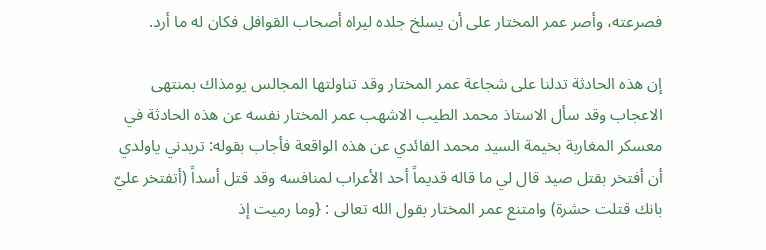فصرعته، وأصر عمر المختار على أن يسلخ جلده ليراه أصحاب القوافل فكان له ما أرد.

إن هذه الحادثة تدلنا على شجاعة عمر المختار وقد تناولتها المجالس يومذاك بمنتهى الاعجاب وقد سأل الاستاذ محمد الطيب الاشهب عمر المختار نفسه عن هذه الحادثة في معسكر المغاربة بخيمة السيد محمد الفائدي عن هذه الواقعة فأجاب بقوله: تريدني ياولدي أن أفتخر بقتل صيد قال لي ما قاله قديماً أحد الأعراب لمنافسه وقد قتل أسداً (أتفتخر عليّ بانك قتلت حشرة) وامتنع عمر المختار بقول الله تعالى : {وما رميت إذ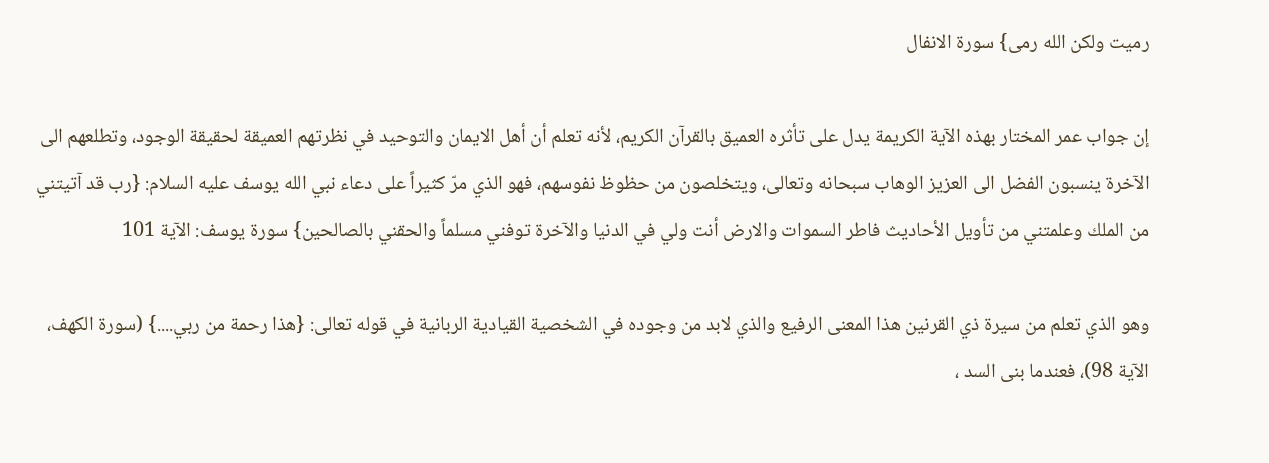رميت ولكن الله رمى} سورة الانفال

إن جواب عمر المختار بهذه الآية الكريمة يدل على تأثره العميق بالقرآن الكريم، لأنه تعلم أن أهل الايمان والتوحيد في نظرتهم العميقة لحقيقة الوجود، وتطلعهم الى الآخرة ينسبون الفضل الى العزيز الوهاب سبحانه وتعالى، ويتخلصون من حظوظ نفوسهم، فهو الذي مرّ كثيراً على دعاء نبي الله يوسف عليه السلام: {رب قد آتيتني من الملك وعلمتني من تأويل الأحاديث فاطر السموات والارض أنت ولي في الدنيا والآخرة توفني مسلماً والحقني بالصالحين} سورة يوسف: الآية 101

وهو الذي تعلم من سيرة ذي القرنين هذا المعنى الرفيع والذي لابد من وجوده في الشخصية القيادية الربانية في قوله تعالى: {هذا رحمة من ربي....} (سورة الكهف، الآية 98)، فعندما بنى السد ،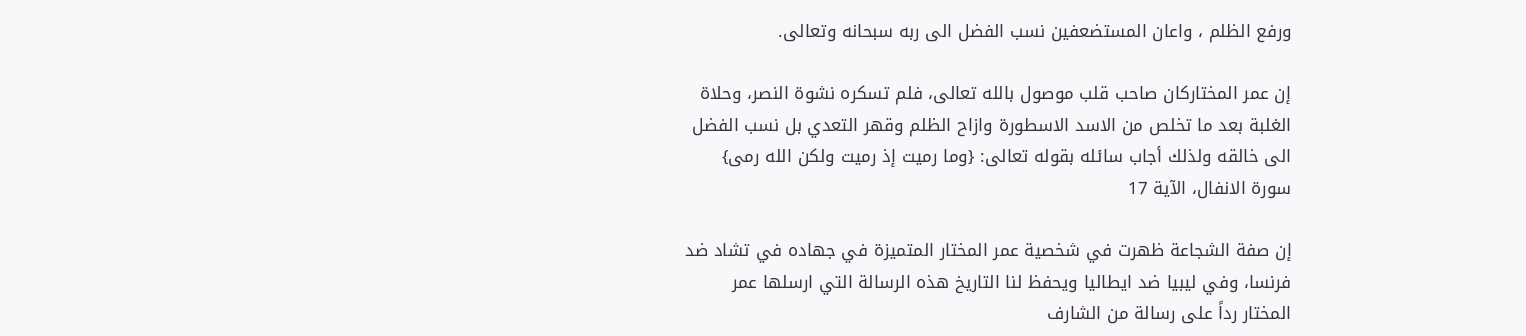ورفع الظلم ، واعان المستضعفين نسب الفضل الى ربه سبحانه وتعالى.

إن عمر المختاركان صاحب قلب موصول بالله تعالى، فلم تسكره نشوة النصر، وحلاة الغلبة بعد ما تخلص من الاسد الاسطورة وازاح الظلم وقهر التعدي بل نسب الفضل الى خالقه ولذلك أجاب سائله بقوله تعالى: {وما رميت إذ رميت ولكن الله رمى} سورة الانفال، الآية 17

إن صفة الشجاعة ظهرت في شخصية عمر المختار المتميزة في جهاده في تشاد ضد فرنسا، وفي ليبيا ضد ايطاليا ويحفظ لنا التاريخ هذه الرسالة التي ارسلها عمر المختار رداً على رسالة من الشارف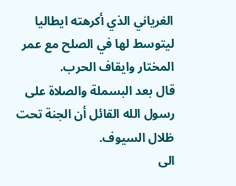الغرياني الذي أكرهته ايطاليا ليتوسط لها في الصلح مع عمر المختار وايقاف الحرب.
قال بعد البسملة والصلاة على رسول الله القائل أن الجنة تحت ظلال السيوف.
الى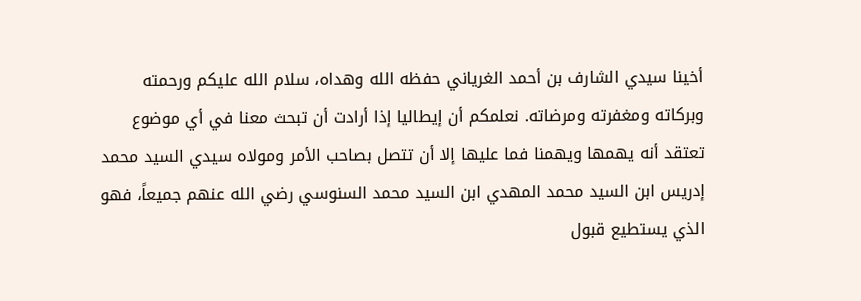أخينا سيدي الشارف بن أحمد الغرياني حفظه الله وهداه، سلام الله عليكم ورحمته وبركاته ومغفرته ومرضاته. نعلمكم أن إيطاليا إذا أرادت أن تبحث معنا في أي موضوع تعتقد أنه يهمها ويهمنا فما عليها إلا أن تتصل بصاحب الأمر ومولاه سيدي السيد محمد إدريس ابن السيد محمد المهدي ابن السيد محمد السنوسي رضي الله عنهم جميعاً، فهو الذي يستطيع قبول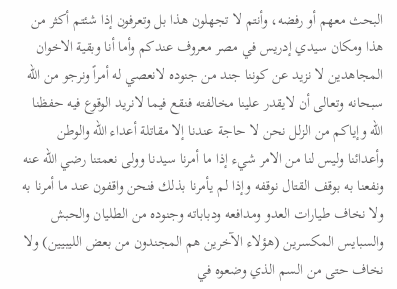البحث معهم أو رفضه، وأنتم لا تجهلون هذا بل وتعرفون إذا شئتم أكثر من هذا ومكان سيدي إدريس في مصر معروف عندكم وأما أنا وبقية الاخوان المجاهدين لا نزيد عن كوننا جند من جنوده لانعصي له أمراً ونرجو من الله سبحانه وتعالى أن لايقدر علينا مخالفته فنقع فيما لانريد الوقوع فيه حفظنا الله وإياكم من الزلل نحن لا حاجة عندنا إلا مقاتلة أعداء الله والوطن وأعدائنا وليس لنا من الامر شيء إذا ما أمرنا سيدنا وولى نعمتنا رضي الله عنه ونفعنا به بوقف القتال نوقفه وإذا لم يأمرنا بذلك فنحن واقفون عند ما أمرنا به ولا نخاف طيارات العدو ومدافعه ودباباته وجنوده من الطليان والحبش والسبايس المكسرين (هؤلاء الآخرين هم المجندون من بعض الليبيين) ولا نخاف حتى من السم الذي وضعوه في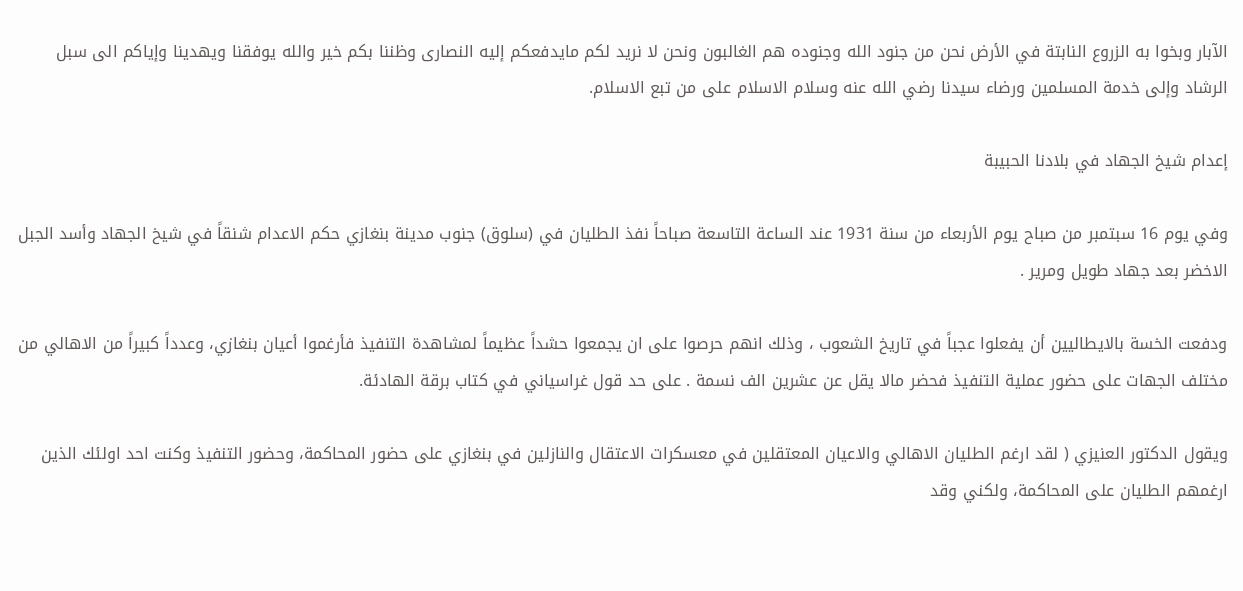الآبار وبخوا به الزروع النابتة في الأرض نحن من جنود الله وجنوده هم الغالبون ونحن لا نريد لكم مايدفعكم إليه النصارى وظننا بكم خير والله يوفقنا ويهدينا وإياكم الى سبل الرشاد وإلى خدمة المسلمين ورضاء سيدنا رضي الله عنه وسلام الاسلام على من تبع الاسلام.

إعدام شيخ الجهاد في بلادنا الحبيبة

وفي يوم 16 سبتمبر من صباح يوم الأربعاء من سنة 1931 عند الساعة التاسعة صباحاً نفذ الطليان في (سلوق) جنوب مدينة بنغازي حكم الاعدام شنقاً في شيخ الجهاد وأسد الجبل الاخضر بعد جهاد طويل ومرير .

ودفعت الخسة بالايطاليين أن يفعلوا عجباً في تاريخ الشعوب ، وذلك انهم حرصوا على ان يجمعوا حشداً عظيماً لمشاهدة التنفيذ فأرغموا أعيان بنغازي، وعدداً كبيراً من الاهالي من مختلف الجهات على حضور عملية التنفيذ فحضر مالا يقل عن عشرين الف نسمة . على حد قول غراسياني في كتاب برقة الهادئة.

ويقول الدكتور العنيزي ( لقد ارغم الطليان الاهالي والاعيان المعتقلين في معسكرات الاعتقال والنازلين في بنغازي على حضور المحاكمة، وحضور التنفيذ وكنت احد اولئك الذين ارغمهم الطليان على المحاكمة، ولكني وقد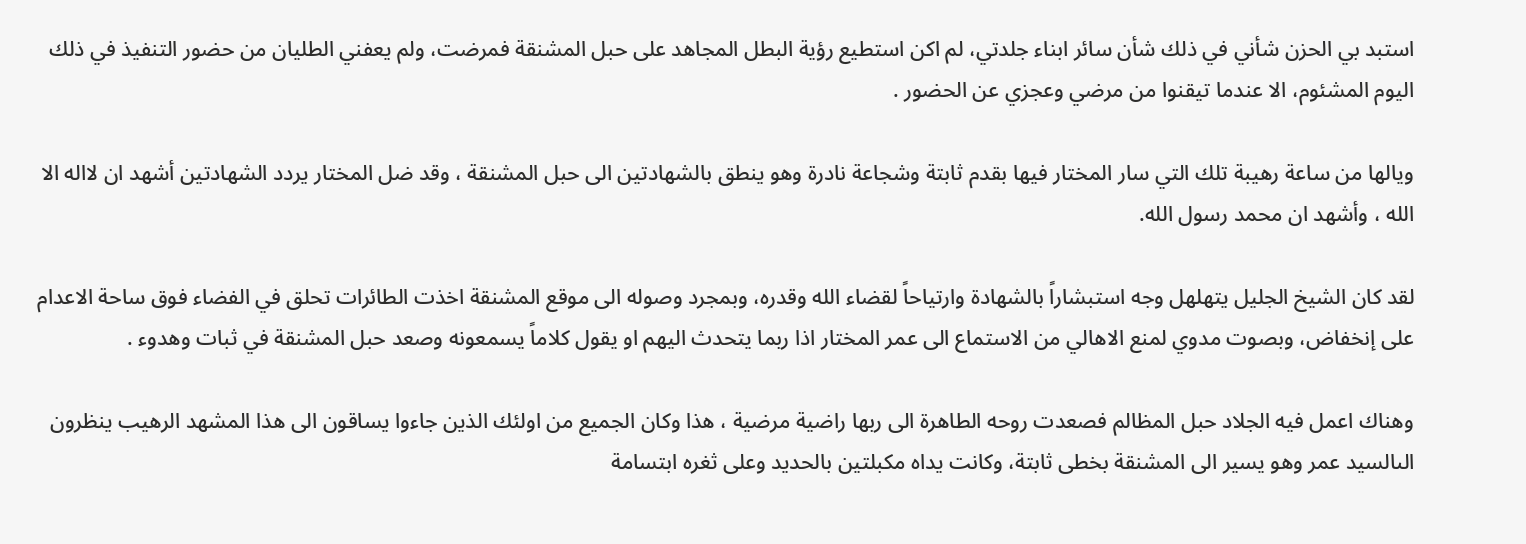استبد بي الحزن شأني في ذلك شأن سائر ابناء جلدتي، لم اكن استطيع رؤية البطل المجاهد على حبل المشنقة فمرضت، ولم يعفني الطليان من حضور التنفيذ في ذلك اليوم المشئوم، الا عندما تيقنوا من مرضي وعجزي عن الحضور .

ويالها من ساعة رهيبة تلك التي سار المختار فيها بقدم ثابتة وشجاعة نادرة وهو ينطق بالشهادتين الى حبل المشنقة ، وقد ضل المختار يردد الشهادتين أشهد ان لااله الا الله ، وأشهد ان محمد رسول الله.

لقد كان الشيخ الجليل يتهلهل وجه استبشاراً بالشهادة وارتياحاً لقضاء الله وقدره، وبمجرد وصوله الى موقع المشنقة اخذت الطائرات تحلق في الفضاء فوق ساحة الاعدام على إنخفاض، وبصوت مدوي لمنع الاهالي من الاستماع الى عمر المختار اذا ربما يتحدث اليهم او يقول كلاماً يسمعونه وصعد حبل المشنقة في ثبات وهدوء .

وهناك اعمل فيه الجلاد حبل المظالم فصعدت روحه الطاهرة الى ربها راضية مرضية ، هذا وكان الجميع من اولئك الذين جاءوا يساقون الى هذا المشهد الرهيب ينظرون الىالسيد عمر وهو يسير الى المشنقة بخطى ثابتة، وكانت يداه مكبلتين بالحديد وعلى ثغره ابتسامة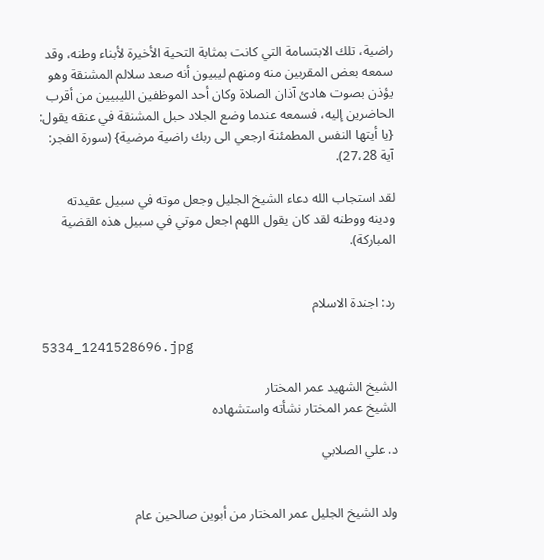راضية، تلك الابتسامة التي كانت بمثابة التحية الأخيرة لأبناء وطنه، وقد سمعه بعض المقربين منه ومنهم ليبيون أنه صعد سلالم المشنقة وهو يؤذن بصوت هادئ آذان الصلاة وكان أحد الموظفين الليبيين من أقرب الحاضرين إليه، فسمعه عندما وضع الجلاد حبل المشنقة في عنقه يقول: {يا أيتها النفس المطمئنة ارجعي الى ربك راضية مرضية} (سورة الفجر: آية 27،28).

لقد استجاب الله دعاء الشيخ الجليل وجعل موته في سبيل عقيدته ودينه ووطنه لقد كان يقول اللهم اجعل موتي في سبيل هذه القضية المباركة).


رد: اجندة الاسلام

5334_1241528696.jpg

الشيخ الشهيد عمر المختار
الشيخ عمر المختار نشأته واستشهاده

د. علي الصلابي


ولد الشيخ الجليل عمر المختار من أبوين صالحين عام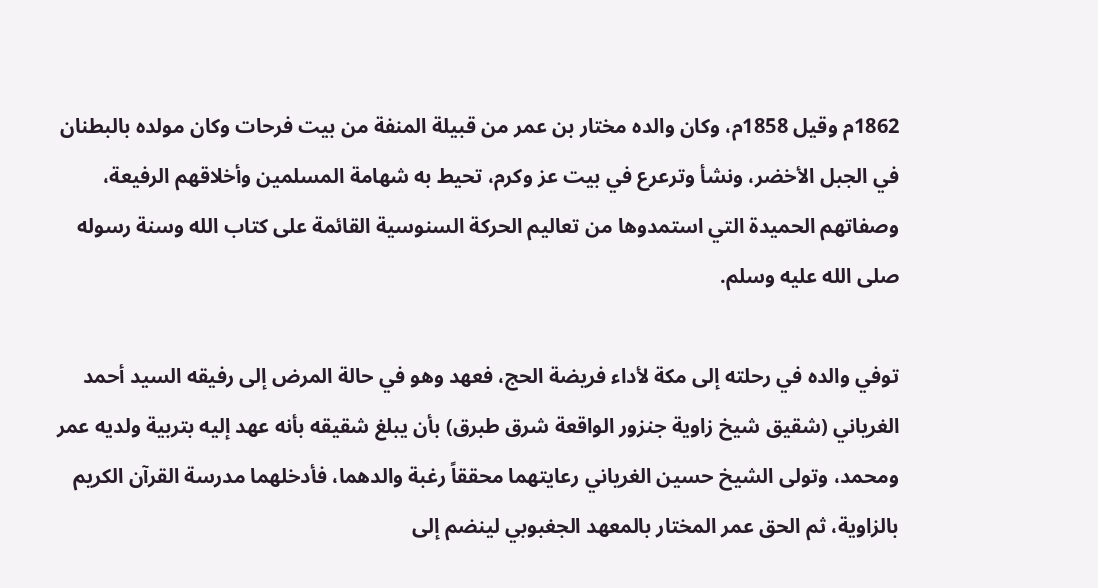1862م وقيل 1858م، وكان والده مختار بن عمر من قبيلة المنفة من بيت فرحات وكان مولده بالبطنان في الجبل الأخضر، ونشأ وترعرع في بيت عز وكرم، تحيط به شهامة المسلمين وأخلاقهم الرفيعة، وصفاتهم الحميدة التي استمدوها من تعاليم الحركة السنوسية القائمة على كتاب الله وسنة رسوله صلى الله عليه وسلم.

توفي والده في رحلته إلى مكة لأداء فريضة الحج، فعهد وهو في حالة المرض إلى رفيقه السيد أحمد الغرياني (شقيق شيخ زاوية جنزور الواقعة شرق طبرق) بأن يبلغ شقيقه بأنه عهد إليه بتربية ولديه عمر ومحمد، وتولى الشيخ حسين الغرياني رعايتهما محققاً رغبة والدهما، فأدخلهما مدرسة القرآن الكريم بالزاوية، ثم الحق عمر المختار بالمعهد الجغبوبي لينضم إلى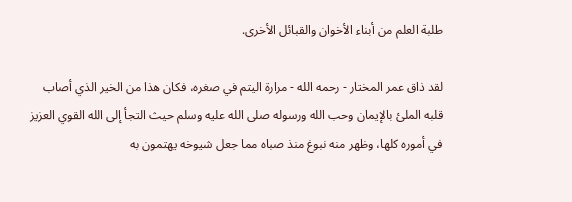طلبة العلم من أبناء الأخوان والقبائل الأخرى.

لقد ذاق عمر المختار - رحمه الله - مرارة اليتم في صغره، فكان هذا من الخير الذي أصاب قلبه الملئ بالإيمان وحب الله ورسوله صلى الله عليه وسلم حيث التجأ إلى الله القوي العزيز في أموره كلها، وظهر منه نبوغ منذ صباه مما جعل شيوخه يهتمون به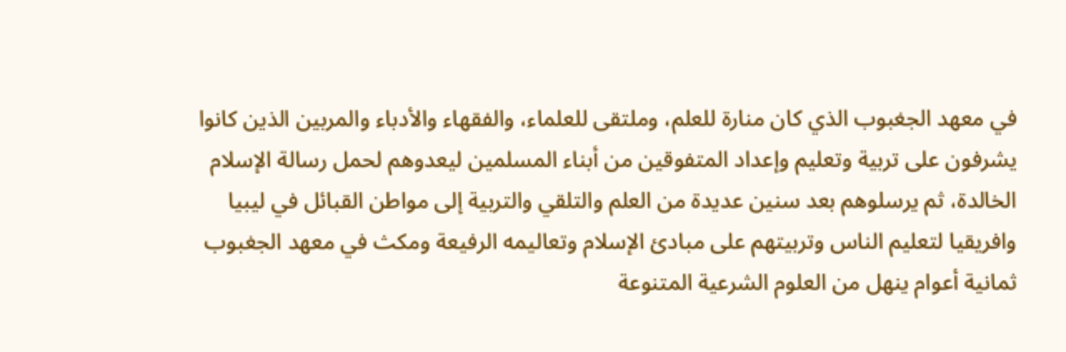في معهد الجغبوب الذي كان منارة للعلم، وملتقى للعلماء، والفقهاء والأدباء والمربين الذين كانوا يشرفون على تربية وتعليم وإعداد المتفوقين من أبناء المسلمين ليعدوهم لحمل رسالة الإسلام الخالدة، ثم يرسلوهم بعد سنين عديدة من العلم والتلقي والتربية إلى مواطن القبائل في ليبيا وافريقيا لتعليم الناس وتربيتهم على مبادئ الإسلام وتعاليمه الرفيعة ومكث في معهد الجغبوب ثمانية أعوام ينهل من العلوم الشرعية المتنوعة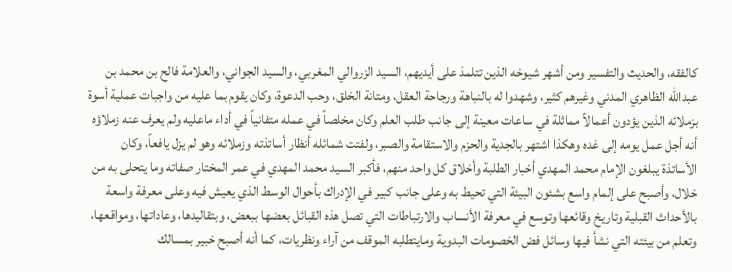كالفقه، والحديث والتفسير ومن أشهر شيوخه الذين تتلمذ على أيديهم، السيد الزروالي المغربي، والسيد الجواني، والعلامة فالح بن محمد بن عبدالله الظاهري المدني وغيرهم كثير، وشهدوا له بالنباهة ورجاحة العقل، ومتانة الخلق، وحب الدعوة، وكان يقوم بما عليه من واجبات عملية أسوة بزملائه الذين يؤدون أعمالاً مماثلة في ساعات معينة إلى جانب طلب العلم وكان مخلصاً في عمله متفانياً في أداء ماعليه ولم يعرف عنه زملاؤه أنه أجل عمل يومه إلى غده وهكذا اشتهر بالجدية والحزم والاستقامة والصبر، ولفتت شمائله أنظار أساتذته وزملائه وهو لم يزل يافعاً، وكان الأساتذة يبلغون الإمام محمد المهدي أخبار الطلبة وأخلاق كل واحد منهم، فأكبر السيد محمد المهدي في عمر المختار صفاته وما يتحلى به من خلال، وأصبح على إلمام واسع بشئون البيئة التي تحيط به وعلى جانب كبير في الإدراك بأحوال الوسط الذي يعيش فيه وعلى معرفة واسعة بالأحداث القبلية وتاريخ وقائعها وتوسع في معرفة الأنساب والارتباطات التي تصل هذه القبائل بعضها ببعض، وبتقاليدها، وعاداتها، ومواقعها، وتعلم من بيئته التي نشأ فيها وسائل فض الخصومات البدوية ومايتطلبه الموقف من آراء ونظريات، كما أنه أصبح خبير بمسالك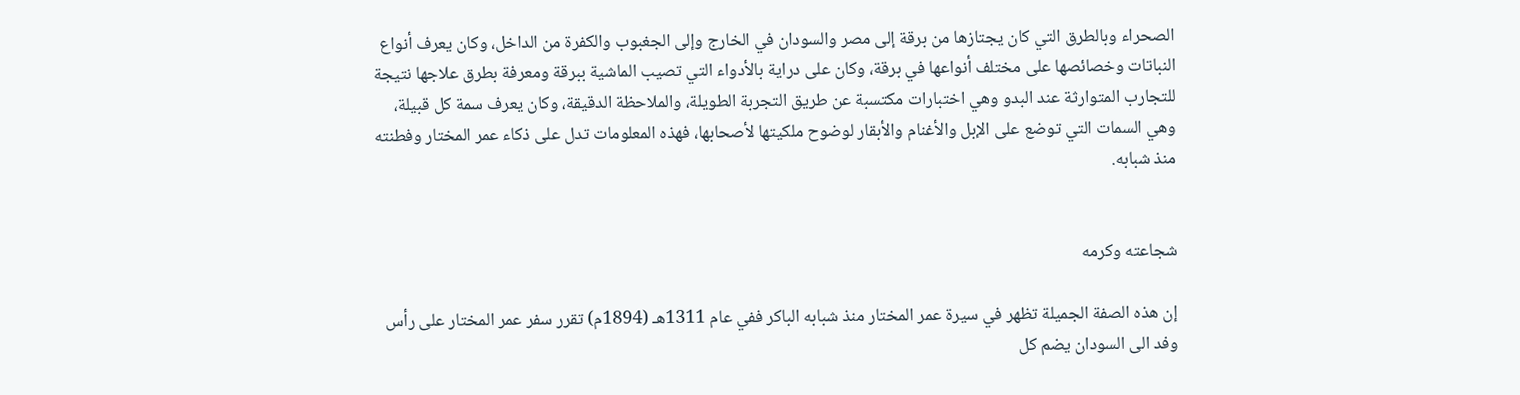الصحراء وبالطرق التي كان يجتازها من برقة إلى مصر والسودان في الخارج وإلى الجغبوب والكفرة من الداخل، وكان يعرف أنواع النباتات وخصائصها على مختلف أنواعها في برقة، وكان على دراية بالأدواء التي تصيب الماشية ببرقة ومعرفة بطرق علاجها نتيجة للتجارب المتوارثة عند البدو وهي اختبارات مكتسبة عن طريق التجربة الطويلة، والملاحظة الدقيقة، وكان يعرف سمة كل قبيلة، وهي السمات التي توضع على الإبل والأغنام والأبقار لوضوح ملكيتها لأصحابها، فهذه المعلومات تدل على ذكاء عمر المختار وفطنته منذ شبابه.


شجاعته وكرمه

إن هذه الصفة الجميلة تظهر في سيرة عمر المختار منذ شبابه الباكر ففي عام 1311هـ (1894م) تقرر سفر عمر المختار على رأس وفد الى السودان يضم كل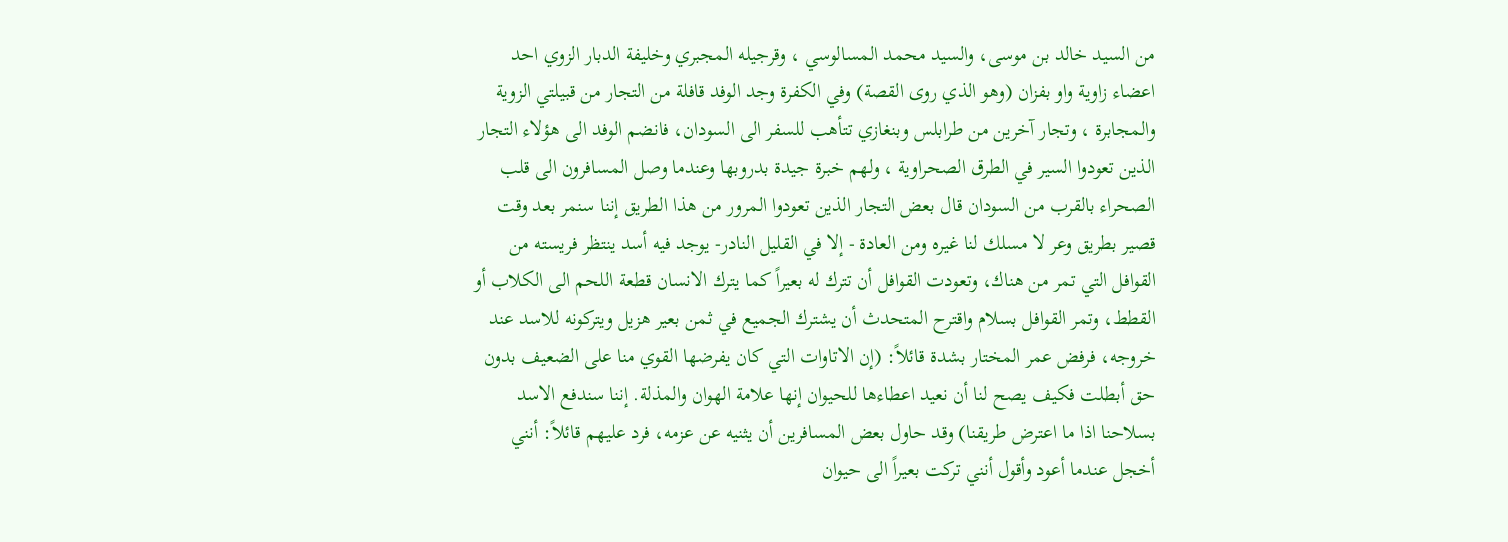من السيد خالد بن موسى، والسيد محمد المسالوسي ، وقرجيله المجبري وخليفة الدبار الزوي احد اعضاء زاوية واو بفزان (وهو الذي روى القصة) وفي الكفرة وجد الوفد قافلة من التجار من قبيلتي الزوية والمجابرة ، وتجار آخرين من طرابلس وبنغازي تتأهب للسفر الى السودان، فانضم الوفد الى هؤلاء التجار الذين تعودوا السير في الطرق الصحراوية ، ولهم خبرة جيدة بدروبها وعندما وصل المسافرون الى قلب الصحراء بالقرب من السودان قال بعض التجار الذين تعودوا المرور من هذا الطريق إننا سنمر بعد وقت قصير بطريق وعر لا مسلك لنا غيره ومن العادة - إلا في القليل النادر- يوجد فيه أسد ينتظر فريسته من القوافل التي تمر من هناك، وتعودت القوافل أن تترك له بعيراً كما يترك الانسان قطعة اللحم الى الكلاب أو القطط، وتمر القوافل بسلام واقترح المتحدث أن يشترك الجميع في ثمن بعير هزيل ويتركونه للاسد عند خروجه، فرفض عمر المختار بشدة قائلاً: (إن الاتاوات التي كان يفرضها القوي منا على الضعيف بدون حق أبطلت فكيف يصح لنا أن نعيد اعطاءها للحيوان إنها علامة الهوان والمذلة. إننا سندفع الاسد بسلاحنا اذا ما اعترض طريقنا) وقد حاول بعض المسافرين أن يثنيه عن عزمه، فرد عليهم قائلاً: أنني أخجل عندما أعود وأقول أنني تركت بعيراً الى حيوان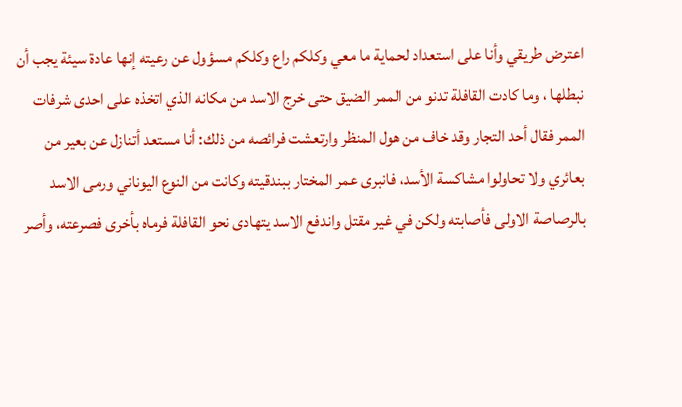اعترض طريقي وأنا على استعداد لحماية ما معي وكلكم راع وكلكم مسؤول عن رعيته إنها عادة سيئة يجب أن نبطلها ، وما كادت القافلة تدنو من الممر الضيق حتى خرج الاسد من مكانه الذي اتخذه على احدى شرفات الممر فقال أحد التجار وقد خاف من هول المنظر وارتعشت فرائصه من ذلك: أنا مستعد أتنازل عن بعير من بعائري ولا تحاولوا مشاكسة الأسد، فانبرى عمر المختار ببندقيته وكانت من النوع اليوناني ورمى الاسد بالرصاصة الاولى فأصابته ولكن في غير مقتل واندفع الاسد يتهادى نحو القافلة فرماه بأخرى فصرعته، وأصر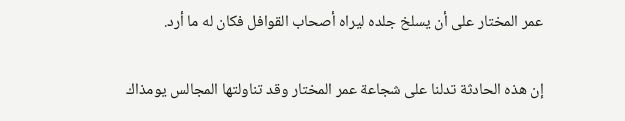عمر المختار على أن يسلخ جلده ليراه أصحاب القوافل فكان له ما أرد.

إن هذه الحادثة تدلنا على شجاعة عمر المختار وقد تناولتها المجالس يومذاك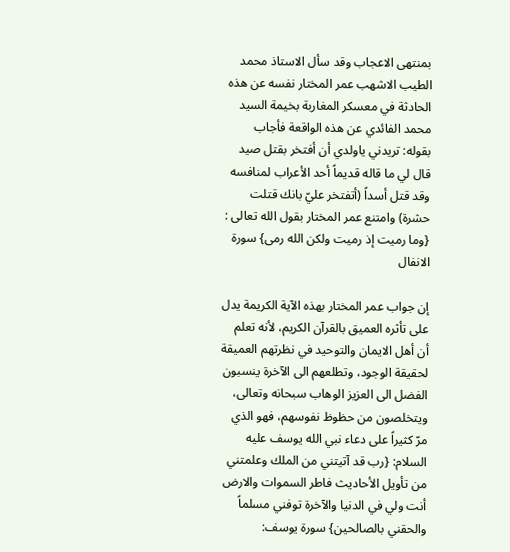بمنتهى الاعجاب وقد سأل الاستاذ محمد الطيب الاشهب عمر المختار نفسه عن هذه الحادثة في معسكر المغاربة بخيمة السيد محمد الفائدي عن هذه الواقعة فأجاب بقوله: تريدني ياولدي أن أفتخر بقتل صيد قال لي ما قاله قديماً أحد الأعراب لمنافسه وقد قتل أسداً (أتفتخر عليّ بانك قتلت حشرة) وامتنع عمر المختار بقول الله تعالى : {وما رميت إذ رميت ولكن الله رمى} سورة الانفال

إن جواب عمر المختار بهذه الآية الكريمة يدل على تأثره العميق بالقرآن الكريم، لأنه تعلم أن أهل الايمان والتوحيد في نظرتهم العميقة لحقيقة الوجود، وتطلعهم الى الآخرة ينسبون الفضل الى العزيز الوهاب سبحانه وتعالى، ويتخلصون من حظوظ نفوسهم، فهو الذي مرّ كثيراً على دعاء نبي الله يوسف عليه السلام: {رب قد آتيتني من الملك وعلمتني من تأويل الأحاديث فاطر السموات والارض أنت ولي في الدنيا والآخرة توفني مسلماً والحقني بالصالحين} سورة يوسف: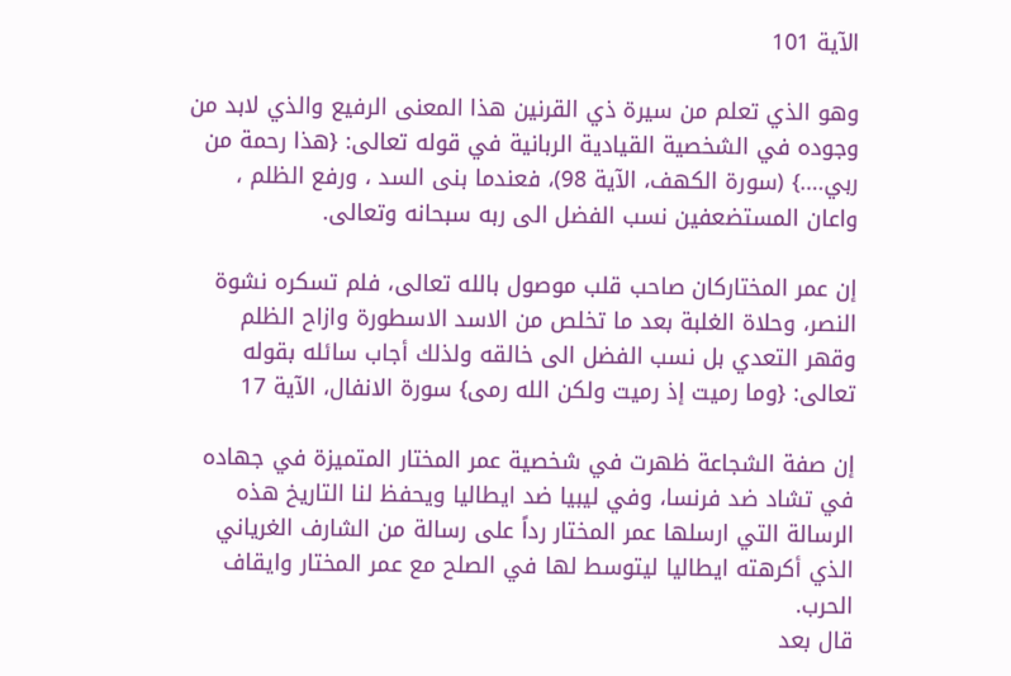الآية 101

وهو الذي تعلم من سيرة ذي القرنين هذا المعنى الرفيع والذي لابد من وجوده في الشخصية القيادية الربانية في قوله تعالى: {هذا رحمة من ربي....} (سورة الكهف، الآية 98)، فعندما بنى السد ، ورفع الظلم ، واعان المستضعفين نسب الفضل الى ربه سبحانه وتعالى.

إن عمر المختاركان صاحب قلب موصول بالله تعالى، فلم تسكره نشوة النصر، وحلاة الغلبة بعد ما تخلص من الاسد الاسطورة وازاح الظلم وقهر التعدي بل نسب الفضل الى خالقه ولذلك أجاب سائله بقوله تعالى: {وما رميت إذ رميت ولكن الله رمى} سورة الانفال، الآية 17

إن صفة الشجاعة ظهرت في شخصية عمر المختار المتميزة في جهاده في تشاد ضد فرنسا، وفي ليبيا ضد ايطاليا ويحفظ لنا التاريخ هذه الرسالة التي ارسلها عمر المختار رداً على رسالة من الشارف الغرياني الذي أكرهته ايطاليا ليتوسط لها في الصلح مع عمر المختار وايقاف الحرب.
قال بعد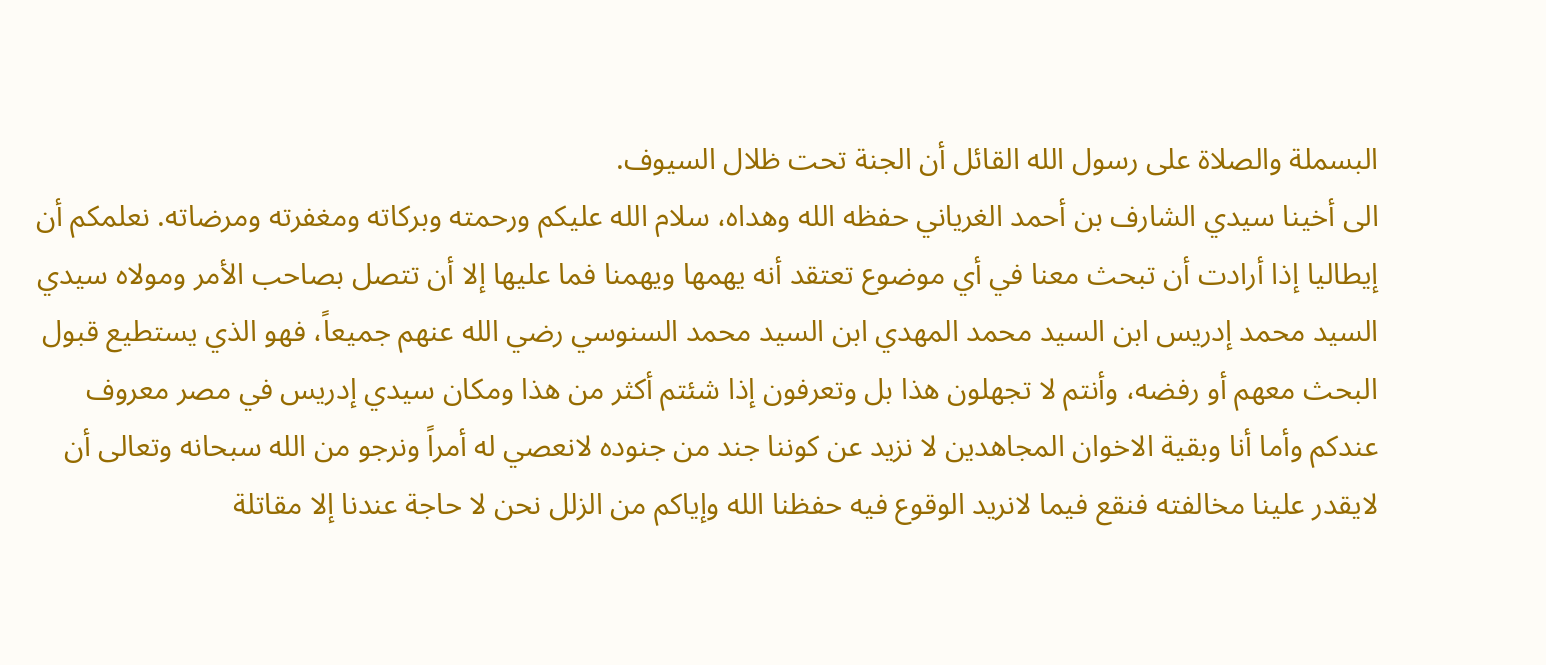البسملة والصلاة على رسول الله القائل أن الجنة تحت ظلال السيوف.
الى أخينا سيدي الشارف بن أحمد الغرياني حفظه الله وهداه، سلام الله عليكم ورحمته وبركاته ومغفرته ومرضاته. نعلمكم أن إيطاليا إذا أرادت أن تبحث معنا في أي موضوع تعتقد أنه يهمها ويهمنا فما عليها إلا أن تتصل بصاحب الأمر ومولاه سيدي السيد محمد إدريس ابن السيد محمد المهدي ابن السيد محمد السنوسي رضي الله عنهم جميعاً، فهو الذي يستطيع قبول البحث معهم أو رفضه، وأنتم لا تجهلون هذا بل وتعرفون إذا شئتم أكثر من هذا ومكان سيدي إدريس في مصر معروف عندكم وأما أنا وبقية الاخوان المجاهدين لا نزيد عن كوننا جند من جنوده لانعصي له أمراً ونرجو من الله سبحانه وتعالى أن لايقدر علينا مخالفته فنقع فيما لانريد الوقوع فيه حفظنا الله وإياكم من الزلل نحن لا حاجة عندنا إلا مقاتلة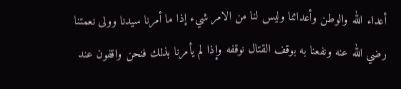أعداء الله والوطن وأعدائنا وليس لنا من الامر شيء إذا ما أمرنا سيدنا وولى نعمتنا رضي الله عنه ونفعنا به بوقف القتال نوقفه وإذا لم يأمرنا بذلك فنحن واقفون عند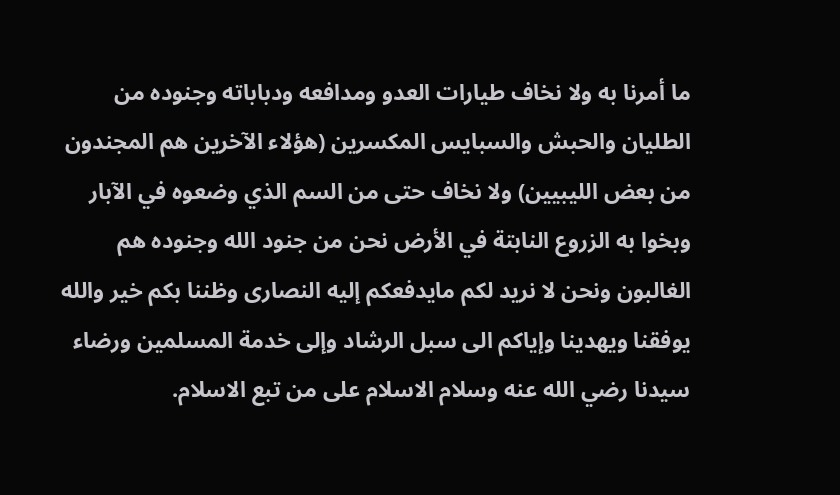ما أمرنا به ولا نخاف طيارات العدو ومدافعه ودباباته وجنوده من الطليان والحبش والسبايس المكسرين (هؤلاء الآخرين هم المجندون من بعض الليبيين) ولا نخاف حتى من السم الذي وضعوه في الآبار وبخوا به الزروع النابتة في الأرض نحن من جنود الله وجنوده هم الغالبون ونحن لا نريد لكم مايدفعكم إليه النصارى وظننا بكم خير والله يوفقنا ويهدينا وإياكم الى سبل الرشاد وإلى خدمة المسلمين ورضاء سيدنا رضي الله عنه وسلام الاسلام على من تبع الاسلام.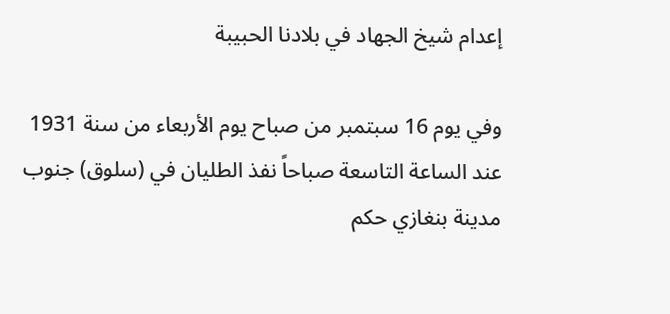إعدام شيخ الجهاد في بلادنا الحبيبة

وفي يوم 16 سبتمبر من صباح يوم الأربعاء من سنة 1931 عند الساعة التاسعة صباحاً نفذ الطليان في (سلوق) جنوب مدينة بنغازي حكم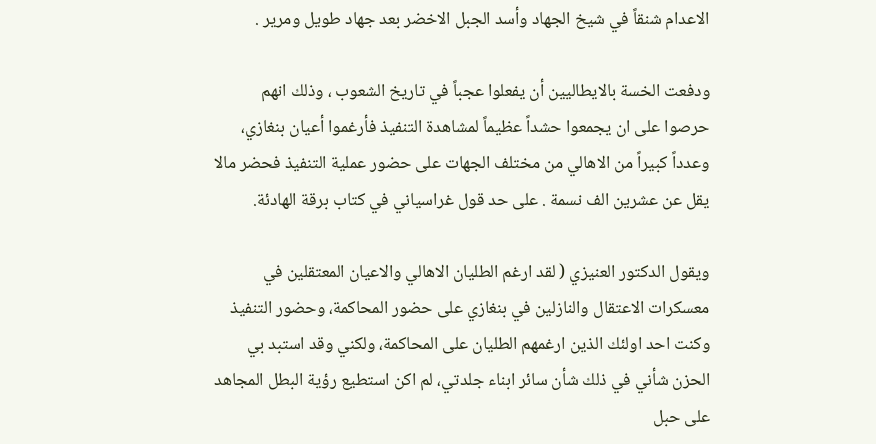الاعدام شنقاً في شيخ الجهاد وأسد الجبل الاخضر بعد جهاد طويل ومرير .

ودفعت الخسة بالايطاليين أن يفعلوا عجباً في تاريخ الشعوب ، وذلك انهم حرصوا على ان يجمعوا حشداً عظيماً لمشاهدة التنفيذ فأرغموا أعيان بنغازي، وعدداً كبيراً من الاهالي من مختلف الجهات على حضور عملية التنفيذ فحضر مالا يقل عن عشرين الف نسمة . على حد قول غراسياني في كتاب برقة الهادئة.

ويقول الدكتور العنيزي ( لقد ارغم الطليان الاهالي والاعيان المعتقلين في معسكرات الاعتقال والنازلين في بنغازي على حضور المحاكمة، وحضور التنفيذ وكنت احد اولئك الذين ارغمهم الطليان على المحاكمة، ولكني وقد استبد بي الحزن شأني في ذلك شأن سائر ابناء جلدتي، لم اكن استطيع رؤية البطل المجاهد على حبل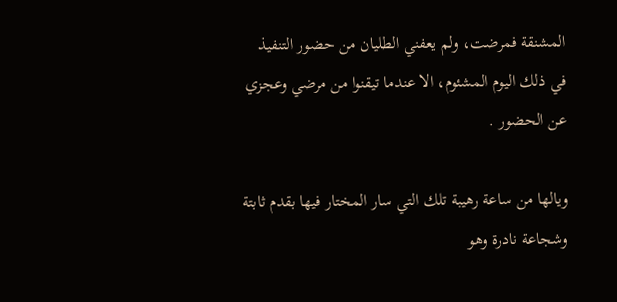المشنقة فمرضت، ولم يعفني الطليان من حضور التنفيذ في ذلك اليوم المشئوم، الا عندما تيقنوا من مرضي وعجزي عن الحضور .

ويالها من ساعة رهيبة تلك التي سار المختار فيها بقدم ثابتة وشجاعة نادرة وهو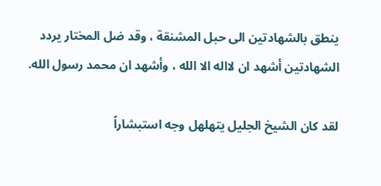ينطق بالشهادتين الى حبل المشنقة ، وقد ضل المختار يردد الشهادتين أشهد ان لااله الا الله ، وأشهد ان محمد رسول الله.

لقد كان الشيخ الجليل يتهلهل وجه استبشاراً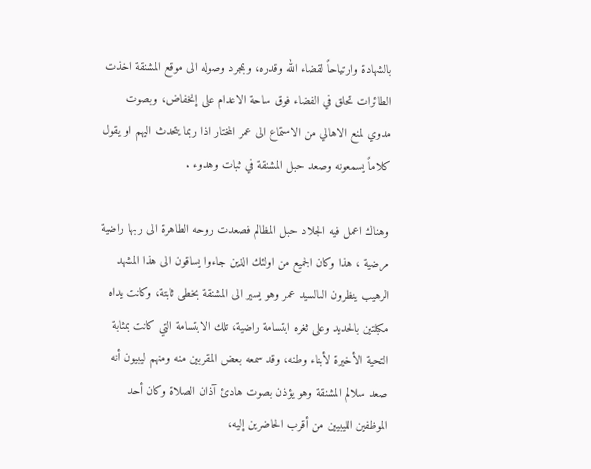بالشهادة وارتياحاً لقضاء الله وقدره، وبمجرد وصوله الى موقع المشنقة اخذت الطائرات تحلق في الفضاء فوق ساحة الاعدام على إنخفاض، وبصوت مدوي لمنع الاهالي من الاستماع الى عمر المختار اذا ربما يتحدث اليهم او يقول كلاماً يسمعونه وصعد حبل المشنقة في ثبات وهدوء .

وهناك اعمل فيه الجلاد حبل المظالم فصعدت روحه الطاهرة الى ربها راضية مرضية ، هذا وكان الجميع من اولئك الذين جاءوا يساقون الى هذا المشهد الرهيب ينظرون الىالسيد عمر وهو يسير الى المشنقة بخطى ثابتة، وكانت يداه مكبلتين بالحديد وعلى ثغره ابتسامة راضية، تلك الابتسامة التي كانت بمثابة التحية الأخيرة لأبناء وطنه، وقد سمعه بعض المقربين منه ومنهم ليبيون أنه صعد سلالم المشنقة وهو يؤذن بصوت هادئ آذان الصلاة وكان أحد الموظفين الليبيين من أقرب الحاضرين إليه،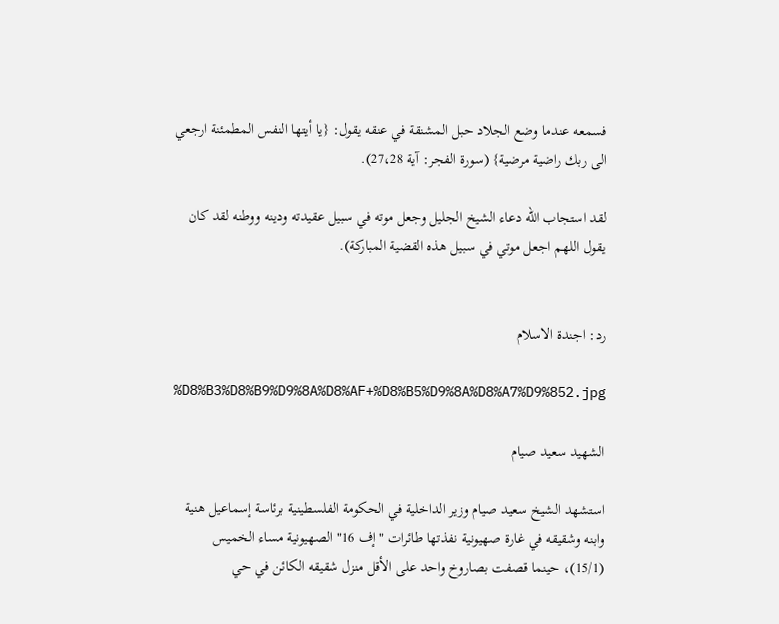فسمعه عندما وضع الجلاد حبل المشنقة في عنقه يقول: {يا أيتها النفس المطمئنة ارجعي الى ربك راضية مرضية} (سورة الفجر: آية 27،28).

لقد استجاب الله دعاء الشيخ الجليل وجعل موته في سبيل عقيدته ودينه ووطنه لقد كان يقول اللهم اجعل موتي في سبيل هذه القضية المباركة).


رد: اجندة الاسلام

%D8%B3%D8%B9%D9%8A%D8%AF+%D8%B5%D9%8A%D8%A7%D9%852.jpg

الشهيد سعيد صيام

استشهد الشيخ سعيد صيام وزير الداخلية في الحكومة الفلسطينية برئاسة إسماعيل هنية وابنه وشقيقه في غارة صهيونية نفذتها طائرات "إف 16" الصهيونية مساء الخميس (15/1)، حينما قصفت بصاروخ واحد على الأقل منزل شقيقه الكائن في حي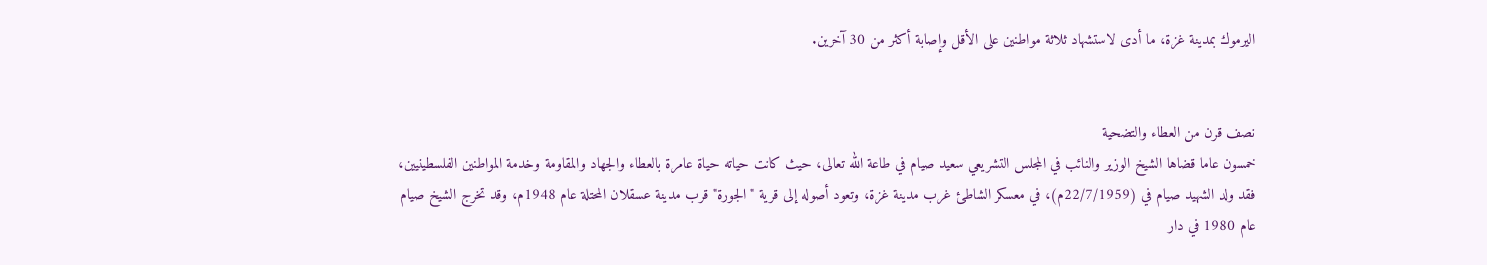اليرموك بمدينة غزة، ما أدى لاستشهاد ثلاثة مواطنين على الأقل وإصابة أكثر من 30 آخرين.


نصف قرن من العطاء والتضحية
خمسون عاما قضاها الشيخ الوزير والنائب في المجلس التشريعي سعيد صيام في طاعة الله تعالى، حيث كانت حياته حياة عامرة بالعطاء والجهاد والمقاومة وخدمة المواطنين الفلسطينيين، فقد ولد الشهيد صيام في (22/7/1959م)، في معسكر الشاطئ غرب مدينة غزة، وتعود أصوله إلى قرية "الجورة" قرب مدينة عسقلان المحتلة عام 1948م، وقد تخرج الشيخ صيام عام 1980 في دار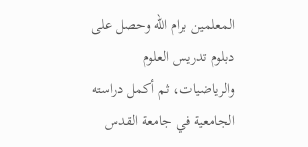المعلمين برام الله وحصل على دبلوم تدريس العلوم والرياضيات، ثم أكمل دراسته الجامعية في جامعة القدس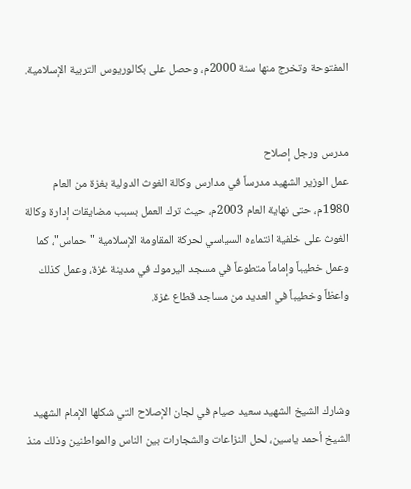المفتوحة وتخرج منها سنة 2000م، وحصل على بكالوريوس التربية الإسلامية.


مدرس ورجل إصلاح
عمل الوزير الشهيد مدرساً في مدارس وكالة الغوث الدولية بغزة من العام 1980م، حتى نهاية العام 2003م، حيث ترك العمل بسبب مضايقات إدارة وكالة الغوث على خلفية انتماءه السياسي لحركة المقاومة الإسلامية "حماس"، كما وعمل خطيباً وإماماً متطوعاً في مسجد اليرموك في مدينة غزة، وعمل كذلك واعظاً وخطيباً في العديد من مساجد قطاع غزة.



وشارك الشيخ الشهيد سعيد صيام في لجان الإصلاح التي شكلها الإمام الشهيد الشيخ أحمد ياسين، لحل النزاعات والشجارات بين الناس والمواطنين وذلك منذ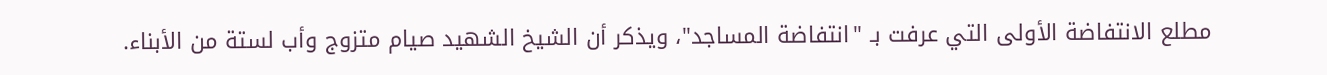مطلع الانتفاضة الأولى التي عرفت بـ "انتفاضة المساجد"، ويذكر أن الشيخ الشهيد صيام متزوج وأب لستة من الأبناء.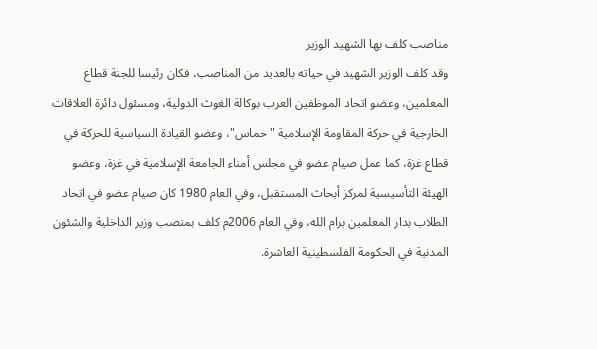مناصب كلف بها الشهيد الوزير
وقد كلف الوزير الشهيد في حياته بالعديد من المناصب، فكان رئيسا للجنة قطاع المعلمين، وعضو اتحاد الموظفين العرب بوكالة الغوث الدولية، ومسئول دائرة العلاقات الخارجية في حركة المقاومة الإسلامية "حماس"، وعضو القيادة السياسية للحركة في قطاع غزة، كما عمل صيام عضو في مجلس أمناء الجامعة الإسلامية في غزة، وعضو الهيئة التأسيسية لمركز أبحاث المستقبل، وفي العام 1980 كان صيام عضو في اتحاد الطلاب بدار المعلمين برام الله، وفي العام 2006م كلف بمنصب وزير الداخلية والشئون المدنية في الحكومة الفلسطينية العاشرة.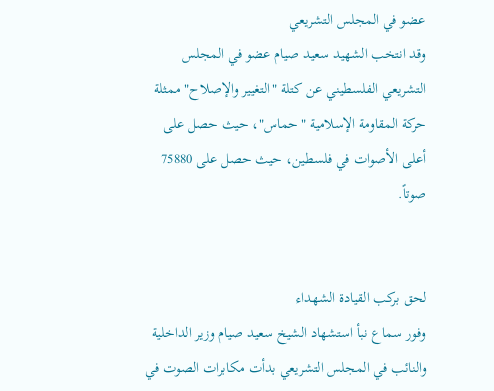عضو في المجلس التشريعي
وقد انتخب الشهيد سعيد صيام عضو في المجلس التشريعي الفلسطيني عن كتلة "التغيير والإصلاح" ممثلة حركة المقاومة الإسلامية "حماس"، حيث حصل على أعلى الأصوات في فلسطين، حيث حصل على 75880 صوتاً.


لحق بركب القيادة الشهداء
وفور سماع نبأ استشهاد الشيخ سعيد صيام وزير الداخلية والنائب في المجلس التشريعي بدأت مكابرات الصوت في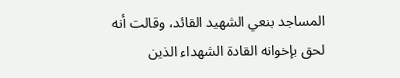المساجد بنعي الشهيد القائد، وقالت أنه لحق بإخوانه القادة الشهداء الذين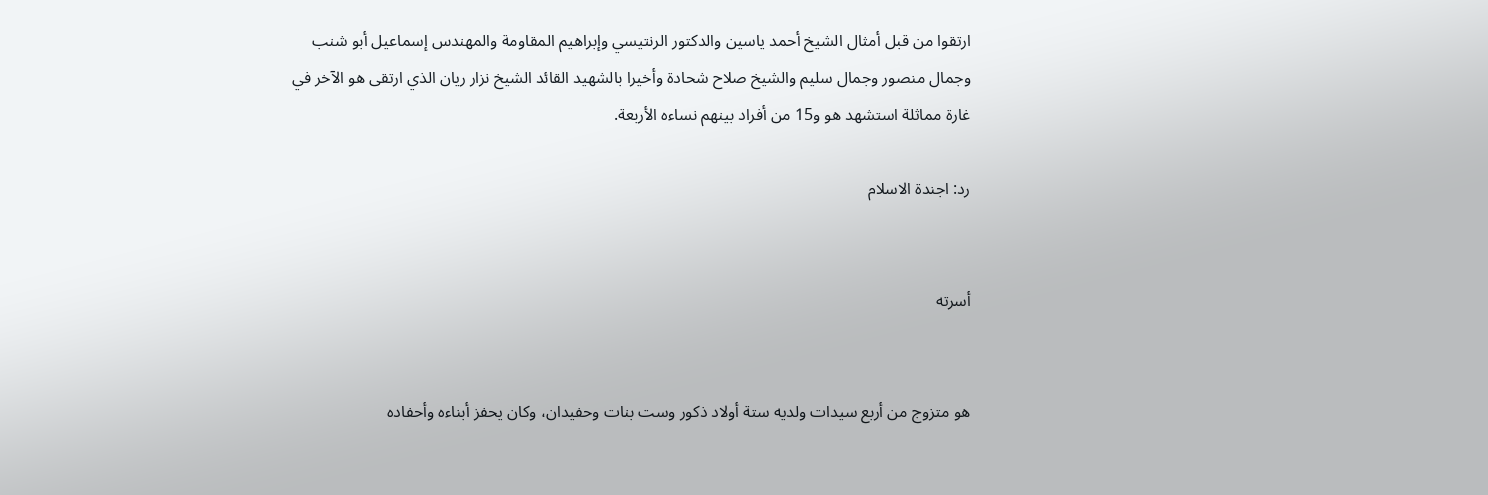ارتقوا من قبل أمثال الشيخ أحمد ياسين والدكتور الرنتيسي وإبراهيم المقاومة والمهندس إسماعيل أبو شنب وجمال منصور وجمال سليم والشيخ صلاح شحادة وأخيرا بالشهيد القائد الشيخ نزار ريان الذي ارتقى هو الآخر في غارة مماثلة استشهد هو و15 من أفراد بينهم نساءه الأربعة.

رد: اجندة الاسلام


أسرته


هو متزوج من أربع سيدات ولديه ستة أولاد ذكور وست بنات وحفيدان، وكان يحفز أبناءه وأحفاده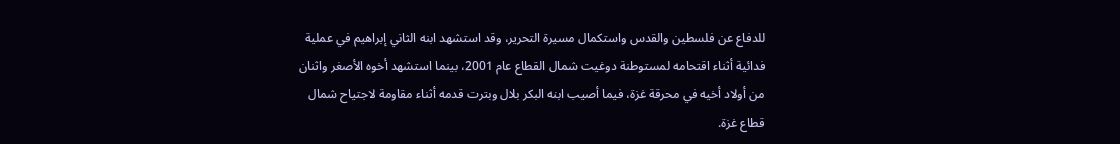للدفاع عن فلسطين والقدس واستكمال مسيرة التحرير، وقد استشهد ابنه الثاني إبراهيم في عملية فدائية أثناء اقتحامه لمستوطنة دوغيت شمال القطاع عام 2001، بينما استشهد أخوه الأصغر واثنان من أولاد أخيه في محرقة غزة، فيما أصيب ابنه البكر بلال وبترت قدمه أثناء مقاومة لاجتياح شمال قطاع غزة.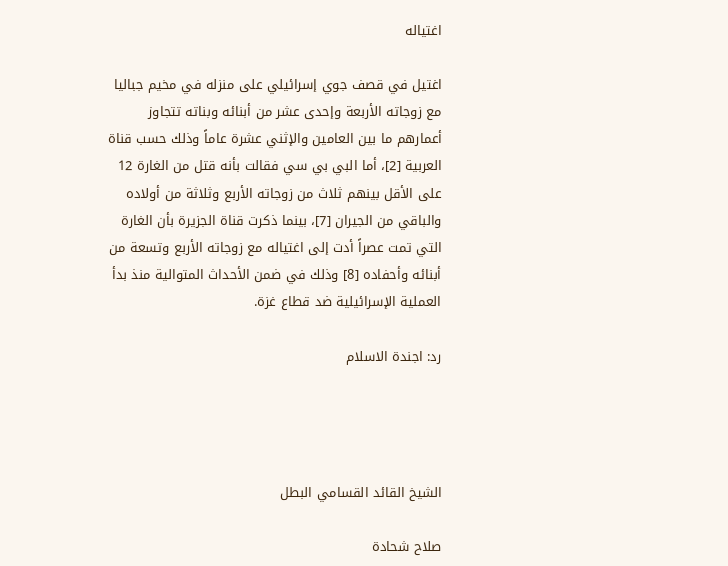اغتياله

اغتيل في قصف جوي إسرائيلي على منزله في مخيم جباليا مع زوجاته الأربعة وإحدى عشر من أبنائه وبناته تتجاوز أعمارهم ما بين العامين والإثني عشرة عاماً وذلك حسب قناة العربية [2]، أما البي بي سي فقالت بأنه قتل من الغارة 12 على الأقل بينهم ثلاث من زوجاته الأربع وثلاثة من أولاده والباقي من الجيران [7]، بينما ذكرت قناة الجزيرة بأن الغارة التي تمت عصراً أدت إلى اغتياله مع زوجاته الأربع وتسعة من أبنائه وأحفاده [8] وذلك في ضمن الأحداث المتوالية منذ بدأ العملية الإسرائيلية ضد قطاع غزة.

رد: اجندة الاسلام




الشيخ القائد القسامي البطل

صلاح شحادة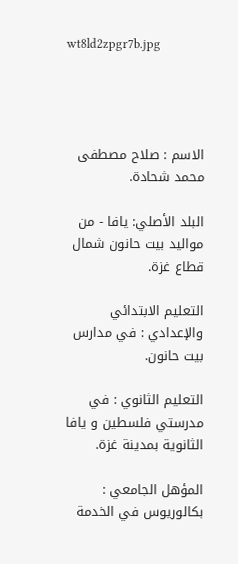wt8ld2zpgr7b.jpg




الاسم : صلاح مصطفى محمد شحادة.

البلد الأصلي: يافا - من مواليد بيت حانون شمال قطاع غزة.

التعليم الابتدائي والإعدادي : في مدارس بيت حانون.

التعليم الثانوي : في مدرستي فلسطين و يافا الثانوية بمدينة غزة.

المؤهل الجامعي : بكالوريوس في الخدمة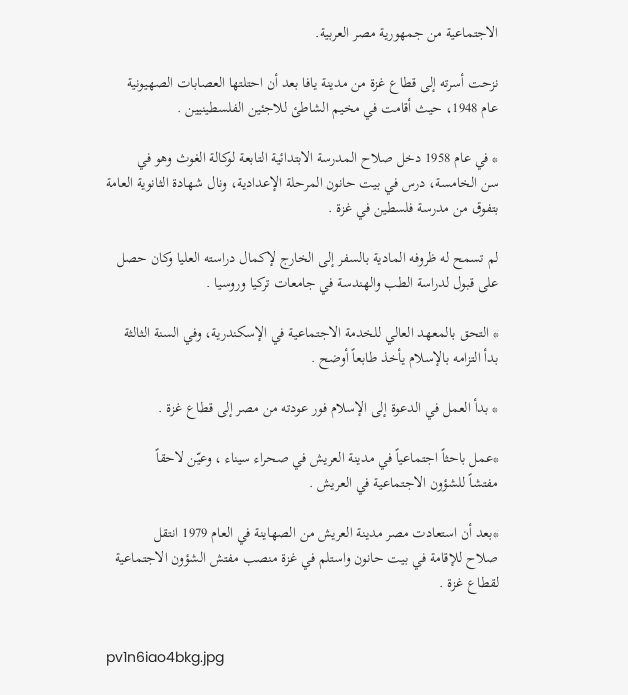الاجتماعية من جمهورية مصر العربية.

نزحت أسرته إلى قطاع غزة من مدينة يافا بعد أن احتلتها العصابات الصهيونية
عام 1948، حيث أقامت في مخيم الشاطئ للاجئين الفلسطينيين .

* في عام 1958 دخل صلاح المدرسة الابتدائية التابعة لوكالة الغوث وهو في
سن الخامسة، درس في بيت حانون المرحلة الإعدادية، ونال شهادة الثانوية العامة
بتفوق من مدرسة فلسطين في غزة .

لم تسمح له ظروفه المادية بالسفر إلى الخارج لإكمال دراسته العليا وكان حصل
على قبول لدراسة الطب والهندسة في جامعات تركيا وروسيا .

* التحق بالمعهد العالي للخدمة الاجتماعية في الإسكندرية، وفي السنة الثالثة
بدأ التزامه بالإسلام يأخذ طابعاً أوضح .

* بدأ العمل في الدعوة إلى الإسلام فور عودته من مصر إلى قطاع غزة .

*عمل باحثاً اجتماعياً في مدينة العريش في صحراء سيناء ، وعيّن لاحقاً
مفتشاً للشؤون الاجتماعية في العريش .

*بعد أن استعادت مصر مدينة العريش من الصهاينة في العام 1979 انتقل
صلاح للإقامة في بيت حانون واستلم في غزة منصب مفتش الشؤون الاجتماعية لقطاع غزة .


pv1n6iao4bkg.jpg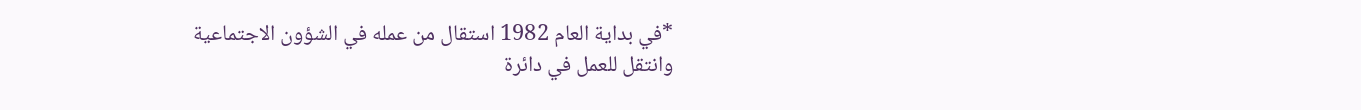*في بداية العام 1982 استقال من عمله في الشؤون الاجتماعية
وانتقل للعمل في دائرة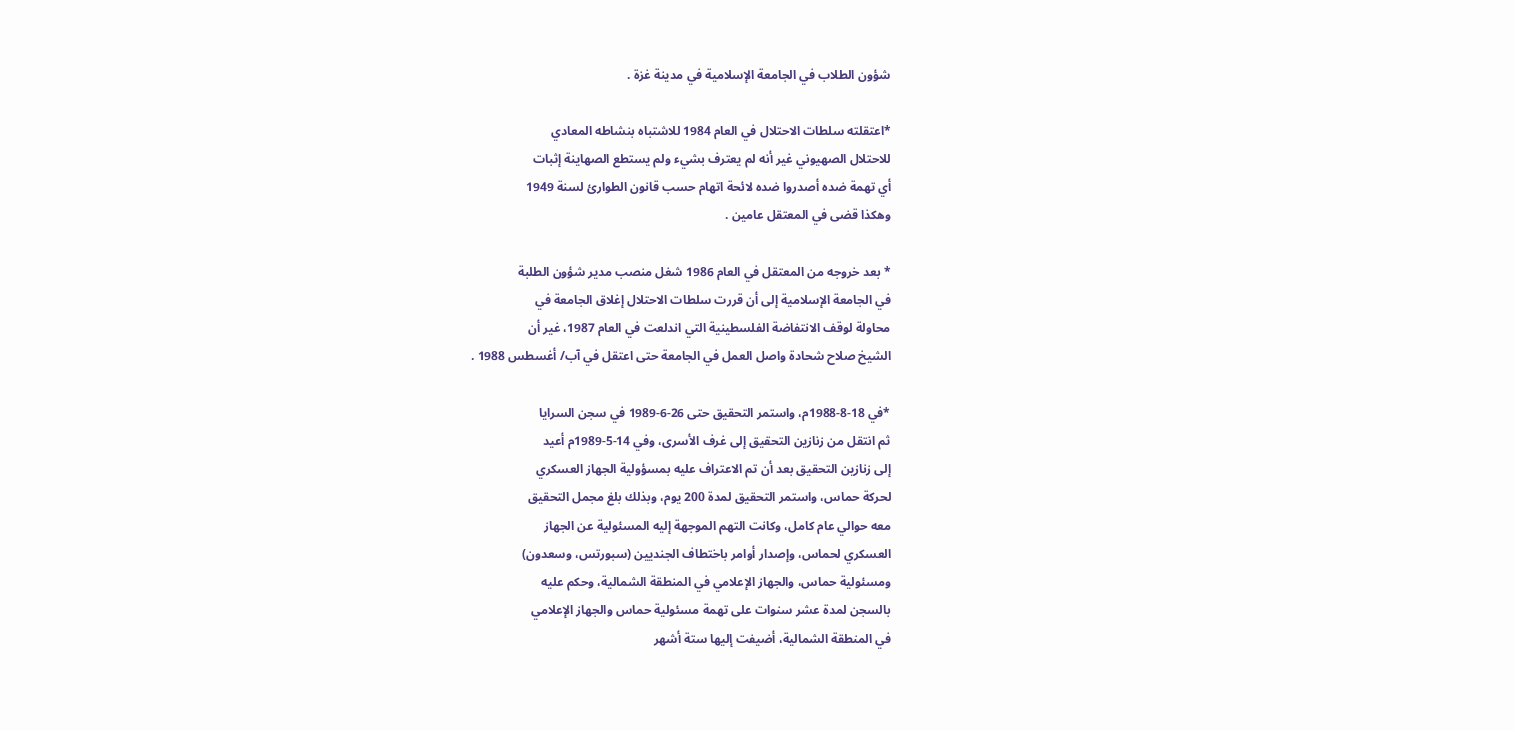شؤون الطلاب في الجامعة الإسلامية في مدينة غزة .

*اعتقلته سلطات الاحتلال في العام 1984 للاشتباه بنشاطه المعادي
للاحتلال الصهيوني غير أنه لم يعترف بشيء ولم يستطع الصهاينة إثبات
أي تهمة ضده أصدروا ضده لائحة اتهام حسب قانون الطوارئ لسنة 1949
وهكذا قضى في المعتقل عامين .

* بعد خروجه من المعتقل في العام 1986 شغل منصب مدير شؤون الطلبة
في الجامعة الإسلامية إلى أن قررت سلطات الاحتلال إغلاق الجامعة في
محاولة لوقف الانتفاضة الفلسطينية التي اندلعت في العام 1987، غير أن
الشيخ صلاح شحادة واصل العمل في الجامعة حتى اعتقل في آب/ أغسطس 1988 .

*في 18-8-1988م، واستمر التحقيق حتى 26-6-1989 في سجن السرايا
ثم انتقل من زنازين التحقيق إلى غرف الأسرى، وفي 14-5-1989م أعيد
إلى زنازين التحقيق بعد أن تم الاعتراف عليه بمسؤولية الجهاز العسكري
لحركة حماس، واستمر التحقيق لمدة 200 يوم، وبذلك بلغ مجمل التحقيق
معه حوالي عام كامل، وكانت التهم الموجهة إليه المسئولية عن الجهاز
العسكري لحماس، وإصدار أوامر باختطاف الجنديين (سبورتس، وسعدون)
ومسئولية حماس، والجهاز الإعلامي في المنطقة الشمالية، وحكم عليه
بالسجن لمدة عشر سنوات على تهمة مسئولية حماس والجهاز الإعلامي
في المنطقة الشمالية، أضيفت إليها ستة أشهر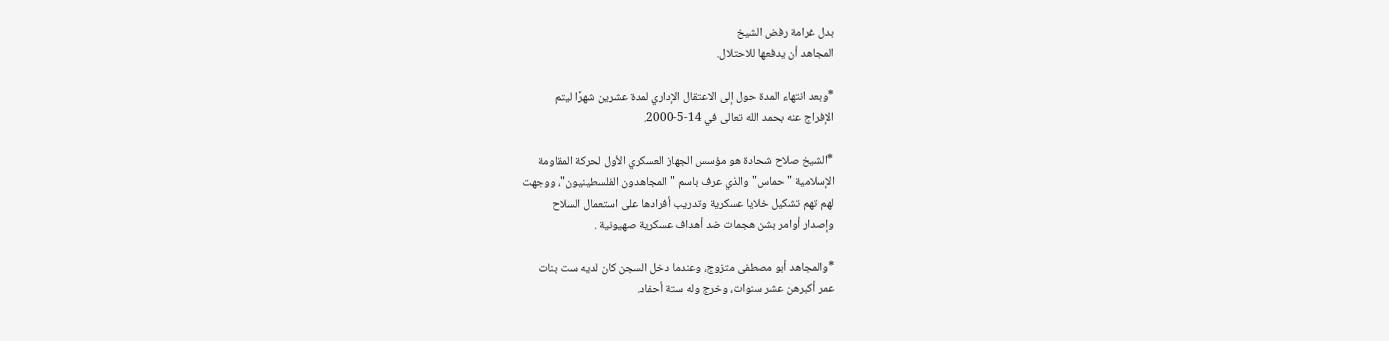بدل غرامة رفض الشيخ
المجاهد أن يدفعها للاحتلال.

*وبعد انتهاء المدة حول إلى الاعتقال الإداري لمدة عشرين شهرًا ليتم
الإفراج عنه بحمد الله تعالى في 14-5-2000.

*الشيخ صلاح شحادة هو مؤسس الجهاز العسكري الأول لحركة المقاومة
الإسلامية "حماس" والذي عرف باسم "المجاهدون الفلسطينيون"، ووجهت
لهم تهم تشكيل خلايا عسكرية وتدريب أفرادها على استعمال السلاح
وإصدار أوامر بشن هجمات ضد أهداف عسكرية صهيونية .

*والمجاهد أبو مصطفى متزوج، وعندما دخل السجن كان لديه ست بنات
عمر أكبرهن عشر سنوات، وخرج وله ستة أحفاد.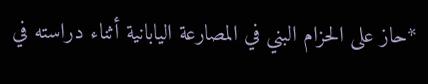*حاز على الحزام البني في المصارعة اليابانية أثناء دراسته في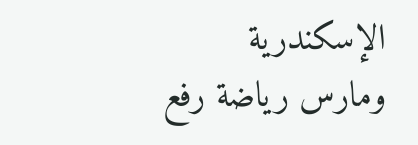الإسكندرية
ومارس رياضة رفع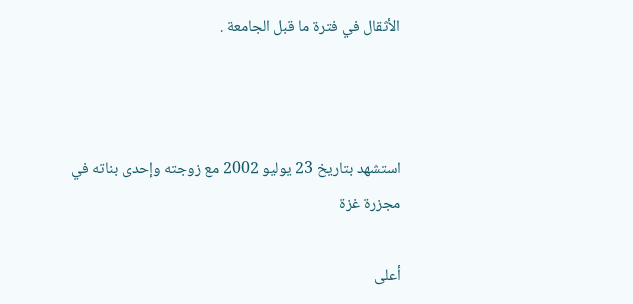الأثقال في فترة ما قبل الجامعة .



استشهد بتاريخ 23 يوليو 2002 مع زوجته وإحدى بناته في مجزرة غزة

أعلى